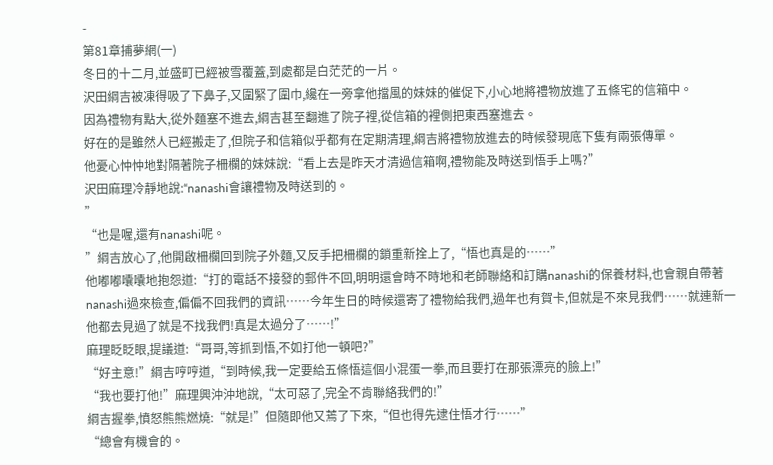-
第81章捕夢網(一)
冬日的十二月,並盛町已經被雪覆蓋,到處都是白茫茫的一片。
沢田綱吉被凍得吸了下鼻子,又圍緊了圍巾,纔在一旁拿他擋風的妹妹的催促下,小心地將禮物放進了五條宅的信箱中。
因為禮物有點大,從外麵塞不進去,綱吉甚至翻進了院子裡,從信箱的裡側把東西塞進去。
好在的是雖然人已經搬走了,但院子和信箱似乎都有在定期清理,綱吉將禮物放進去的時候發現底下隻有兩張傳單。
他憂心忡忡地對隔著院子柵欄的妹妹說:“看上去是昨天才清過信箱啊,禮物能及時送到悟手上嗎?”
沢田麻理冷靜地說:“nanashi會讓禮物及時送到的。
”
“也是喔,還有nanashi呢。
”綱吉放心了,他開啟柵欄回到院子外麵,又反手把柵欄的鎖重新拴上了,“悟也真是的……”
他嘟嘟囔囔地抱怨道:“打的電話不接發的郵件不回,明明還會時不時地和老師聯絡和訂購nanashi的保養材料,也會親自帶著nanashi過來檢查,偏偏不回我們的資訊……今年生日的時候還寄了禮物給我們,過年也有賀卡,但就是不來見我們……就連新一他都去見過了就是不找我們!真是太過分了……!”
麻理眨眨眼,提議道:“哥哥,等抓到悟,不如打他一頓吧?”
“好主意!”綱吉哼哼道,“到時候,我一定要給五條悟這個小混蛋一拳,而且要打在那張漂亮的臉上!”
“我也要打他!”麻理興沖沖地說,“太可惡了,完全不肯聯絡我們的!”
綱吉握拳,憤怒熊熊燃燒:“就是!”但隨即他又蔫了下來,“但也得先逮住悟才行……”
“總會有機會的。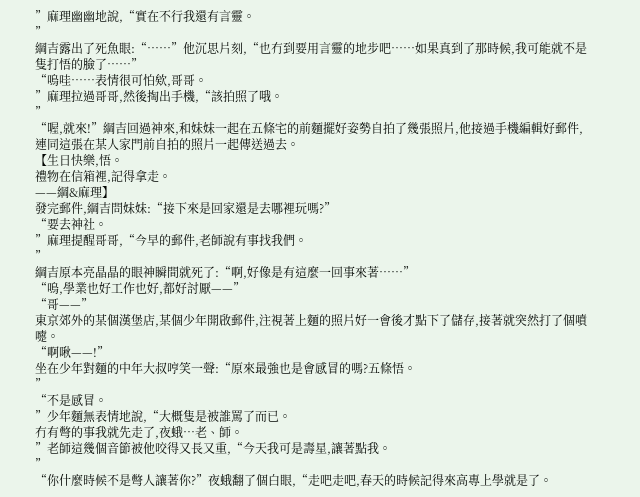”麻理幽幽地說,“實在不行我還有言靈。
”
綱吉露出了死魚眼:“……”他沉思片刻,“也冇到要用言靈的地步吧……如果真到了那時候,我可能就不是隻打悟的臉了……”
“嗚哇……表情很可怕欸,哥哥。
”麻理拉過哥哥,然後掏出手機,“該拍照了哦。
”
“喔,就來!”綱吉回過神來,和妹妹一起在五條宅的前麵擺好姿勢自拍了幾張照片,他接過手機編輯好郵件,連同這張在某人家門前自拍的照片一起傳送過去。
【生日快樂,悟。
禮物在信箱裡,記得拿走。
——綱&麻理】
發完郵件,綱吉問妹妹:“接下來是回家還是去哪裡玩嗎?”
“要去神社。
”麻理提醒哥哥,“今早的郵件,老師說有事找我們。
”
綱吉原本亮晶晶的眼神瞬間就死了:“啊,好像是有這麼一回事來著……”
“嗚,學業也好工作也好,都好討厭——”
“哥——”
東京郊外的某個漢堡店,某個少年開啟郵件,注視著上麵的照片好一會後才點下了儲存,接著就突然打了個噴嚏。
“啊啾——!”
坐在少年對麵的中年大叔哼笑一聲:“原來最強也是會感冒的嗎?五條悟。
”
“不是感冒。
”少年麵無表情地說,“大概隻是被誰罵了而已。
冇有彆的事我就先走了,夜蛾…老、師。
”老師這幾個音節被他咬得又長又重,“今天我可是壽星,讓著點我。
”
“你什麼時候不是彆人讓著你?”夜蛾翻了個白眼,“走吧走吧,春天的時候記得來高專上學就是了。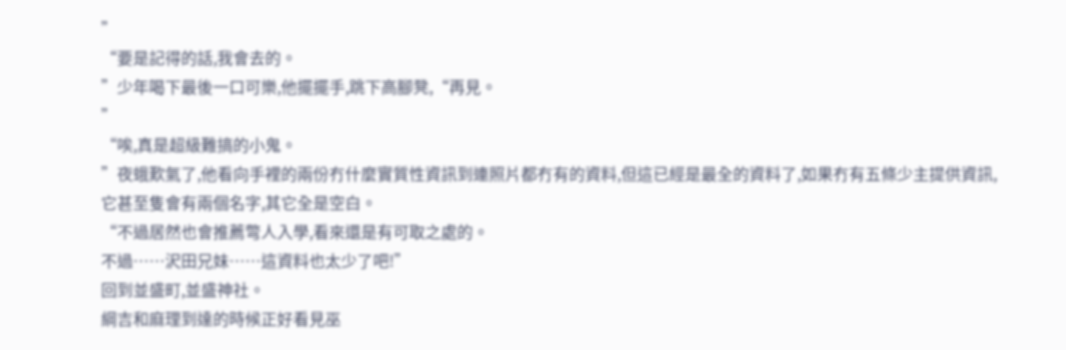”
“要是記得的話,我會去的。
”少年喝下最後一口可樂,他擺擺手,跳下高腳凳,“再見。
”
“唉,真是超級難搞的小鬼。
”夜蛾歎氣了,他看向手裡的兩份冇什麼實質性資訊到連照片都冇有的資料,但這已經是最全的資料了,如果冇有五條少主提供資訊,它甚至隻會有兩個名字,其它全是空白。
“不過居然也會推薦彆人入學,看來還是有可取之處的。
不過……沢田兄妹……這資料也太少了吧!”
回到並盛町,並盛神社。
綱吉和麻理到達的時候正好看見巫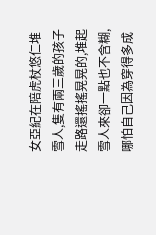女亞紀在陪虎杖悠仁堆雪人,隻有兩三歲的孩子走路還搖搖晃晃的,堆起雪人來卻一點也不含糊,哪怕自己因為穿得多成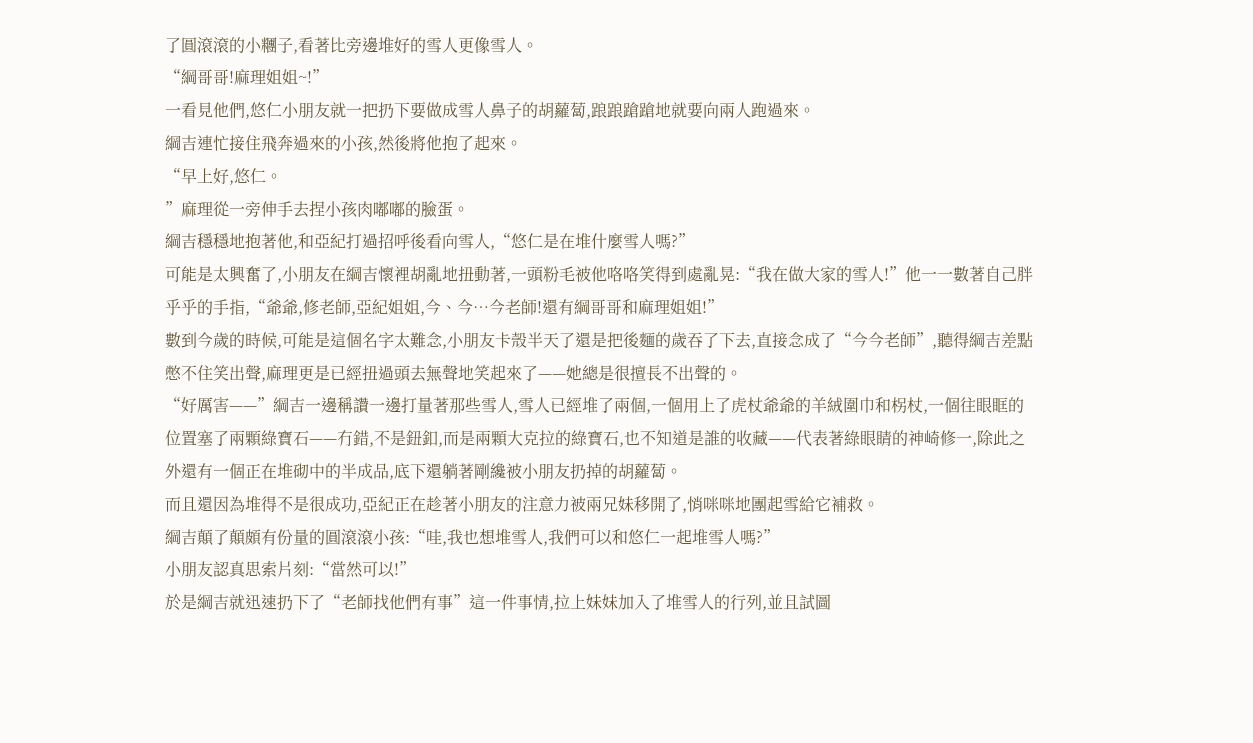了圓滾滾的小糰子,看著比旁邊堆好的雪人更像雪人。
“綱哥哥!麻理姐姐~!”
一看見他們,悠仁小朋友就一把扔下要做成雪人鼻子的胡蘿蔔,踉踉蹌蹌地就要向兩人跑過來。
綱吉連忙接住飛奔過來的小孩,然後將他抱了起來。
“早上好,悠仁。
”麻理從一旁伸手去捏小孩肉嘟嘟的臉蛋。
綱吉穩穩地抱著他,和亞紀打過招呼後看向雪人,“悠仁是在堆什麼雪人嗎?”
可能是太興奮了,小朋友在綱吉懷裡胡亂地扭動著,一頭粉毛被他咯咯笑得到處亂晃:“我在做大家的雪人!”他一一數著自己胖乎乎的手指,“爺爺,修老師,亞紀姐姐,今、今…今老師!還有綱哥哥和麻理姐姐!”
數到今歲的時候,可能是這個名字太難念,小朋友卡殼半天了還是把後麵的歲吞了下去,直接念成了“今今老師”,聽得綱吉差點憋不住笑出聲,麻理更是已經扭過頭去無聲地笑起來了——她總是很擅長不出聲的。
“好厲害——”綱吉一邊稱讚一邊打量著那些雪人,雪人已經堆了兩個,一個用上了虎杖爺爺的羊絨圍巾和柺杖,一個往眼眶的位置塞了兩顆綠寶石——冇錯,不是鈕釦,而是兩顆大克拉的綠寶石,也不知道是誰的收藏——代表著綠眼睛的神崎修一,除此之外還有一個正在堆砌中的半成品,底下還躺著剛纔被小朋友扔掉的胡蘿蔔。
而且還因為堆得不是很成功,亞紀正在趁著小朋友的注意力被兩兄妹移開了,悄咪咪地團起雪給它補救。
綱吉顛了顛頗有份量的圓滾滾小孩:“哇,我也想堆雪人,我們可以和悠仁一起堆雪人嗎?”
小朋友認真思索片刻:“當然可以!”
於是綱吉就迅速扔下了“老師找他們有事”這一件事情,拉上妹妹加入了堆雪人的行列,並且試圖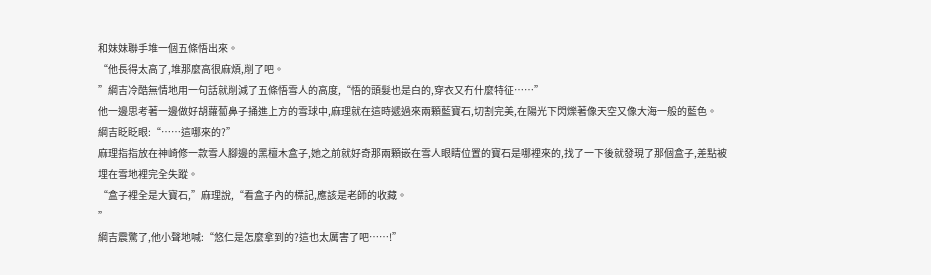和妹妹聯手堆一個五條悟出來。
“他長得太高了,堆那麼高很麻煩,削了吧。
”綱吉冷酷無情地用一句話就削減了五條悟雪人的高度,“悟的頭髮也是白的,穿衣又冇什麼特征……”
他一邊思考著一邊做好胡蘿蔔鼻子捅進上方的雪球中,麻理就在這時遞過來兩顆藍寶石,切割完美,在陽光下閃爍著像天空又像大海一般的藍色。
綱吉眨眨眼:“……這哪來的?”
麻理指指放在神崎修一款雪人腳邊的黑檀木盒子,她之前就好奇那兩顆嵌在雪人眼睛位置的寶石是哪裡來的,找了一下後就發現了那個盒子,差點被埋在雪地裡完全失蹤。
“盒子裡全是大寶石,”麻理說,“看盒子內的標記,應該是老師的收藏。
”
綱吉震驚了,他小聲地喊:“悠仁是怎麼拿到的?這也太厲害了吧……!”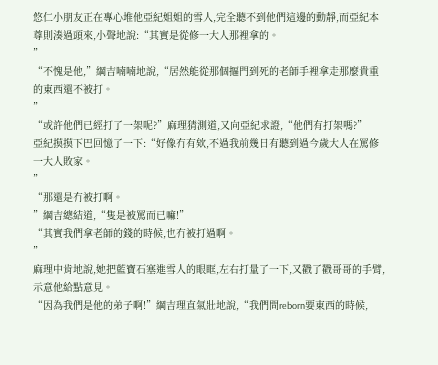悠仁小朋友正在專心堆他亞紀姐姐的雪人,完全聽不到他們這邊的動靜,而亞紀本尊則湊過頭來,小聲地說:“其實是從修一大人那裡拿的。
”
“不愧是他,”綱吉喃喃地說,“居然能從那個摳門到死的老師手裡拿走那麼貴重的東西還不被打。
”
“或許他們已經打了一架呢?”麻理猜測道,又向亞紀求證,“他們有打架嗎?”
亞紀摸摸下巴回憶了一下:“好像冇有欸,不過我前幾日有聽到過今歲大人在罵修一大人敗家。
”
“那還是冇被打啊。
”綱吉總結道,“隻是被罵而已嘛!”
“其實我們拿老師的錢的時候,也冇被打過啊。
”
麻理中肯地說,她把藍寶石塞進雪人的眼眶,左右打量了一下,又戳了戳哥哥的手臂,示意他給點意見。
“因為我們是他的弟子啊!”綱吉理直氣壯地說,“我們問reborn要東西的時候,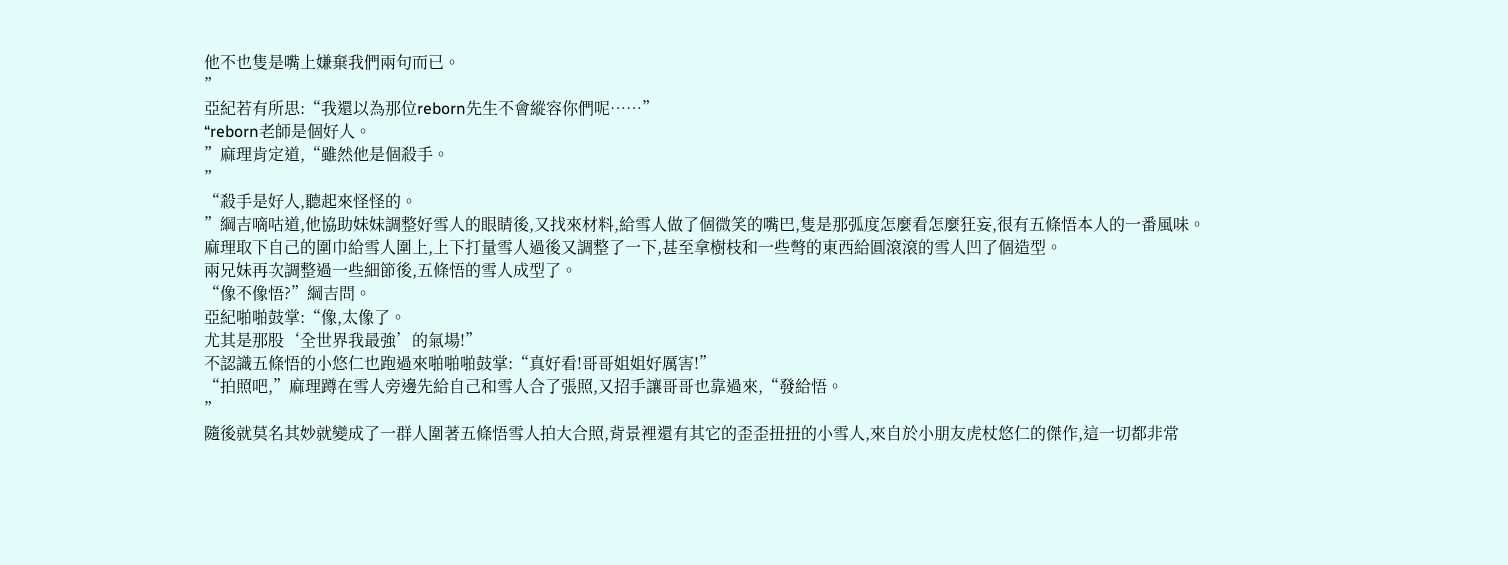他不也隻是嘴上嫌棄我們兩句而已。
”
亞紀若有所思:“我還以為那位reborn先生不會縱容你們呢……”
“reborn老師是個好人。
”麻理肯定道,“雖然他是個殺手。
”
“殺手是好人,聽起來怪怪的。
”綱吉嘀咕道,他協助妹妹調整好雪人的眼睛後,又找來材料,給雪人做了個微笑的嘴巴,隻是那弧度怎麼看怎麼狂妄,很有五條悟本人的一番風味。
麻理取下自己的圍巾給雪人圍上,上下打量雪人過後又調整了一下,甚至拿樹枝和一些彆的東西給圓滾滾的雪人凹了個造型。
兩兄妹再次調整過一些細節後,五條悟的雪人成型了。
“像不像悟?”綱吉問。
亞紀啪啪鼓掌:“像,太像了。
尤其是那股‘全世界我最強’的氣場!”
不認識五條悟的小悠仁也跑過來啪啪啪鼓掌:“真好看!哥哥姐姐好厲害!”
“拍照吧,”麻理蹲在雪人旁邊先給自己和雪人合了張照,又招手讓哥哥也靠過來,“發給悟。
”
隨後就莫名其妙就變成了一群人圍著五條悟雪人拍大合照,背景裡還有其它的歪歪扭扭的小雪人,來自於小朋友虎杖悠仁的傑作,這一切都非常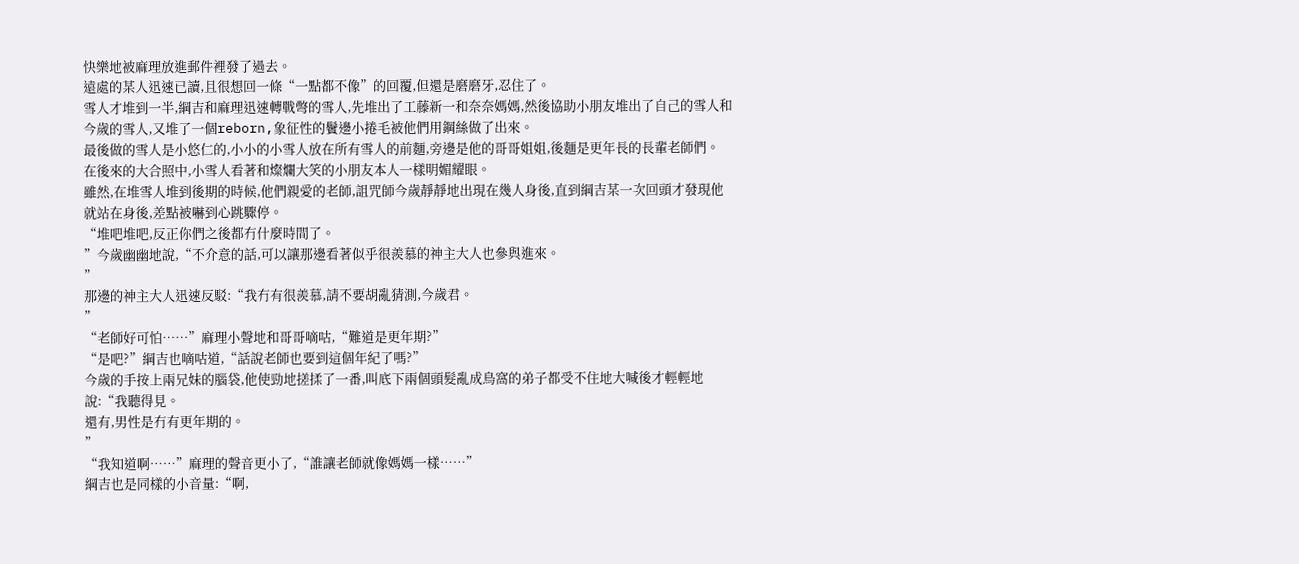快樂地被麻理放進郵件裡發了過去。
遠處的某人迅速已讀,且很想回一條“一點都不像”的回覆,但還是磨磨牙,忍住了。
雪人才堆到一半,綱吉和麻理迅速轉戰彆的雪人,先堆出了工藤新一和奈奈媽媽,然後協助小朋友堆出了自己的雪人和今歲的雪人,又堆了一個reborn,象征性的鬢邊小捲毛被他們用鋼絲做了出來。
最後做的雪人是小悠仁的,小小的小雪人放在所有雪人的前麵,旁邊是他的哥哥姐姐,後麵是更年長的長輩老師們。
在後來的大合照中,小雪人看著和燦爛大笑的小朋友本人一樣明媚耀眼。
雖然,在堆雪人堆到後期的時候,他們親愛的老師,詛咒師今歲靜靜地出現在幾人身後,直到綱吉某一次回頭才發現他就站在身後,差點被嚇到心跳驟停。
“堆吧堆吧,反正你們之後都冇什麼時間了。
”今歲幽幽地說,“不介意的話,可以讓那邊看著似乎很羨慕的神主大人也參與進來。
”
那邊的神主大人迅速反駁:“我冇有很羨慕,請不要胡亂猜測,今歲君。
”
“老師好可怕……”麻理小聲地和哥哥嘀咕,“難道是更年期?”
“是吧?”綱吉也嘀咕道,“話說老師也要到這個年紀了嗎?”
今歲的手按上兩兄妹的腦袋,他使勁地搓揉了一番,叫底下兩個頭髮亂成鳥窩的弟子都受不住地大喊後才輕輕地說:“我聽得見。
還有,男性是冇有更年期的。
”
“我知道啊……”麻理的聲音更小了,“誰讓老師就像媽媽一樣……”
綱吉也是同樣的小音量:“啊,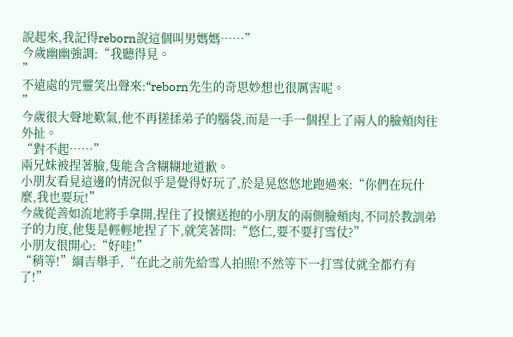說起來,我記得reborn說這個叫男媽媽……”
今歲幽幽強調:“我聽得見。
”
不遠處的咒靈笑出聲來:“reborn先生的奇思妙想也很厲害呢。
”
今歲很大聲地歎氣,他不再搓揉弟子的腦袋,而是一手一個捏上了兩人的臉頰肉往外扯。
“對不起……”
兩兄妹被捏著臉,隻能含含糊糊地道歉。
小朋友看見這邊的情況似乎是覺得好玩了,於是晃悠悠地跑過來:“你們在玩什麼,我也要玩!”
今歲從善如流地將手拿開,捏住了投懷送抱的小朋友的兩側臉頰肉,不同於教訓弟子的力度,他隻是輕輕地捏了下,就笑著問:“悠仁,要不要打雪仗?”
小朋友很開心:“好哇!”
“稍等!”綱吉舉手,“在此之前先給雪人拍照!不然等下一打雪仗就全都冇有了!”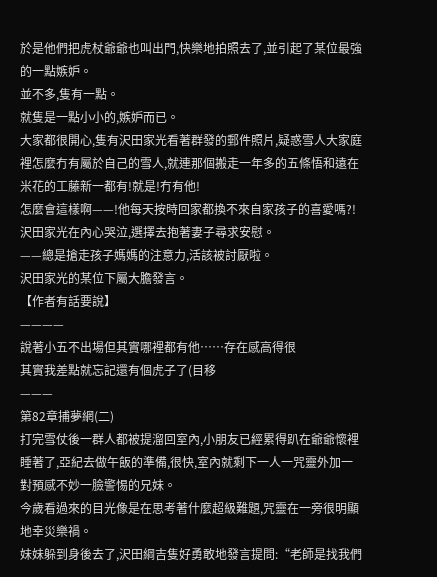於是他們把虎杖爺爺也叫出門,快樂地拍照去了,並引起了某位最強的一點嫉妒。
並不多,隻有一點。
就隻是一點小小的,嫉妒而已。
大家都很開心,隻有沢田家光看著群發的郵件照片,疑惑雪人大家庭裡怎麼冇有屬於自己的雪人,就連那個搬走一年多的五條悟和遠在米花的工藤新一都有!就是!冇有他!
怎麼會這樣啊——!他每天按時回家都換不來自家孩子的喜愛嗎?!沢田家光在內心哭泣,選擇去抱著妻子尋求安慰。
——總是搶走孩子媽媽的注意力,活該被討厭啦。
沢田家光的某位下屬大膽發言。
【作者有話要說】
————
說著小五不出場但其實哪裡都有他……存在感高得很
其實我差點就忘記還有個虎子了(目移
———
第82章捕夢網(二)
打完雪仗後一群人都被提溜回室內,小朋友已經累得趴在爺爺懷裡睡著了,亞紀去做午飯的準備,很快,室內就剩下一人一咒靈外加一對預感不妙一臉警惕的兄妹。
今歲看過來的目光像是在思考著什麼超級難題,咒靈在一旁很明顯地幸災樂禍。
妹妹躲到身後去了,沢田綱吉隻好勇敢地發言提問:“老師是找我們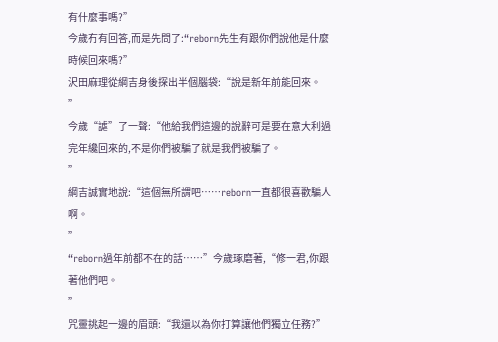有什麼事嗎?”
今歲冇有回答,而是先問了:“reborn先生有跟你們說他是什麼時候回來嗎?”
沢田麻理從綱吉身後探出半個腦袋:“說是新年前能回來。
”
今歲“謔”了一聲:“他給我們這邊的說辭可是要在意大利過完年纔回來的,不是你們被騙了就是我們被騙了。
”
綱吉誠實地說:“這個無所謂吧……reborn一直都很喜歡騙人啊。
”
“reborn過年前都不在的話……”今歲琢磨著,“修一君,你跟著他們吧。
”
咒靈挑起一邊的眉頭:“我還以為你打算讓他們獨立任務?”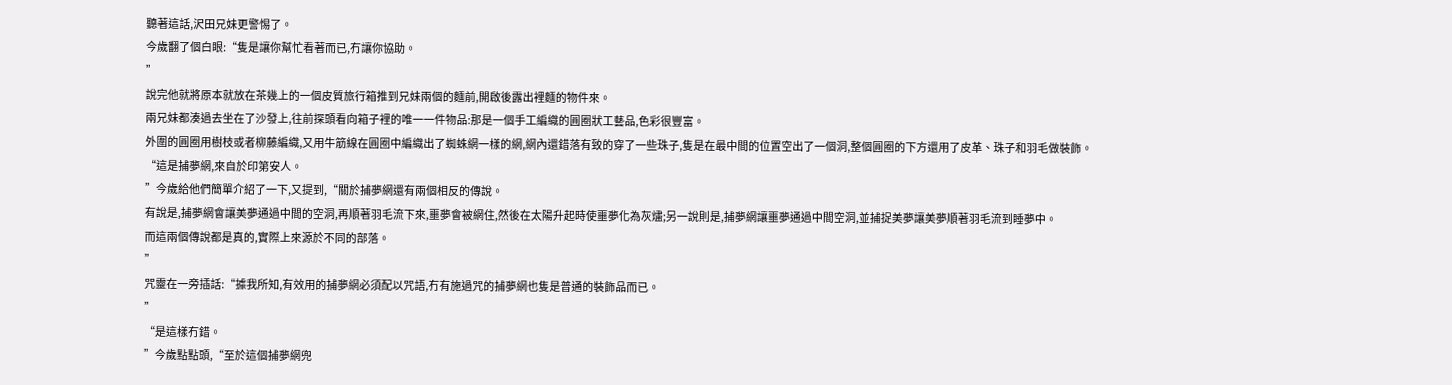聽著這話,沢田兄妹更警惕了。
今歲翻了個白眼:“隻是讓你幫忙看著而已,冇讓你協助。
”
說完他就將原本就放在茶幾上的一個皮質旅行箱推到兄妹兩個的麵前,開啟後露出裡麵的物件來。
兩兄妹都湊過去坐在了沙發上,往前探頭看向箱子裡的唯一一件物品:那是一個手工編織的圓圈狀工藝品,色彩很豐富。
外圍的圓圈用樹枝或者柳藤編織,又用牛筋線在圓圈中編織出了蜘蛛網一樣的網,網內還錯落有致的穿了一些珠子,隻是在最中間的位置空出了一個洞,整個圓圈的下方還用了皮革、珠子和羽毛做裝飾。
“這是捕夢網,來自於印第安人。
”今歲給他們簡單介紹了一下,又提到,“關於捕夢網還有兩個相反的傳說。
有說是,捕夢網會讓美夢通過中間的空洞,再順著羽毛流下來,噩夢會被網住,然後在太陽升起時使噩夢化為灰燼;另一說則是,捕夢網讓噩夢通過中間空洞,並捕捉美夢讓美夢順著羽毛流到睡夢中。
而這兩個傳說都是真的,實際上來源於不同的部落。
”
咒靈在一旁插話:“據我所知,有效用的捕夢網必須配以咒語,冇有施過咒的捕夢網也隻是普通的裝飾品而已。
”
“是這樣冇錯。
”今歲點點頭,“至於這個捕夢網兜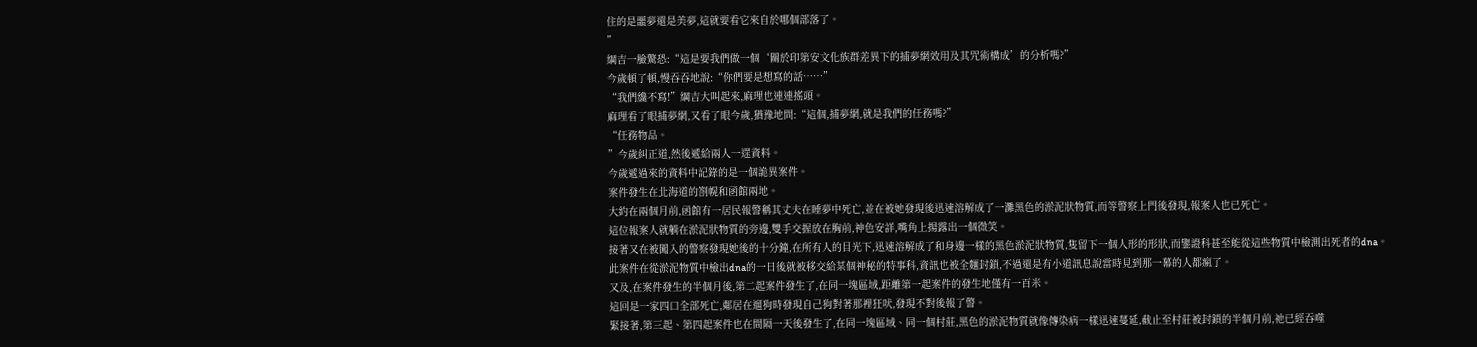住的是噩夢還是美夢,這就要看它來自於哪個部落了。
”
綱吉一臉驚恐:“這是要我們做一個‘關於印第安文化族群差異下的捕夢網效用及其咒術構成’的分析嗎?”
今歲頓了頓,慢吞吞地說:“你們要是想寫的話……”
“我們纔不寫!”綱吉大叫起來,麻理也連連搖頭。
麻理看了眼捕夢網,又看了眼今歲,猶豫地問:“這個,捕夢網,就是我們的任務嗎?”
“任務物品。
”今歲糾正道,然後遞給兩人一遝資料。
今歲遞過來的資料中記錄的是一個詭異案件。
案件發生在北海道的劄幌和函館兩地。
大約在兩個月前,函館有一居民報警稱其丈夫在睡夢中死亡,並在被她發現後迅速溶解成了一灘黑色的淤泥狀物質,而等警察上門後發現,報案人也已死亡。
這位報案人就躺在淤泥狀物質的旁邊,雙手交握放在胸前,神色安詳,嘴角上揚露出一個微笑。
接著又在被闖入的警察發現她後的十分鐘,在所有人的目光下,迅速溶解成了和身邊一樣的黑色淤泥狀物質,隻留下一個人形的形狀,而鑒證科甚至能從這些物質中檢測出死者的dna。
此案件在從淤泥物質中檢出dna的一日後就被移交給某個神秘的特事科,資訊也被全麵封鎖,不過還是有小道訊息說當時見到那一幕的人都瘋了。
又及,在案件發生的半個月後,第二起案件發生了,在同一塊區域,距離第一起案件的發生地僅有一百米。
這回是一家四口全部死亡,鄰居在遛狗時發現自己狗對著那裡狂吠,發現不對後報了警。
緊接著,第三起、第四起案件也在間隔一天後發生了,在同一塊區域、同一個村莊,黑色的淤泥物質就像傳染病一樣迅速蔓延,截止至村莊被封鎖的半個月前,祂已經吞噬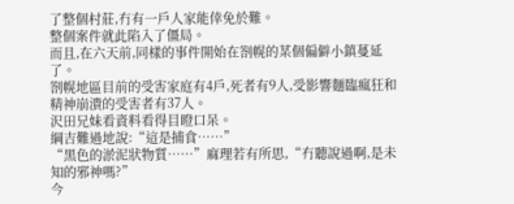了整個村莊,冇有一戶人家能倖免於難。
整個案件就此陷入了僵局。
而且,在六天前,同樣的事件開始在劄幌的某個偏僻小鎮蔓延了。
劄幌地區目前的受害家庭有4戶,死者有9人,受影響麵臨瘋狂和精神崩潰的受害者有37人。
沢田兄妹看資料看得目瞪口呆。
綱吉難過地說:“這是捕食……”
“黑色的淤泥狀物質……”麻理若有所思,“冇聽說過啊,是未知的邪神嗎?”
今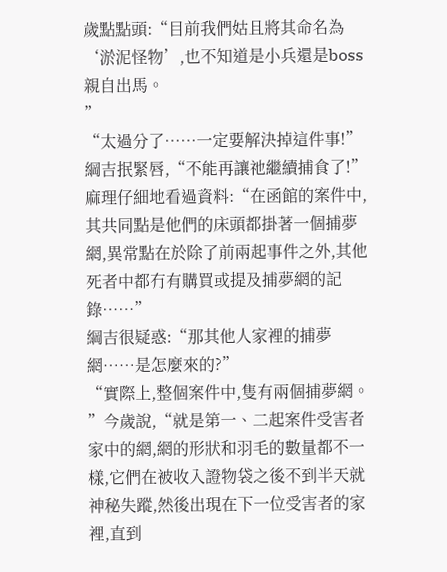歲點點頭:“目前我們姑且將其命名為‘淤泥怪物’,也不知道是小兵還是boss親自出馬。
”
“太過分了……一定要解決掉這件事!”綱吉抿緊唇,“不能再讓祂繼續捕食了!”
麻理仔細地看過資料:“在函館的案件中,其共同點是他們的床頭都掛著一個捕夢網,異常點在於除了前兩起事件之外,其他死者中都冇有購買或提及捕夢網的記錄……”
綱吉很疑惑:“那其他人家裡的捕夢網……是怎麼來的?”
“實際上,整個案件中,隻有兩個捕夢網。
”今歲說,“就是第一、二起案件受害者家中的網,網的形狀和羽毛的數量都不一樣,它們在被收入證物袋之後不到半天就神秘失蹤,然後出現在下一位受害者的家裡,直到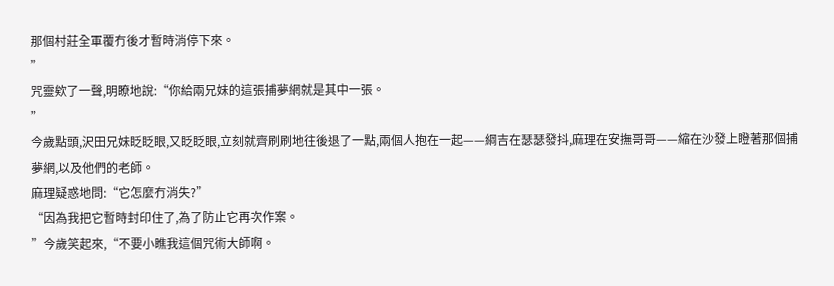那個村莊全軍覆冇後才暫時消停下來。
”
咒靈欸了一聲,明瞭地說:“你給兩兄妹的這張捕夢網就是其中一張。
”
今歲點頭,沢田兄妹眨眨眼,又眨眨眼,立刻就齊刷刷地往後退了一點,兩個人抱在一起——綱吉在瑟瑟發抖,麻理在安撫哥哥——縮在沙發上瞪著那個捕夢網,以及他們的老師。
麻理疑惑地問:“它怎麼冇消失?”
“因為我把它暫時封印住了,為了防止它再次作案。
”今歲笑起來,“不要小瞧我這個咒術大師啊。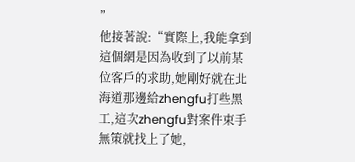”
他接著說:“實際上,我能拿到這個網是因為收到了以前某位客戶的求助,她剛好就在北海道那邊給zhengfu打些黑工,這次zhengfu對案件束手無策就找上了她,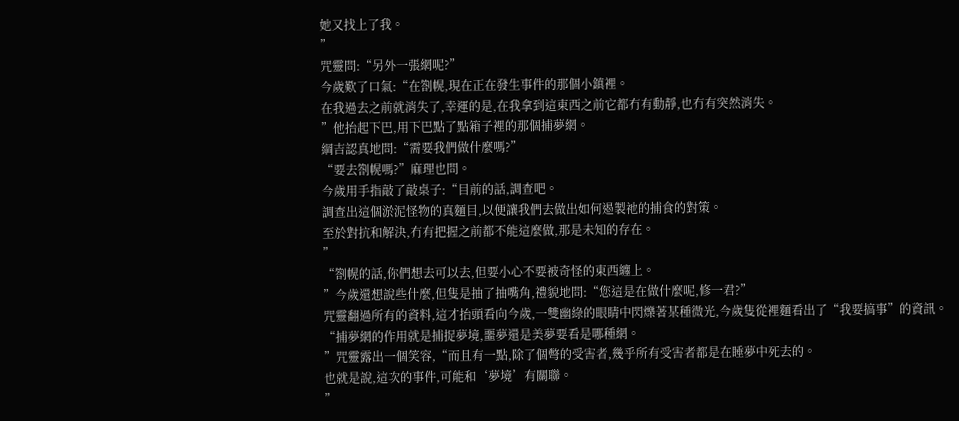她又找上了我。
”
咒靈問:“另外一張網呢?”
今歲歎了口氣:“在劄幌,現在正在發生事件的那個小鎮裡。
在我過去之前就消失了,幸運的是,在我拿到這東西之前它都冇有動靜,也冇有突然消失。
”他抬起下巴,用下巴點了點箱子裡的那個捕夢網。
綱吉認真地問:“需要我們做什麼嗎?”
“要去劄幌嗎?”麻理也問。
今歲用手指敲了敲桌子:“目前的話,調查吧。
調查出這個淤泥怪物的真麵目,以便讓我們去做出如何遏製祂的捕食的對策。
至於對抗和解決,冇有把握之前都不能這麼做,那是未知的存在。
”
“劄幌的話,你們想去可以去,但要小心不要被奇怪的東西纏上。
”今歲還想說些什麼,但隻是抽了抽嘴角,禮貌地問:“您這是在做什麼呢,修一君?”
咒靈翻過所有的資料,這才抬頭看向今歲,一雙幽綠的眼睛中閃爍著某種微光,今歲隻從裡麵看出了“我要搞事”的資訊。
“捕夢網的作用就是捕捉夢境,噩夢還是美夢要看是哪種網。
”咒靈露出一個笑容,“而且有一點,除了個彆的受害者,幾乎所有受害者都是在睡夢中死去的。
也就是說,這次的事件,可能和‘夢境’有關聯。
”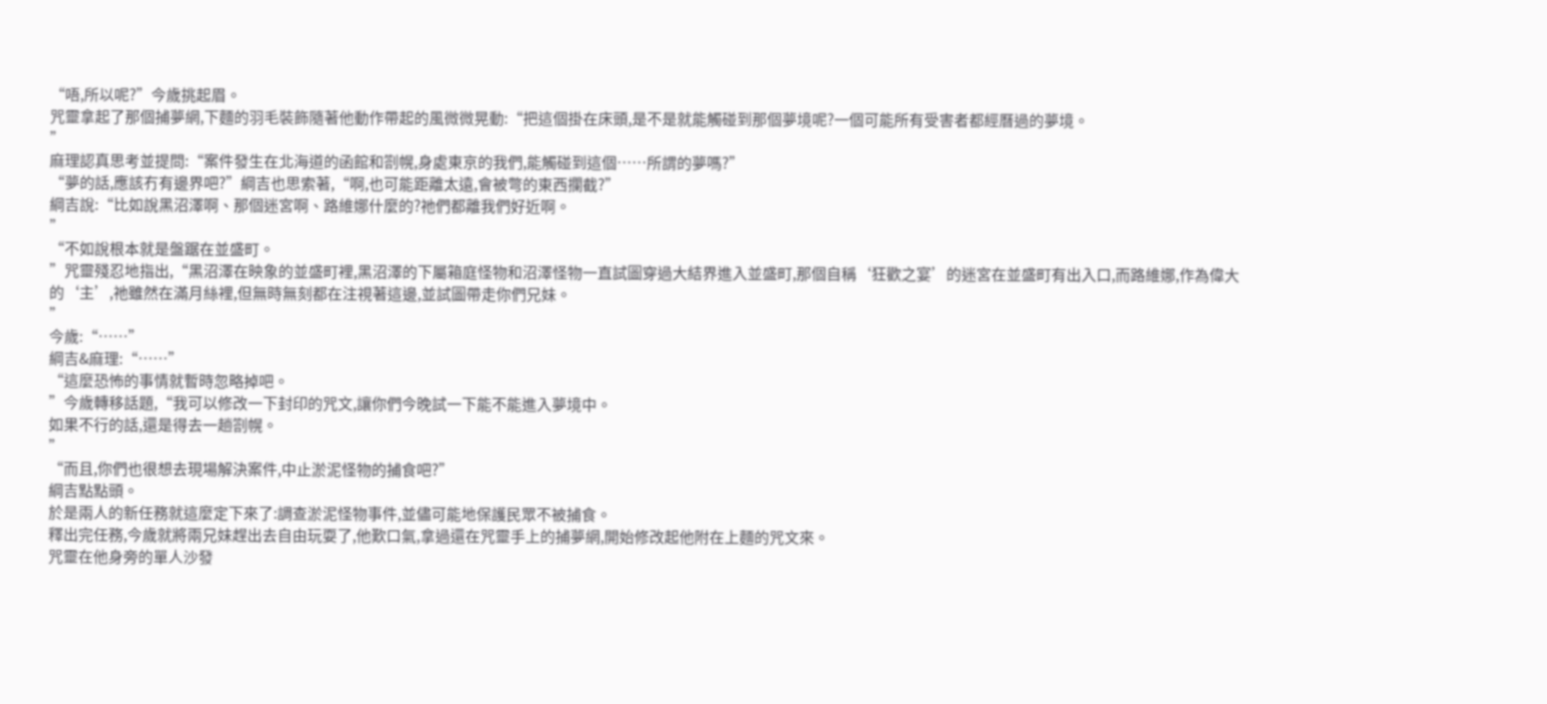“唔,所以呢?”今歲挑起眉。
咒靈拿起了那個捕夢網,下麵的羽毛裝飾隨著他動作帶起的風微微晃動:“把這個掛在床頭,是不是就能觸碰到那個夢境呢?一個可能所有受害者都經曆過的夢境。
”
麻理認真思考並提問:“案件發生在北海道的函館和劄幌,身處東京的我們,能觸碰到這個……所謂的夢嗎?”
“夢的話,應該冇有邊界吧?”綱吉也思索著,“啊,也可能距離太遠,會被彆的東西攔截?”
綱吉說:“比如說黑沼澤啊、那個迷宮啊、路維娜什麼的?祂們都離我們好近啊。
”
“不如說根本就是盤踞在並盛町。
”咒靈殘忍地指出,“黑沼澤在映象的並盛町裡,黑沼澤的下屬箱庭怪物和沼澤怪物一直試圖穿過大結界進入並盛町,那個自稱‘狂歡之宴’的迷宮在並盛町有出入口,而路維娜,作為偉大的‘主’,祂雖然在滿月絲裡,但無時無刻都在注視著這邊,並試圖帶走你們兄妹。
”
今歲:“……”
綱吉&麻理:“……”
“這麼恐怖的事情就暫時忽略掉吧。
”今歲轉移話題,“我可以修改一下封印的咒文,讓你們今晚試一下能不能進入夢境中。
如果不行的話,還是得去一趟劄幌。
”
“而且,你們也很想去現場解決案件,中止淤泥怪物的捕食吧?”
綱吉點點頭。
於是兩人的新任務就這麼定下來了:調查淤泥怪物事件,並儘可能地保護民眾不被捕食。
釋出完任務,今歲就將兩兄妹趕出去自由玩耍了,他歎口氣,拿過還在咒靈手上的捕夢網,開始修改起他附在上麵的咒文來。
咒靈在他身旁的單人沙發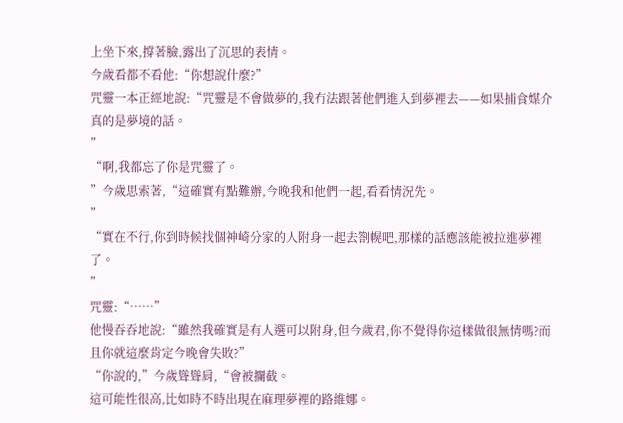上坐下來,撐著臉,露出了沉思的表情。
今歲看都不看他:“你想說什麼?”
咒靈一本正經地說:“咒靈是不會做夢的,我冇法跟著他們進入到夢裡去——如果捕食媒介真的是夢境的話。
”
“啊,我都忘了你是咒靈了。
”今歲思索著,“這確實有點難辦,今晚我和他們一起,看看情況先。
”
“實在不行,你到時候找個神崎分家的人附身一起去劄幌吧,那樣的話應該能被拉進夢裡了。
”
咒靈:“……”
他慢吞吞地說:“雖然我確實是有人選可以附身,但今歲君,你不覺得你這樣做很無情嗎?而且你就這麼肯定今晚會失敗?”
“你說的,”今歲聳聳肩,“會被攔截。
這可能性很高,比如時不時出現在麻理夢裡的路維娜。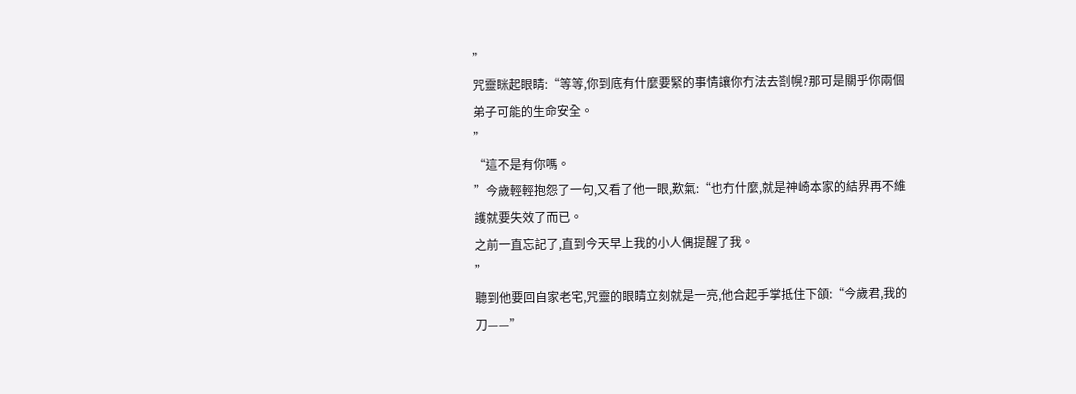”
咒靈眯起眼睛:“等等,你到底有什麼要緊的事情讓你冇法去劄幌?那可是關乎你兩個弟子可能的生命安全。
”
“這不是有你嗎。
”今歲輕輕抱怨了一句,又看了他一眼,歎氣:“也冇什麼,就是神崎本家的結界再不維護就要失效了而已。
之前一直忘記了,直到今天早上我的小人偶提醒了我。
”
聽到他要回自家老宅,咒靈的眼睛立刻就是一亮,他合起手掌抵住下頜:“今歲君,我的刀——”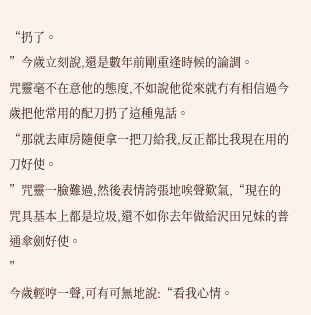“扔了。
”今歲立刻說,還是數年前剛重逢時候的論調。
咒靈毫不在意他的態度,不如說他從來就冇有相信過今歲把他常用的配刀扔了這種鬼話。
“那就去庫房隨便拿一把刀給我,反正都比我現在用的刀好使。
”咒靈一臉難過,然後表情誇張地唉聲歎氣,“現在的咒具基本上都是垃圾,還不如你去年做給沢田兄妹的普通傘劍好使。
”
今歲輕哼一聲,可有可無地說:“看我心情。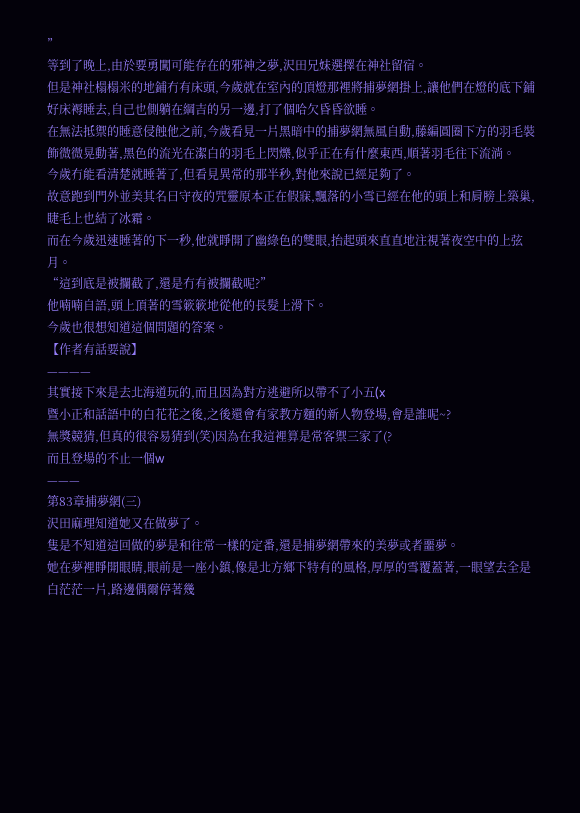”
等到了晚上,由於要勇闖可能存在的邪神之夢,沢田兄妹選擇在神社留宿。
但是神社榻榻米的地鋪冇有床頭,今歲就在室內的頂燈那裡將捕夢網掛上,讓他們在燈的底下鋪好床褥睡去,自己也側躺在綱吉的另一邊,打了個哈欠昏昏欲睡。
在無法抵禦的睡意侵蝕他之前,今歲看見一片黑暗中的捕夢網無風自動,藤編圓圈下方的羽毛裝飾微微晃動著,黑色的流光在潔白的羽毛上閃爍,似乎正在有什麼東西,順著羽毛往下流淌。
今歲冇能看清楚就睡著了,但看見異常的那半秒,對他來說已經足夠了。
故意跑到門外並美其名曰守夜的咒靈原本正在假寐,飄落的小雪已經在他的頭上和肩膀上築巢,睫毛上也結了冰霜。
而在今歲迅速睡著的下一秒,他就睜開了幽綠色的雙眼,抬起頭來直直地注視著夜空中的上弦月。
“這到底是被攔截了,還是冇有被攔截呢?”
他喃喃自語,頭上頂著的雪簌簌地從他的長髮上滑下。
今歲也很想知道這個問題的答案。
【作者有話要說】
————
其實接下來是去北海道玩的,而且因為對方逃避所以帶不了小五(x
暨小正和話語中的白花花之後,之後還會有家教方麵的新人物登場,會是誰呢~?
無獎競猜,但真的很容易猜到(笑)因為在我這裡算是常客禦三家了(?
而且登場的不止一個w
———
第83章捕夢網(三)
沢田麻理知道她又在做夢了。
隻是不知道這回做的夢是和往常一樣的定番,還是捕夢網帶來的美夢或者噩夢。
她在夢裡睜開眼睛,眼前是一座小鎮,像是北方鄉下特有的風格,厚厚的雪覆蓋著,一眼望去全是白茫茫一片,路邊偶爾停著幾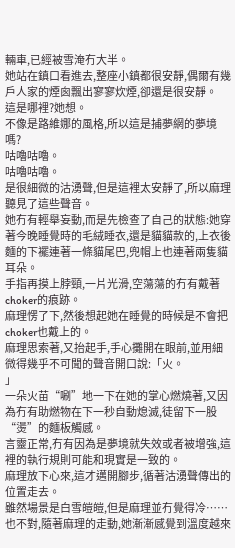輛車,已經被雪淹冇大半。
她站在鎮口看進去,整座小鎮都很安靜,偶爾有幾戶人家的煙囪飄出寥寥炊煙,卻還是很安靜。
這是哪裡?她想。
不像是路維娜的風格,所以這是捕夢網的夢境嗎?
咕嚕咕嚕。
咕嚕咕嚕。
是很細微的沽湧聲,但是這裡太安靜了,所以麻理聽見了這些聲音。
她冇有輕舉妄動,而是先檢查了自己的狀態:她穿著今晚睡覺時的毛絨睡衣,還是貓貓款的,上衣後麵的下襬連著一條貓尾巴,兜帽上也連著兩隻貓耳朵。
手指再摸上脖頸,一片光滑,空蕩蕩的冇有戴著choker的痕跡。
麻理愣了下,然後想起她在睡覺的時候是不會把choker也戴上的。
麻理思索著,又抬起手,手心攤開在眼前,並用細微得幾乎不可聞的聲音開口說:「火。
」
一朵火苗“唰”地一下在她的掌心燃燒著,又因為冇有助燃物在下一秒自動熄滅,徒留下一股“燙”的麵板觸感。
言靈正常,冇有因為是夢境就失效或者被增強,這裡的執行規則可能和現實是一致的。
麻理放下心來,這才邁開腳步,循著沽湧聲傳出的位置走去。
雖然場景是白雪皚皚,但是麻理並冇覺得冷……也不對,隨著麻理的走動,她漸漸感覺到溫度越來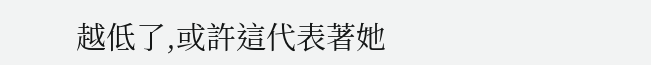越低了,或許這代表著她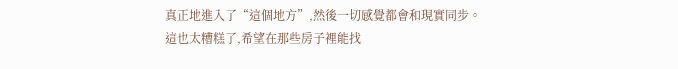真正地進入了“這個地方”,然後一切感覺都會和現實同步。
這也太糟糕了,希望在那些房子裡能找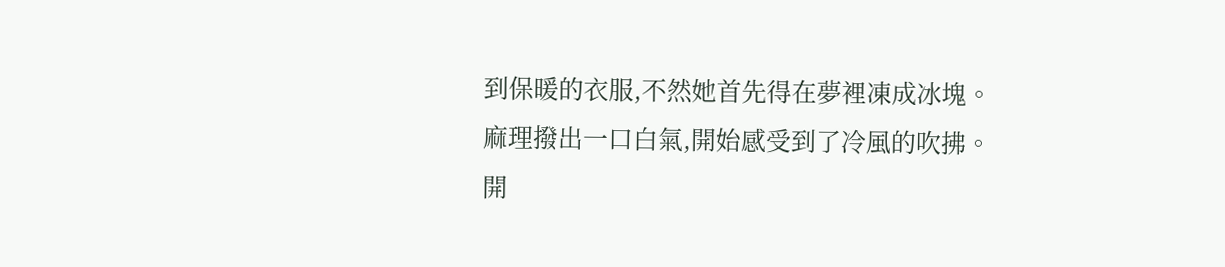到保暖的衣服,不然她首先得在夢裡凍成冰塊。
麻理撥出一口白氣,開始感受到了冷風的吹拂。
開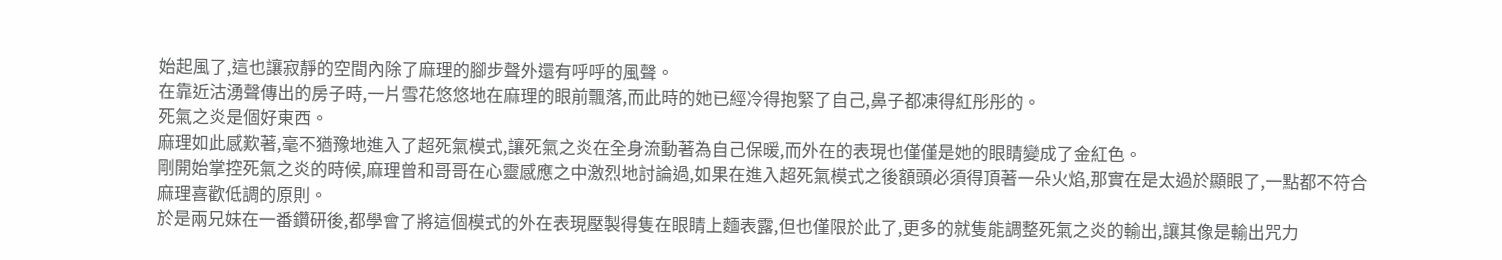始起風了,這也讓寂靜的空間內除了麻理的腳步聲外還有呼呼的風聲。
在靠近沽湧聲傳出的房子時,一片雪花悠悠地在麻理的眼前飄落,而此時的她已經冷得抱緊了自己,鼻子都凍得紅彤彤的。
死氣之炎是個好東西。
麻理如此感歎著,毫不猶豫地進入了超死氣模式,讓死氣之炎在全身流動著為自己保暖,而外在的表現也僅僅是她的眼睛變成了金紅色。
剛開始掌控死氣之炎的時候,麻理曾和哥哥在心靈感應之中激烈地討論過,如果在進入超死氣模式之後額頭必須得頂著一朵火焰,那實在是太過於顯眼了,一點都不符合麻理喜歡低調的原則。
於是兩兄妹在一番鑽研後,都學會了將這個模式的外在表現壓製得隻在眼睛上麵表露,但也僅限於此了,更多的就隻能調整死氣之炎的輸出,讓其像是輸出咒力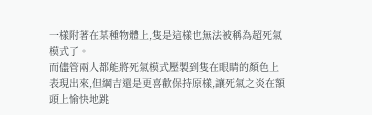一樣附著在某種物體上,隻是這樣也無法被稱為超死氣模式了。
而儘管兩人都能將死氣模式壓製到隻在眼睛的顏色上表現出來,但綱吉還是更喜歡保持原樣,讓死氣之炎在額頭上愉快地跳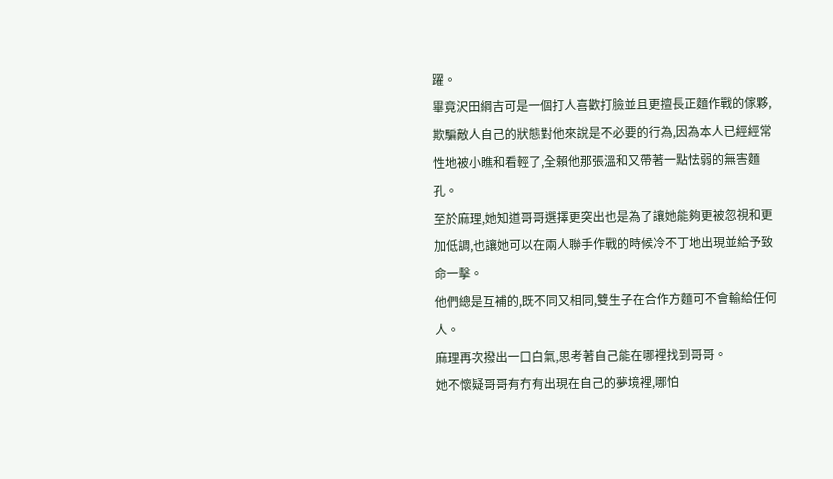躍。
畢竟沢田綱吉可是一個打人喜歡打臉並且更擅長正麵作戰的傢夥,欺騙敵人自己的狀態對他來說是不必要的行為,因為本人已經經常性地被小瞧和看輕了,全賴他那張溫和又帶著一點怯弱的無害麵孔。
至於麻理,她知道哥哥選擇更突出也是為了讓她能夠更被忽視和更加低調,也讓她可以在兩人聯手作戰的時候冷不丁地出現並給予致命一擊。
他們總是互補的,既不同又相同,雙生子在合作方麵可不會輸給任何人。
麻理再次撥出一口白氣,思考著自己能在哪裡找到哥哥。
她不懷疑哥哥有冇有出現在自己的夢境裡,哪怕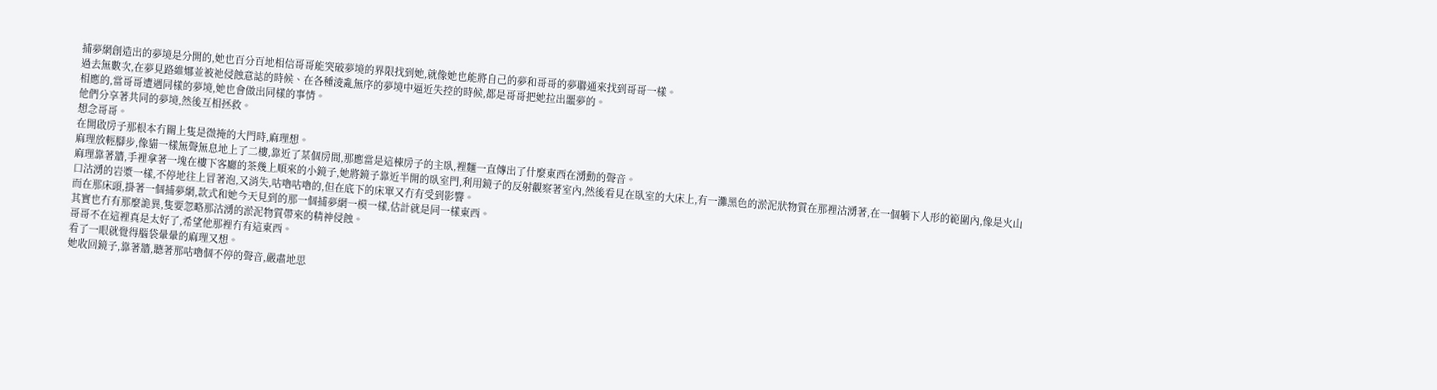捕夢網創造出的夢境是分開的,她也百分百地相信哥哥能突破夢境的界限找到她,就像她也能將自己的夢和哥哥的夢聯通來找到哥哥一樣。
過去無數次,在夢見路維娜並被祂侵蝕意誌的時候、在各種淩亂無序的夢境中逼近失控的時候,都是哥哥把她拉出噩夢的。
相應的,當哥哥遭遇同樣的夢境,她也會做出同樣的事情。
他們分享著共同的夢境,然後互相拯救。
想念哥哥。
在開啟房子那根本冇關上隻是微掩的大門時,麻理想。
麻理放輕腳步,像貓一樣無聲無息地上了二樓,靠近了某個房間,那應當是這棟房子的主臥,裡麵一直傳出了什麼東西在湧動的聲音。
麻理靠著牆,手裡拿著一塊在樓下客廳的茶幾上順來的小鏡子,她將鏡子靠近半開的臥室門,利用鏡子的反射觀察著室內,然後看見在臥室的大床上,有一灘黑色的淤泥狀物質在那裡沽湧著,在一個躺下人形的範圍內,像是火山口沽湧的岩漿一樣,不停地往上冒著泡,又消失,咕嚕咕嚕的,但在底下的床單又冇有受到影響。
而在那床頭,掛著一個捕夢網,款式和她今天見到的那一個捕夢網一模一樣,估計就是同一樣東西。
其實也冇有那麼詭異,隻要忽略那沽湧的淤泥物質帶來的精神侵蝕。
哥哥不在這裡真是太好了,希望他那裡冇有這東西。
看了一眼就覺得腦袋暈暈的麻理又想。
她收回鏡子,靠著牆,聽著那咕嚕個不停的聲音,嚴肅地思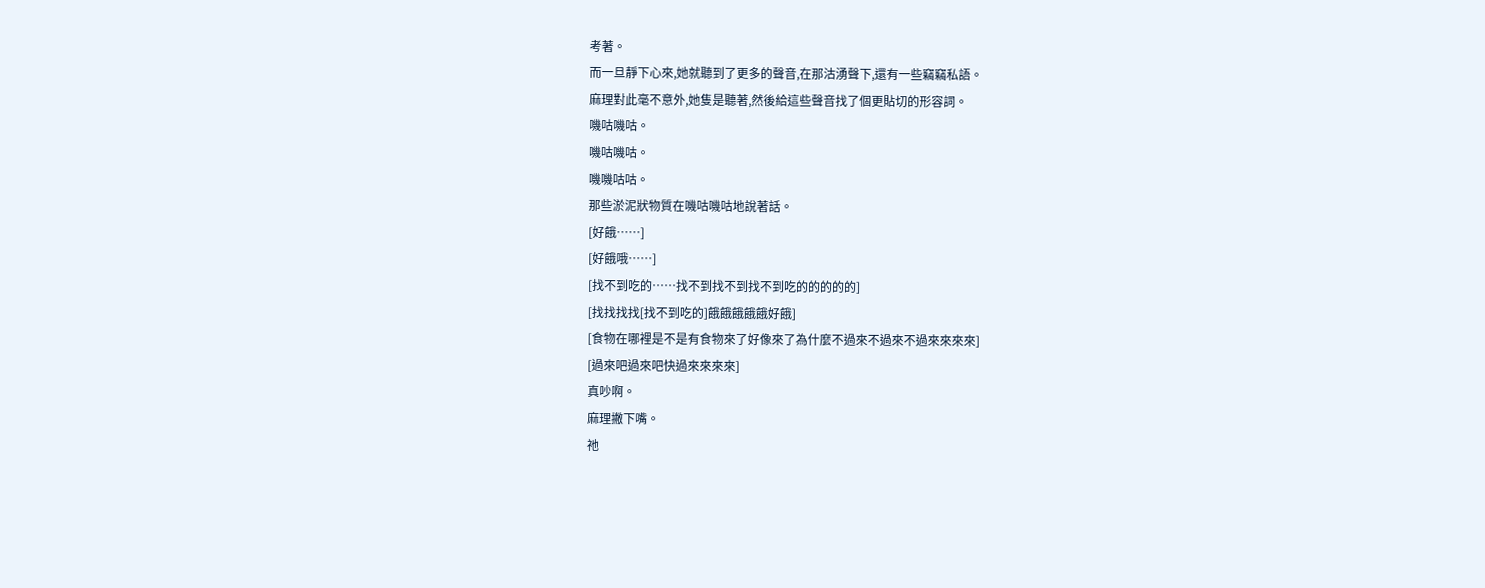考著。
而一旦靜下心來,她就聽到了更多的聲音,在那沽湧聲下,還有一些竊竊私語。
麻理對此毫不意外,她隻是聽著,然後給這些聲音找了個更貼切的形容詞。
嘰咕嘰咕。
嘰咕嘰咕。
嘰嘰咕咕。
那些淤泥狀物質在嘰咕嘰咕地說著話。
[好餓……]
[好餓哦……]
[找不到吃的……找不到找不到找不到吃的的的的的]
[找找找找[找不到吃的]餓餓餓餓餓好餓]
[食物在哪裡是不是有食物來了好像來了為什麼不過來不過來不過來來來來]
[過來吧過來吧快過來來來來]
真吵啊。
麻理撇下嘴。
祂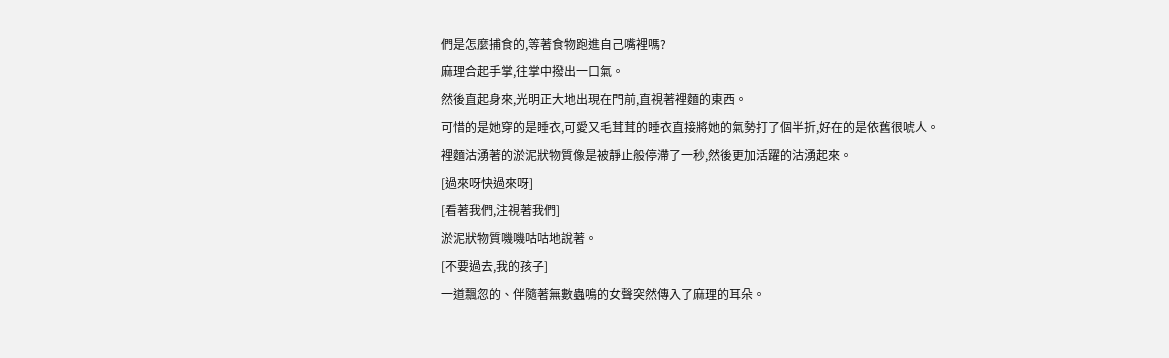們是怎麼捕食的,等著食物跑進自己嘴裡嗎?
麻理合起手掌,往掌中撥出一口氣。
然後直起身來,光明正大地出現在門前,直視著裡麵的東西。
可惜的是她穿的是睡衣,可愛又毛茸茸的睡衣直接將她的氣勢打了個半折,好在的是依舊很唬人。
裡麵沽湧著的淤泥狀物質像是被靜止般停滯了一秒,然後更加活躍的沽湧起來。
[過來呀快過來呀]
[看著我們,注視著我們]
淤泥狀物質嘰嘰咕咕地說著。
[不要過去,我的孩子]
一道飄忽的、伴隨著無數蟲鳴的女聲突然傳入了麻理的耳朵。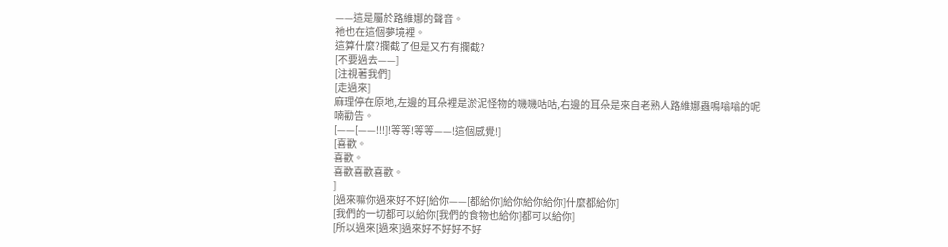——這是屬於路維娜的聲音。
祂也在這個夢境裡。
這算什麼?攔截了但是又冇有攔截?
[不要過去——]
[注視著我們]
[走過來]
麻理停在原地,左邊的耳朵裡是淤泥怪物的嘰嘰咕咕,右邊的耳朵是來自老熟人路維娜蟲鳴嗡嗡的呢喃勸告。
[——[——!!!]!等等!等等——!這個感覺!]
[喜歡。
喜歡。
喜歡喜歡喜歡。
]
[過來嘛你過來好不好[給你——[都給你]給你給你給你]什麼都給你]
[我們的一切都可以給你[我們的食物也給你]都可以給你]
[所以過來[過來]過來好不好好不好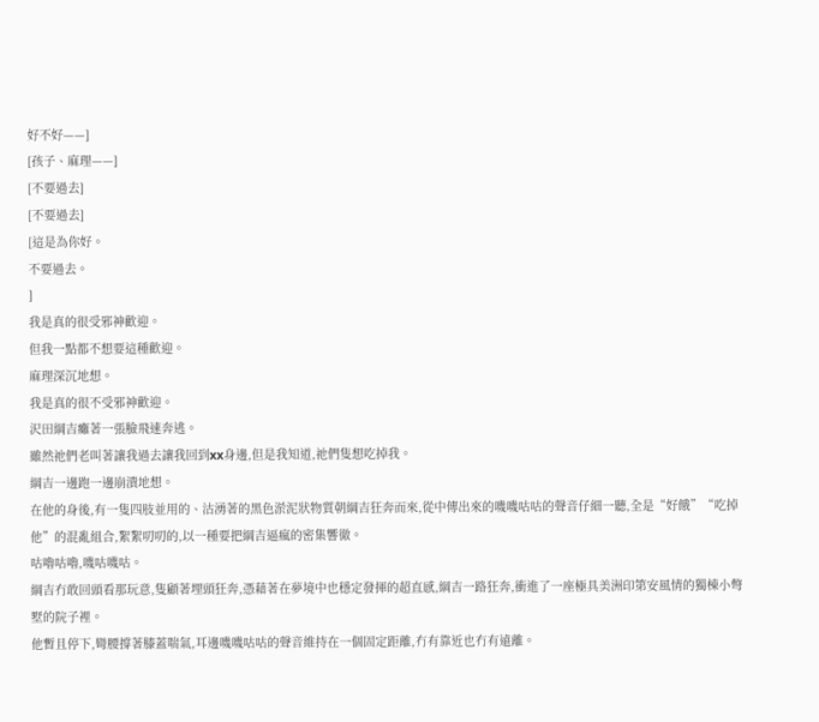好不好——]
[孩子、麻理——]
[不要過去]
[不要過去]
[這是為你好。
不要過去。
]
我是真的很受邪神歡迎。
但我一點都不想要這種歡迎。
麻理深沉地想。
我是真的很不受邪神歡迎。
沢田綱吉癱著一張臉飛速奔逃。
雖然祂們老叫著讓我過去讓我回到xx身邊,但是我知道,祂們隻想吃掉我。
綱吉一邊跑一邊崩潰地想。
在他的身後,有一隻四肢並用的、沽湧著的黑色淤泥狀物質朝綱吉狂奔而來,從中傳出來的嘰嘰咕咕的聲音仔細一聽,全是“好餓”“吃掉他”的混亂組合,絮絮叨叨的,以一種要把綱吉逼瘋的密集響徹。
咕嚕咕嚕,嘰咕嘰咕。
綱吉冇敢回頭看那玩意,隻顧著埋頭狂奔,憑藉著在夢境中也穩定發揮的超直感,綱吉一路狂奔,衝進了一座極具美洲印第安風情的獨棟小彆墅的院子裡。
他暫且停下,彎腰撐著膝蓋喘氣,耳邊嘰嘰咕咕的聲音維持在一個固定距離,冇有靠近也冇有遠離。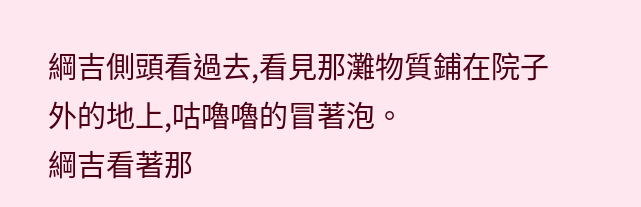綱吉側頭看過去,看見那灘物質鋪在院子外的地上,咕嚕嚕的冒著泡。
綱吉看著那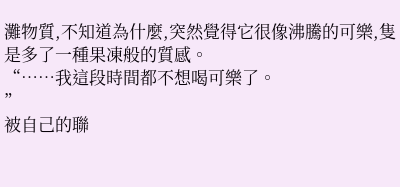灘物質,不知道為什麼,突然覺得它很像沸騰的可樂,隻是多了一種果凍般的質感。
“……我這段時間都不想喝可樂了。
”
被自己的聯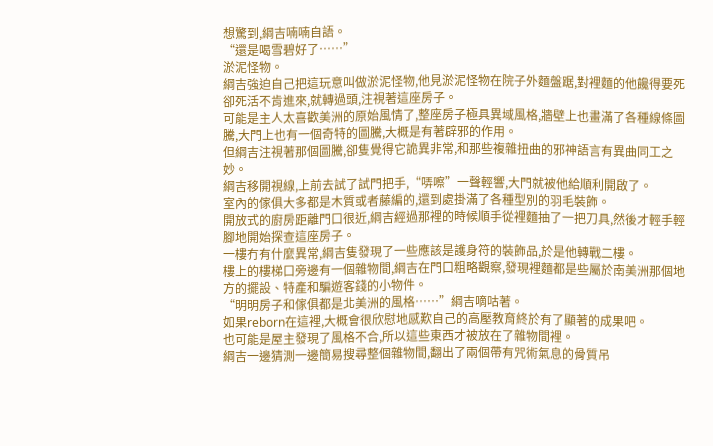想驚到,綱吉喃喃自語。
“還是喝雪碧好了……”
淤泥怪物。
綱吉強迫自己把這玩意叫做淤泥怪物,他見淤泥怪物在院子外麵盤踞,對裡麵的他饞得要死卻死活不肯進來,就轉過頭,注視著這座房子。
可能是主人太喜歡美洲的原始風情了,整座房子極具異域風格,牆壁上也畫滿了各種線條圖騰,大門上也有一個奇特的圖騰,大概是有著辟邪的作用。
但綱吉注視著那個圖騰,卻隻覺得它詭異非常,和那些複雜扭曲的邪神語言有異曲同工之妙。
綱吉移開視線,上前去試了試門把手,“哢嚓”一聲輕響,大門就被他給順利開啟了。
室內的傢俱大多都是木質或者藤編的,還到處掛滿了各種型別的羽毛裝飾。
開放式的廚房距離門口很近,綱吉經過那裡的時候順手從裡麵抽了一把刀具,然後才輕手輕腳地開始探查這座房子。
一樓冇有什麼異常,綱吉隻發現了一些應該是護身符的裝飾品,於是他轉戰二樓。
樓上的樓梯口旁邊有一個雜物間,綱吉在門口粗略觀察,發現裡麵都是些屬於南美洲那個地方的擺設、特產和騙遊客錢的小物件。
“明明房子和傢俱都是北美洲的風格……”綱吉嘀咕著。
如果reborn在這裡,大概會很欣慰地感歎自己的高壓教育終於有了顯著的成果吧。
也可能是屋主發現了風格不合,所以這些東西才被放在了雜物間裡。
綱吉一邊猜測一邊簡易搜尋整個雜物間,翻出了兩個帶有咒術氣息的骨質吊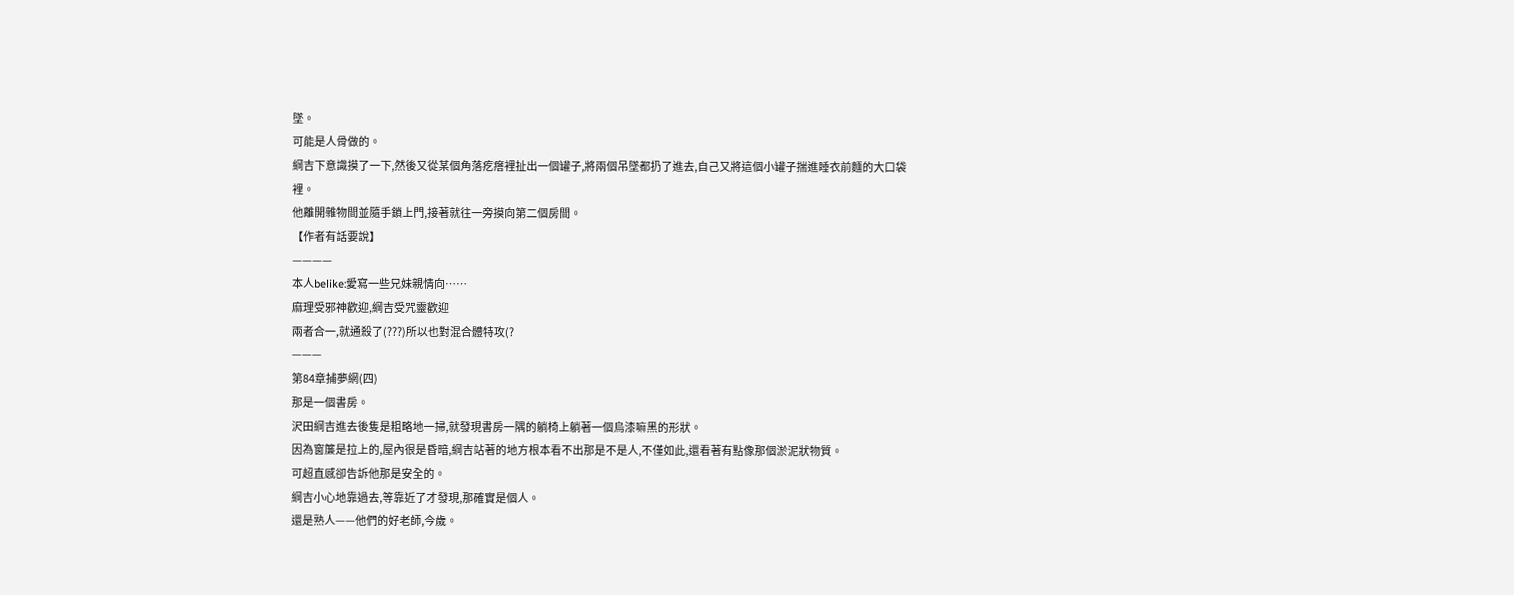墜。
可能是人骨做的。
綱吉下意識摸了一下,然後又從某個角落疙瘩裡扯出一個罐子,將兩個吊墜都扔了進去,自己又將這個小罐子揣進睡衣前麵的大口袋裡。
他離開雜物間並隨手鎖上門,接著就往一旁摸向第二個房間。
【作者有話要說】
————
本人belike:愛寫一些兄妹親情向……
麻理受邪神歡迎,綱吉受咒靈歡迎
兩者合一,就通殺了(???)所以也對混合體特攻(?
———
第84章捕夢網(四)
那是一個書房。
沢田綱吉進去後隻是粗略地一掃,就發現書房一隅的躺椅上躺著一個烏漆嘛黑的形狀。
因為窗簾是拉上的,屋內很是昏暗,綱吉站著的地方根本看不出那是不是人,不僅如此,還看著有點像那個淤泥狀物質。
可超直感卻告訴他那是安全的。
綱吉小心地靠過去,等靠近了才發現,那確實是個人。
還是熟人——他們的好老師,今歲。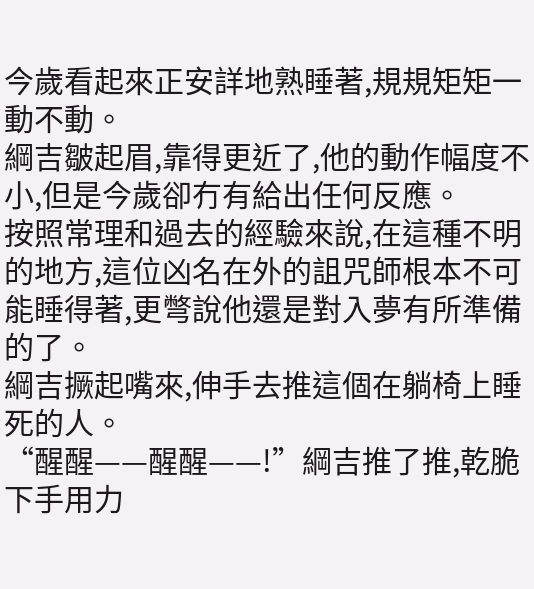今歲看起來正安詳地熟睡著,規規矩矩一動不動。
綱吉皺起眉,靠得更近了,他的動作幅度不小,但是今歲卻冇有給出任何反應。
按照常理和過去的經驗來說,在這種不明的地方,這位凶名在外的詛咒師根本不可能睡得著,更彆說他還是對入夢有所準備的了。
綱吉撅起嘴來,伸手去推這個在躺椅上睡死的人。
“醒醒——醒醒——!”綱吉推了推,乾脆下手用力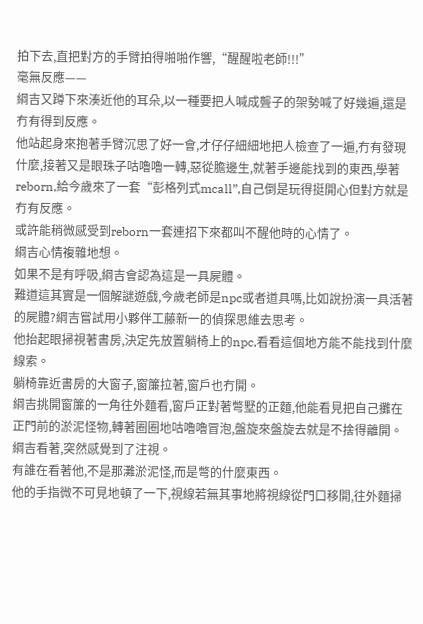拍下去,直把對方的手臂拍得啪啪作響,“醒醒啦老師!!!”
毫無反應——
綱吉又蹲下來湊近他的耳朵,以一種要把人喊成聾子的架勢喊了好幾遍,還是冇有得到反應。
他站起身來抱著手臂沉思了好一會,才仔仔細細地把人檢查了一遍,冇有發現什麼,接著又是眼珠子咕嚕嚕一轉,惡從膽邊生,就著手邊能找到的東西,學著reborn,給今歲來了一套“彭格列式mcall”,自己倒是玩得挺開心但對方就是冇有反應。
或許能稍微感受到reborn一套連招下來都叫不醒他時的心情了。
綱吉心情複雜地想。
如果不是有呼吸,綱吉會認為這是一具屍體。
難道這其實是一個解謎遊戲,今歲老師是npc或者道具嗎,比如說扮演一具活著的屍體?綱吉嘗試用小夥伴工藤新一的偵探思維去思考。
他抬起眼掃視著書房,決定先放置躺椅上的npc,看看這個地方能不能找到什麼線索。
躺椅靠近書房的大窗子,窗簾拉著,窗戶也冇開。
綱吉挑開窗簾的一角往外麵看,窗戶正對著彆墅的正麵,他能看見把自己攤在正門前的淤泥怪物,轉著圈圈地咕嚕嚕冒泡,盤旋來盤旋去就是不捨得離開。
綱吉看著,突然感覺到了注視。
有誰在看著他,不是那灘淤泥怪,而是彆的什麼東西。
他的手指微不可見地頓了一下,視線若無其事地將視線從門口移開,往外麵掃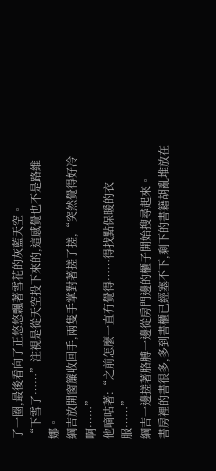了一圈,最後看向了正悠悠飄著雪花的灰藍天空。
“下雪了……”注視是從天空投下來的,這感覺也不是路維娜。
綱吉放開窗簾收回手,兩隻手掌對著搓了搓,“突然覺得好冷啊……”
他嘀咕著:“之前怎麼一直冇覺得……得找點保暖的衣服……”
綱吉一邊搓著胳膊一邊從房門邊的櫃子開始搜尋起來。
書房裡的書很多,多到書櫃已經塞不下,剩下的書籍胡亂堆放在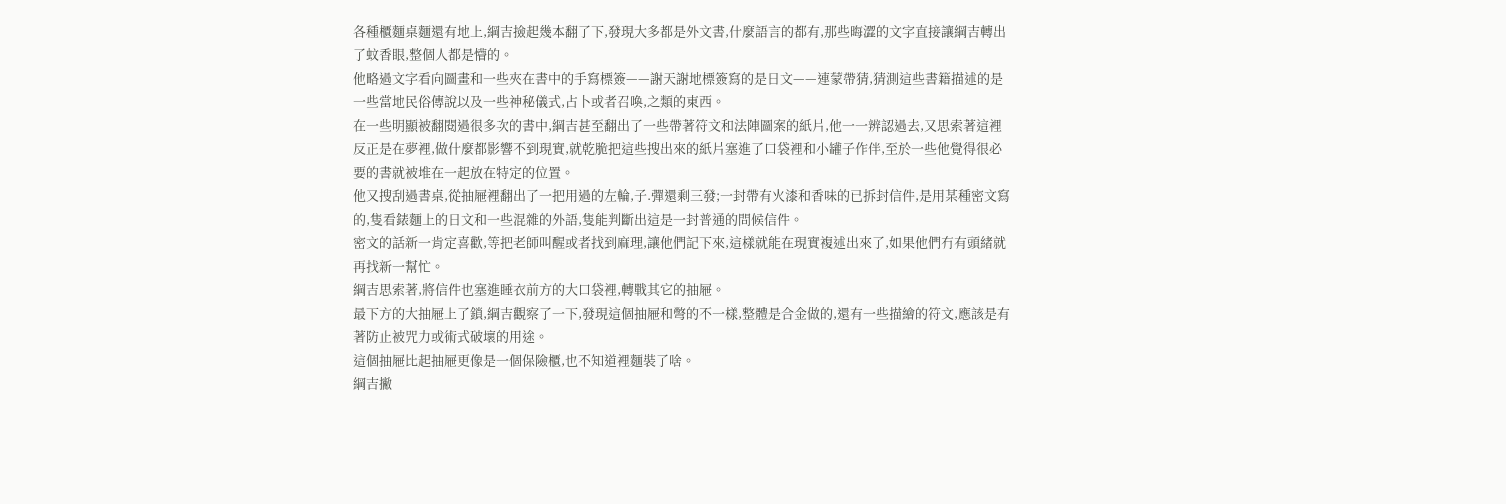各種櫃麵桌麵還有地上,綱吉撿起幾本翻了下,發現大多都是外文書,什麼語言的都有,那些晦澀的文字直接讓綱吉轉出了蚊香眼,整個人都是懵的。
他略過文字看向圖畫和一些夾在書中的手寫標簽——謝天謝地標簽寫的是日文——連蒙帶猜,猜測這些書籍描述的是一些當地民俗傳說以及一些神秘儀式,占卜或者召喚,之類的東西。
在一些明顯被翻閱過很多次的書中,綱吉甚至翻出了一些帶著符文和法陣圖案的紙片,他一一辨認過去,又思索著這裡反正是在夢裡,做什麼都影響不到現實,就乾脆把這些搜出來的紙片塞進了口袋裡和小罐子作伴,至於一些他覺得很必要的書就被堆在一起放在特定的位置。
他又搜刮過書桌,從抽屜裡翻出了一把用過的左輪,子.彈還剩三發;一封帶有火漆和香味的已拆封信件,是用某種密文寫的,隻看錶麵上的日文和一些混雜的外語,隻能判斷出這是一封普通的問候信件。
密文的話新一肯定喜歡,等把老師叫醒或者找到麻理,讓他們記下來,這樣就能在現實複述出來了,如果他們冇有頭緒就再找新一幫忙。
綱吉思索著,將信件也塞進睡衣前方的大口袋裡,轉戰其它的抽屜。
最下方的大抽屜上了鎖,綱吉觀察了一下,發現這個抽屜和彆的不一樣,整體是合金做的,還有一些描繪的符文,應該是有著防止被咒力或術式破壞的用途。
這個抽屜比起抽屜更像是一個保險櫃,也不知道裡麵裝了啥。
綱吉撇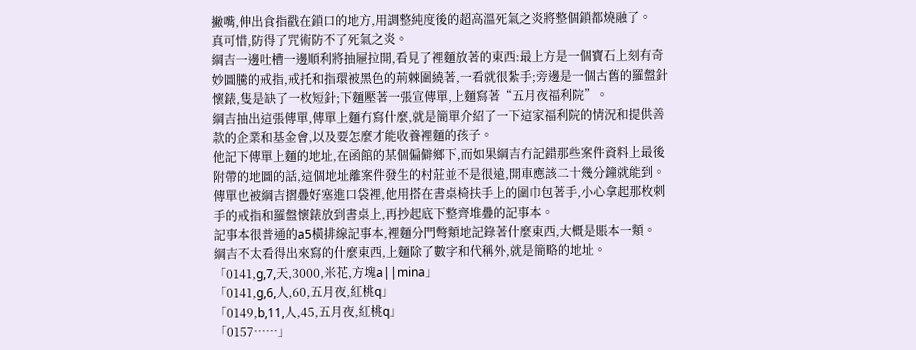撇嘴,伸出食指戳在鎖口的地方,用調整純度後的超高溫死氣之炎將整個鎖都燒融了。
真可惜,防得了咒術防不了死氣之炎。
綱吉一邊吐槽一邊順利將抽屜拉開,看見了裡麵放著的東西:最上方是一個寶石上刻有奇妙圖騰的戒指,戒托和指環被黑色的荊棘圍繞著,一看就很紮手;旁邊是一個古舊的羅盤針懷錶,隻是缺了一枚短針;下麵壓著一張宣傳單,上麵寫著“五月夜福利院”。
綱吉抽出這張傳單,傳單上麵冇寫什麼,就是簡單介紹了一下這家福利院的情況和提供善款的企業和基金會,以及要怎麼才能收養裡麵的孩子。
他記下傳單上麵的地址,在函館的某個偏僻鄉下,而如果綱吉冇記錯那些案件資料上最後附帶的地圖的話,這個地址離案件發生的村莊並不是很遠,開車應該二十幾分鐘就能到。
傳單也被綱吉摺疊好塞進口袋裡,他用搭在書桌椅扶手上的圍巾包著手,小心拿起那枚刺手的戒指和羅盤懷錶放到書桌上,再抄起底下整齊堆疊的記事本。
記事本很普通的a5橫排線記事本,裡麵分門彆類地記錄著什麼東西,大概是賬本一類。
綱吉不太看得出來寫的什麼東西,上麵除了數字和代稱外,就是簡略的地址。
「0141,g,7,天,3000,米花,方塊a||mina」
「0141,g,6,人,60,五月夜,紅桃q」
「0149,b,11,人,45,五月夜,紅桃q」
「0157……」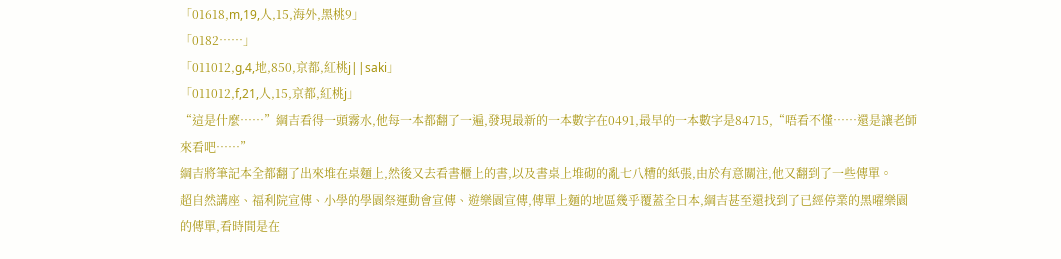「01618,m,19,人,15,海外,黑桃9」
「0182……」
「011012,g,4,地,850,京都,紅桃j||saki」
「011012,f,21,人,15,京都,紅桃j」
“這是什麼……”綱吉看得一頭霧水,他每一本都翻了一遍,發現最新的一本數字在0491,最早的一本數字是84715,“唔看不懂……還是讓老師來看吧……”
綱吉將筆記本全都翻了出來堆在桌麵上,然後又去看書櫃上的書,以及書桌上堆砌的亂七八糟的紙張,由於有意關注,他又翻到了一些傳單。
超自然講座、福利院宣傳、小學的學園祭運動會宣傳、遊樂園宣傳,傳單上麵的地區幾乎覆蓋全日本,綱吉甚至還找到了已經停業的黑曜樂園的傳單,看時間是在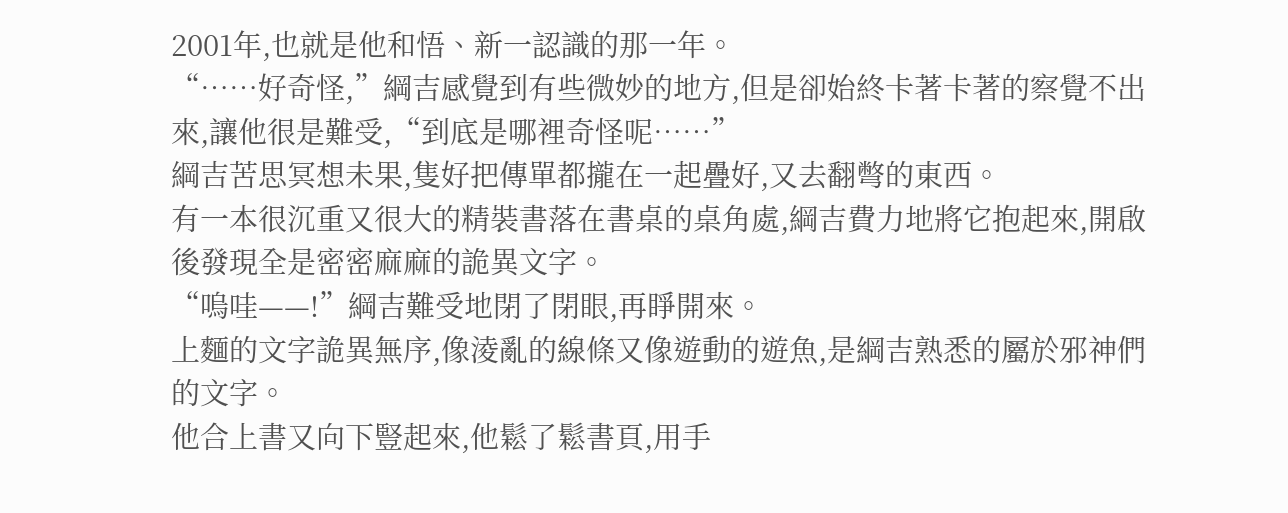2001年,也就是他和悟、新一認識的那一年。
“……好奇怪,”綱吉感覺到有些微妙的地方,但是卻始終卡著卡著的察覺不出來,讓他很是難受,“到底是哪裡奇怪呢……”
綱吉苦思冥想未果,隻好把傳單都攏在一起疊好,又去翻彆的東西。
有一本很沉重又很大的精裝書落在書桌的桌角處,綱吉費力地將它抱起來,開啟後發現全是密密麻麻的詭異文字。
“嗚哇——!”綱吉難受地閉了閉眼,再睜開來。
上麵的文字詭異無序,像淩亂的線條又像遊動的遊魚,是綱吉熟悉的屬於邪神們的文字。
他合上書又向下豎起來,他鬆了鬆書頁,用手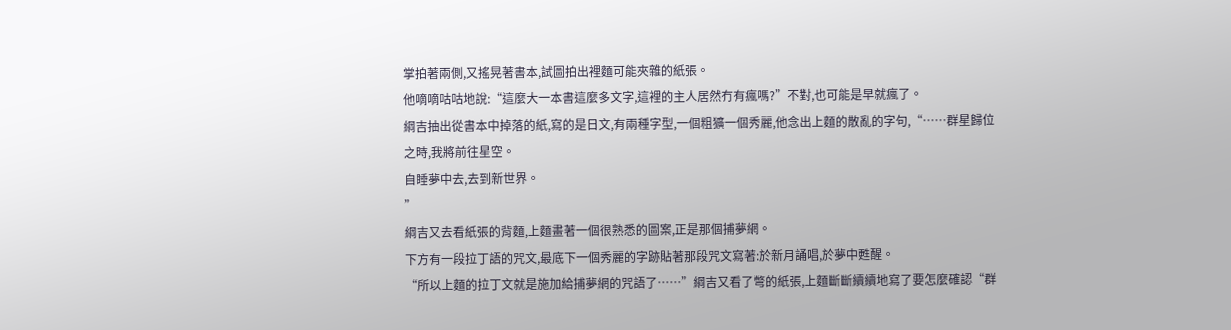掌拍著兩側,又搖晃著書本,試圖拍出裡麵可能夾雜的紙張。
他嘀嘀咕咕地說:“這麼大一本書這麼多文字,這裡的主人居然冇有瘋嗎?”不對,也可能是早就瘋了。
綱吉抽出從書本中掉落的紙,寫的是日文,有兩種字型,一個粗獷一個秀麗,他念出上麵的散亂的字句,“……群星歸位之時,我將前往星空。
自睡夢中去,去到新世界。
”
綱吉又去看紙張的背麵,上麵畫著一個很熟悉的圖案,正是那個捕夢網。
下方有一段拉丁語的咒文,最底下一個秀麗的字跡貼著那段咒文寫著:於新月誦唱,於夢中甦醒。
“所以上麵的拉丁文就是施加給捕夢網的咒語了……”綱吉又看了彆的紙張,上麵斷斷續續地寫了要怎麼確認“群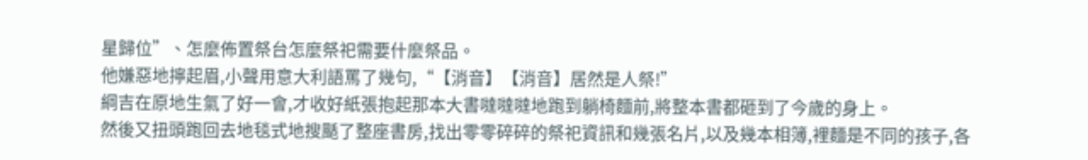星歸位”、怎麼佈置祭台怎麼祭祀需要什麼祭品。
他嫌惡地擰起眉,小聲用意大利語罵了幾句,“【消音】【消音】居然是人祭!”
綱吉在原地生氣了好一會,才收好紙張抱起那本大書噠噠噠地跑到躺椅麵前,將整本書都砸到了今歲的身上。
然後又扭頭跑回去地毯式地搜颳了整座書房,找出零零碎碎的祭祀資訊和幾張名片,以及幾本相簿,裡麵是不同的孩子,各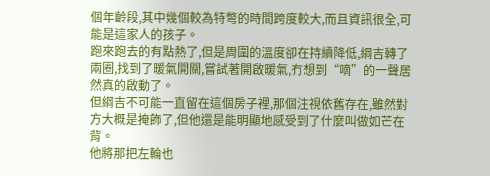個年齡段,其中幾個較為特彆的時間跨度較大,而且資訊很全,可能是這家人的孩子。
跑來跑去的有點熱了,但是周圍的溫度卻在持續降低,綱吉轉了兩圈,找到了暖氣開關,嘗試著開啟暖氣,冇想到“嘀”的一聲居然真的啟動了。
但綱吉不可能一直留在這個房子裡,那個注視依舊存在,雖然對方大概是掩飾了,但他還是能明顯地感受到了什麼叫做如芒在背。
他將那把左輪也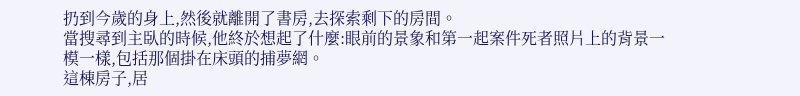扔到今歲的身上,然後就離開了書房,去探索剩下的房間。
當搜尋到主臥的時候,他終於想起了什麼:眼前的景象和第一起案件死者照片上的背景一模一樣,包括那個掛在床頭的捕夢網。
這棟房子,居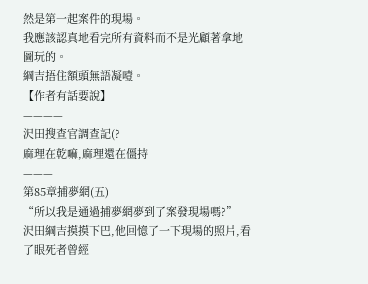然是第一起案件的現場。
我應該認真地看完所有資料而不是光顧著拿地圖玩的。
綱吉捂住額頭無語凝噎。
【作者有話要說】
————
沢田搜查官調查記(?
麻理在乾嘛,麻理還在僵持
———
第85章捕夢網(五)
“所以我是通過捕夢網夢到了案發現場嗎?”
沢田綱吉摸摸下巴,他回憶了一下現場的照片,看了眼死者曾經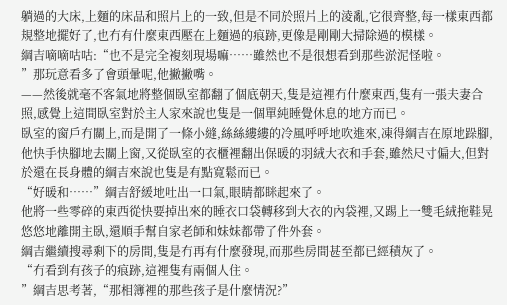躺過的大床,上麵的床品和照片上的一致,但是不同於照片上的淩亂,它很齊整,每一樣東西都規整地擺好了,也冇有什麼東西壓在上麵過的痕跡,更像是剛剛大掃除過的模樣。
綱吉嘀嘀咕咕:“也不是完全複刻現場嘛……雖然也不是很想看到那些淤泥怪啦。
”那玩意看多了會頭暈呢,他撇撇嘴。
——然後就毫不客氣地將整個臥室都翻了個底朝天,隻是這裡冇什麼東西,隻有一張夫妻合照,感覺上這間臥室對於主人家來說也隻是一個單純睡覺休息的地方而已。
臥室的窗戶冇關上,而是開了一條小縫,絲絲縷縷的冷風呼呼地吹進來,凍得綱吉在原地跺腳,他快手快腳地去關上窗,又從臥室的衣櫃裡翻出保暖的羽絨大衣和手套,雖然尺寸偏大,但對於還在長身體的綱吉來說也隻是有點寬鬆而已。
“好暖和……”綱吉舒緩地吐出一口氣,眼睛都眯起來了。
他將一些零碎的東西從快要掉出來的睡衣口袋轉移到大衣的內袋裡,又踢上一雙毛絨拖鞋晃悠悠地離開主臥,還順手幫自家老師和妹妹都帶了件外套。
綱吉繼續搜尋剩下的房間,隻是冇再有什麼發現,而那些房間甚至都已經積灰了。
“冇看到有孩子的痕跡,這裡隻有兩個人住。
”綱吉思考著,“那相簿裡的那些孩子是什麼情況?”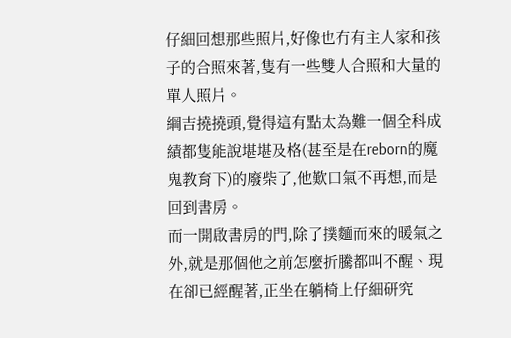仔細回想那些照片,好像也冇有主人家和孩子的合照來著,隻有一些雙人合照和大量的單人照片。
綱吉撓撓頭,覺得這有點太為難一個全科成績都隻能說堪堪及格(甚至是在reborn的魔鬼教育下)的廢柴了,他歎口氣不再想,而是回到書房。
而一開啟書房的門,除了撲麵而來的暖氣之外,就是那個他之前怎麼折騰都叫不醒、現在卻已經醒著,正坐在躺椅上仔細研究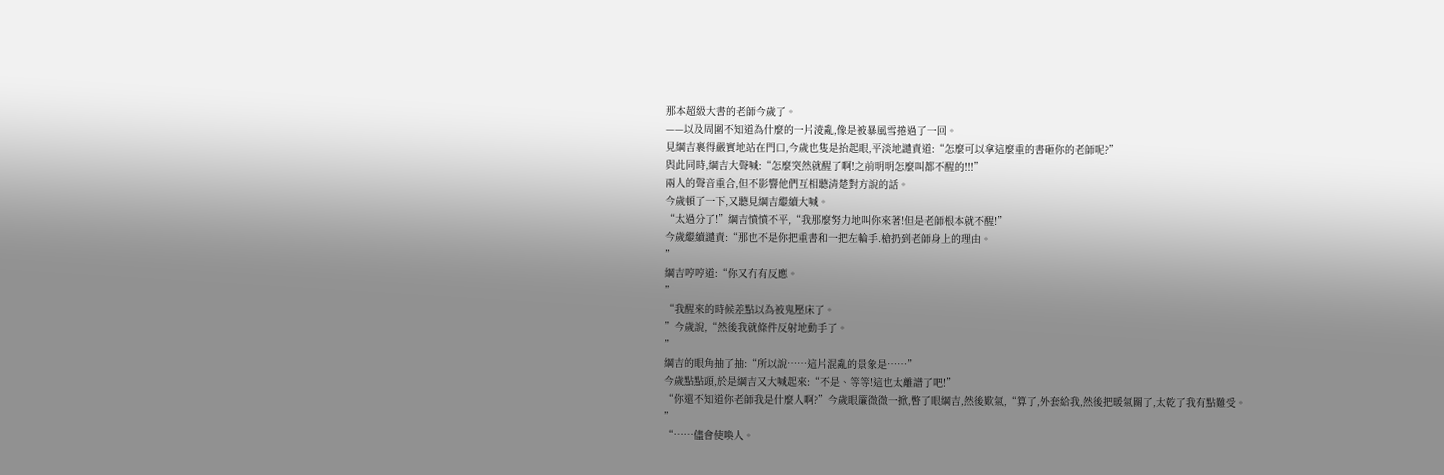那本超級大書的老師今歲了。
——以及周圍不知道為什麼的一片淩亂,像是被暴風雪捲過了一回。
見綱吉裹得嚴實地站在門口,今歲也隻是抬起眼,平淡地譴責道:“怎麼可以拿這麼重的書砸你的老師呢?”
與此同時,綱吉大聲喊:“怎麼突然就醒了啊!之前明明怎麼叫都不醒的!!!”
兩人的聲音重合,但不影響他們互相聽清楚對方說的話。
今歲頓了一下,又聽見綱吉繼續大喊。
“太過分了!”綱吉憤憤不平,“我那麼努力地叫你來著!但是老師根本就不醒!”
今歲繼續譴責:“那也不是你把重書和一把左輪手.槍扔到老師身上的理由。
”
綱吉哼哼道:“你又冇有反應。
”
“我醒來的時候差點以為被鬼壓床了。
”今歲說,“然後我就條件反射地動手了。
”
綱吉的眼角抽了抽:“所以說……這片混亂的景象是……”
今歲點點頭,於是綱吉又大喊起來:“不是、等等!這也太離譜了吧!”
“你還不知道你老師我是什麼人啊?”今歲眼簾微微一掀,瞥了眼綱吉,然後歎氣,“算了,外套給我,然後把暖氣關了,太乾了我有點難受。
”
“……儘會使喚人。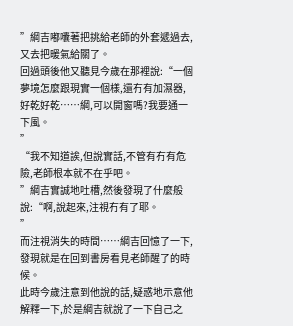”綱吉嘟囔著把挑給老師的外套遞過去,又去把暖氣給關了。
回過頭後他又聽見今歲在那裡說:“一個夢境怎麼跟現實一個樣,還冇有加濕器,好乾好乾……綱,可以開窗嗎?我要通一下風。
”
“我不知道誒,但說實話,不管有冇有危險,老師根本就不在乎吧。
”綱吉實誠地吐槽,然後發現了什麼般說:“啊,說起來,注視冇有了耶。
”
而注視消失的時間……綱吉回憶了一下,發現就是在回到書房看見老師醒了的時候。
此時今歲注意到他說的話,疑惑地示意他解釋一下,於是綱吉就說了一下自己之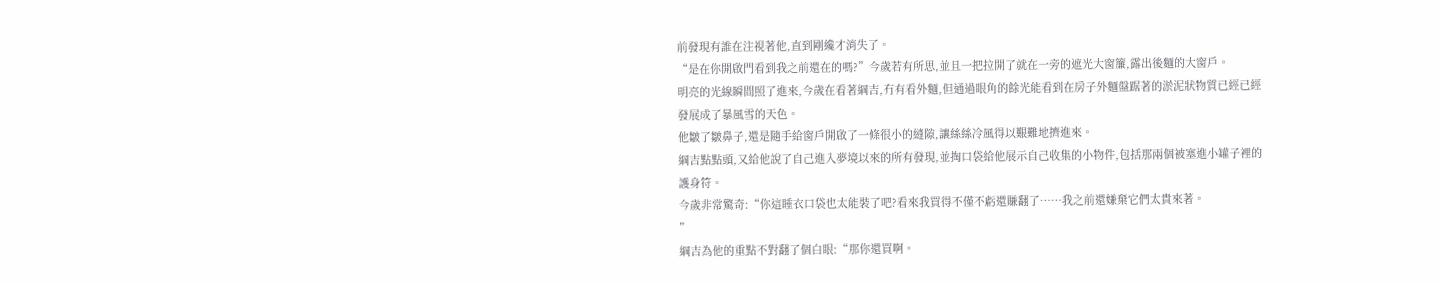前發現有誰在注視著他,直到剛纔才消失了。
“是在你開啟門看到我之前還在的嗎?”今歲若有所思,並且一把拉開了就在一旁的遮光大窗簾,露出後麵的大窗戶。
明亮的光線瞬間照了進來,今歲在看著綱吉,冇有看外麵,但通過眼角的餘光能看到在房子外麵盤踞著的淤泥狀物質已經已經發展成了暴風雪的天色。
他皺了皺鼻子,還是隨手給窗戶開啟了一條很小的縫隙,讓絲絲冷風得以艱難地擠進來。
綱吉點點頭,又給他說了自己進入夢境以來的所有發現,並掏口袋給他展示自己收集的小物件,包括那兩個被塞進小罐子裡的護身符。
今歲非常驚奇:“你這睡衣口袋也太能裝了吧?看來我買得不僅不虧還賺翻了……我之前還嫌棄它們太貴來著。
”
綱吉為他的重點不對翻了個白眼:“那你還買啊。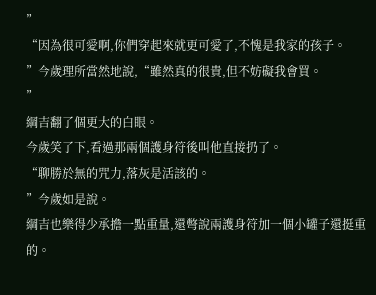”
“因為很可愛啊,你們穿起來就更可愛了,不愧是我家的孩子。
”今歲理所當然地說,“雖然真的很貴,但不妨礙我會買。
”
綱吉翻了個更大的白眼。
今歲笑了下,看過那兩個護身符後叫他直接扔了。
“聊勝於無的咒力,落灰是活該的。
”今歲如是說。
綱吉也樂得少承擔一點重量,還彆說兩護身符加一個小罐子還挺重的。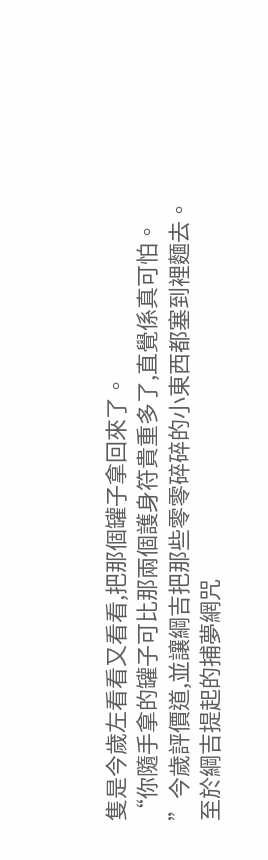隻是今歲左看看又看看,把那個罐子拿回來了。
“你隨手拿的罐子可比那兩個護身符貴重多了,直覺係真可怕。
”今歲評價道,並讓綱吉把那些零零碎碎的小東西都塞到裡麵去。
至於綱吉提起的捕夢網咒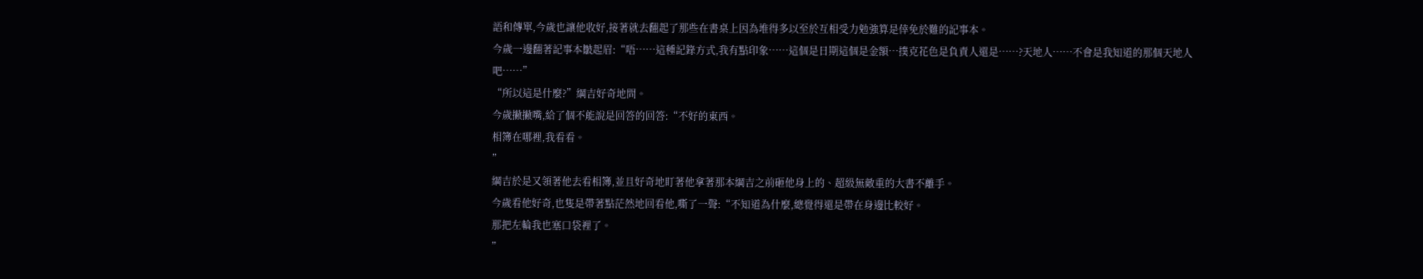語和傳單,今歲也讓他收好,接著就去翻起了那些在書桌上因為堆得多以至於互相受力勉強算是倖免於難的記事本。
今歲一邊翻著記事本皺起眉:“唔……這種記錄方式,我有點印象……這個是日期這個是金額…撲克花色是負責人還是……?天地人……不會是我知道的那個天地人吧……”
“所以這是什麼?”綱吉好奇地問。
今歲撇撇嘴,給了個不能說是回答的回答:“不好的東西。
相簿在哪裡,我看看。
”
綱吉於是又領著他去看相簿,並且好奇地盯著他拿著那本綱吉之前砸他身上的、超級無敵重的大書不離手。
今歲看他好奇,也隻是帶著點茫然地回看他,嘶了一聲:“不知道為什麼,總覺得還是帶在身邊比較好。
那把左輪我也塞口袋裡了。
”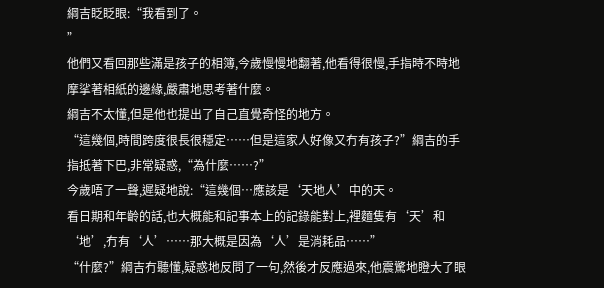綱吉眨眨眼:“我看到了。
”
他們又看回那些滿是孩子的相簿,今歲慢慢地翻著,他看得很慢,手指時不時地摩挲著相紙的邊緣,嚴肅地思考著什麼。
綱吉不太懂,但是他也提出了自己直覺奇怪的地方。
“這幾個,時間跨度很長很穩定……但是這家人好像又冇有孩子?”綱吉的手指抵著下巴,非常疑惑,“為什麼……?”
今歲唔了一聲,遲疑地說:“這幾個…應該是‘天地人’中的天。
看日期和年齡的話,也大概能和記事本上的記錄能對上,裡麵隻有‘天’和‘地’,冇有‘人’……那大概是因為‘人’是消耗品……”
“什麼?”綱吉冇聽懂,疑惑地反問了一句,然後才反應過來,他震驚地瞪大了眼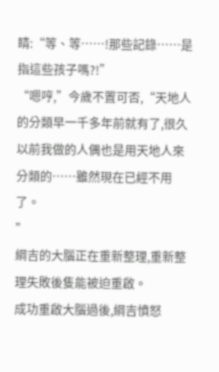睛:“等、等……!那些記錄……是指這些孩子嗎?!”
“嗯哼,”今歲不置可否,“天地人的分類早一千多年前就有了,很久以前我做的人偶也是用天地人來分類的……雖然現在已經不用了。
”
綱吉的大腦正在重新整理,重新整理失敗後隻能被迫重啟。
成功重啟大腦過後,綱吉憤怒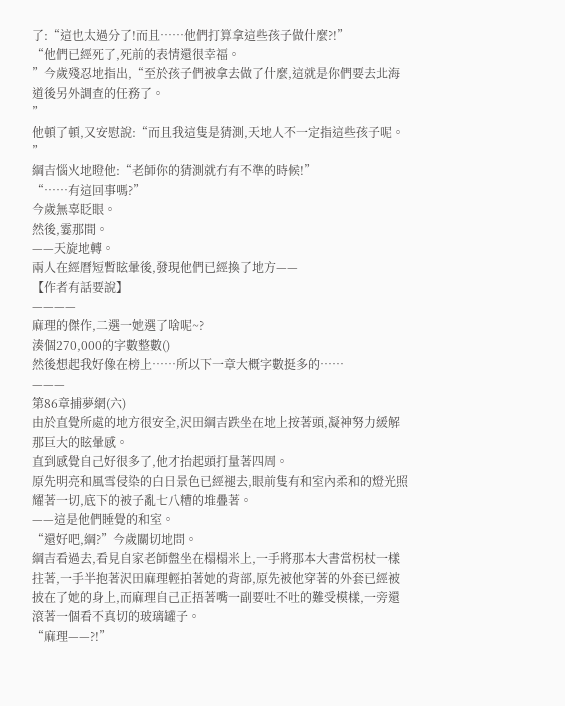了:“這也太過分了!而且……他們打算拿這些孩子做什麼?!”
“他們已經死了,死前的表情還很幸福。
”今歲殘忍地指出,“至於孩子們被拿去做了什麼,這就是你們要去北海道後另外調查的任務了。
”
他頓了頓,又安慰說:“而且我這隻是猜測,天地人不一定指這些孩子呢。
”
綱吉惱火地瞪他:“老師你的猜測就冇有不準的時候!”
“……有這回事嗎?”
今歲無辜眨眼。
然後,霎那間。
——天旋地轉。
兩人在經曆短暫眩暈後,發現他們已經換了地方——
【作者有話要說】
————
麻理的傑作,二選一她選了啥呢~?
湊個270,000的字數整數()
然後想起我好像在榜上……所以下一章大概字數挺多的……
———
第86章捕夢網(六)
由於直覺所處的地方很安全,沢田綱吉跌坐在地上按著頭,凝神努力緩解那巨大的眩暈感。
直到感覺自己好很多了,他才抬起頭打量著四周。
原先明亮和風雪侵染的白日景色已經褪去,眼前隻有和室內柔和的燈光照耀著一切,底下的被子亂七八糟的堆疊著。
——這是他們睡覺的和室。
“還好吧,綱?”今歲關切地問。
綱吉看過去,看見自家老師盤坐在榻榻米上,一手將那本大書當柺杖一樣拄著,一手半抱著沢田麻理輕拍著她的背部,原先被他穿著的外套已經被披在了她的身上,而麻理自己正捂著嘴一副要吐不吐的難受模樣,一旁還滾著一個看不真切的玻璃罐子。
“麻理——?!”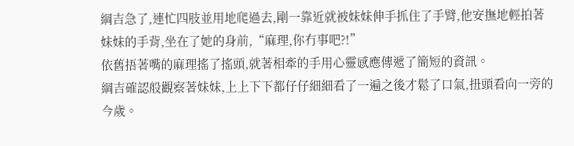綱吉急了,連忙四肢並用地爬過去,剛一靠近就被妹妹伸手抓住了手臂,他安撫地輕拍著妹妹的手背,坐在了她的身前,“麻理,你冇事吧?!”
依舊捂著嘴的麻理搖了搖頭,就著相牽的手用心靈感應傳遞了簡短的資訊。
綱吉確認般觀察著妹妹,上上下下都仔仔細細看了一遍之後才鬆了口氣,扭頭看向一旁的今歲。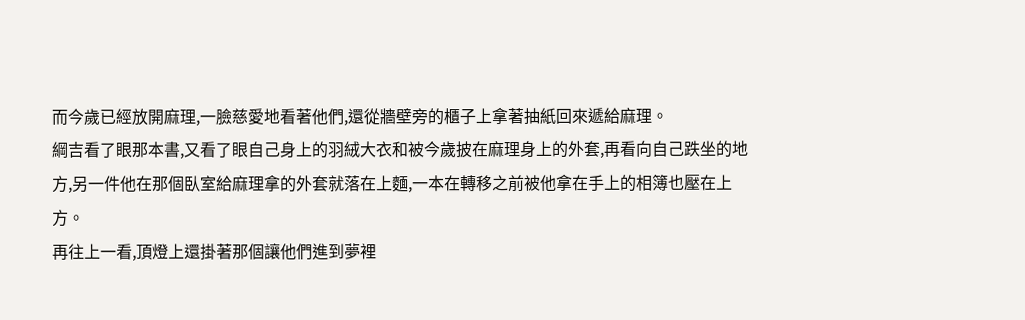而今歲已經放開麻理,一臉慈愛地看著他們,還從牆壁旁的櫃子上拿著抽紙回來遞給麻理。
綱吉看了眼那本書,又看了眼自己身上的羽絨大衣和被今歲披在麻理身上的外套,再看向自己跌坐的地方,另一件他在那個臥室給麻理拿的外套就落在上麵,一本在轉移之前被他拿在手上的相簿也壓在上方。
再往上一看,頂燈上還掛著那個讓他們進到夢裡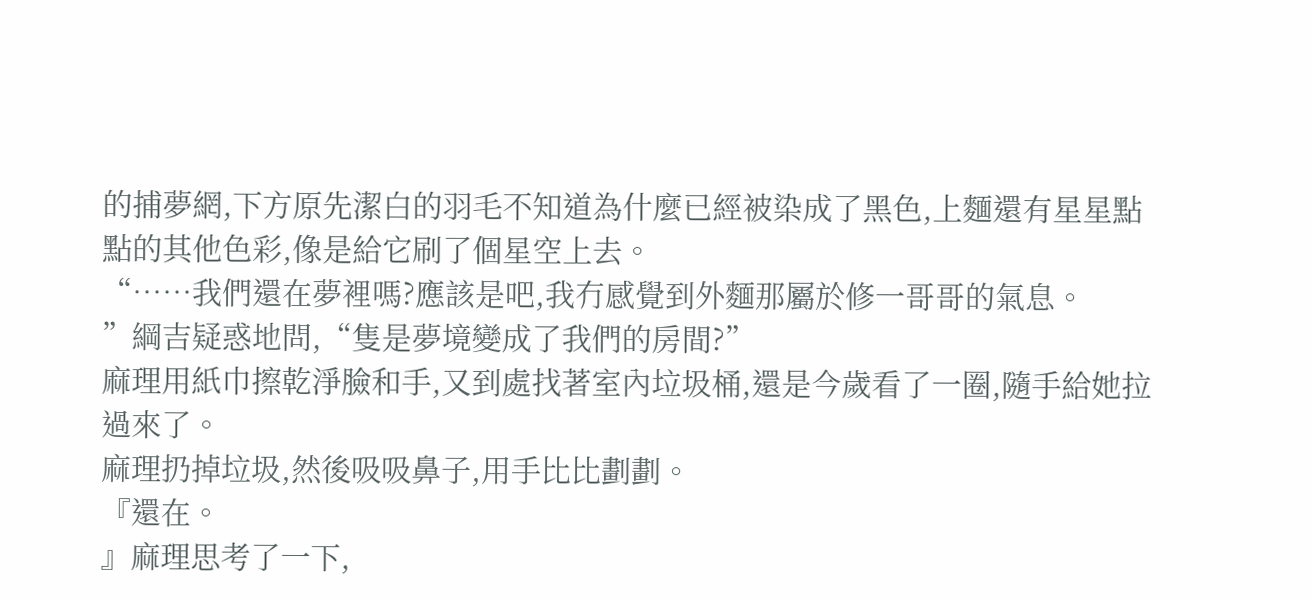的捕夢網,下方原先潔白的羽毛不知道為什麼已經被染成了黑色,上麵還有星星點點的其他色彩,像是給它刷了個星空上去。
“……我們還在夢裡嗎?應該是吧,我冇感覺到外麵那屬於修一哥哥的氣息。
”綱吉疑惑地問,“隻是夢境變成了我們的房間?”
麻理用紙巾擦乾淨臉和手,又到處找著室內垃圾桶,還是今歲看了一圈,隨手給她拉過來了。
麻理扔掉垃圾,然後吸吸鼻子,用手比比劃劃。
『還在。
』麻理思考了一下,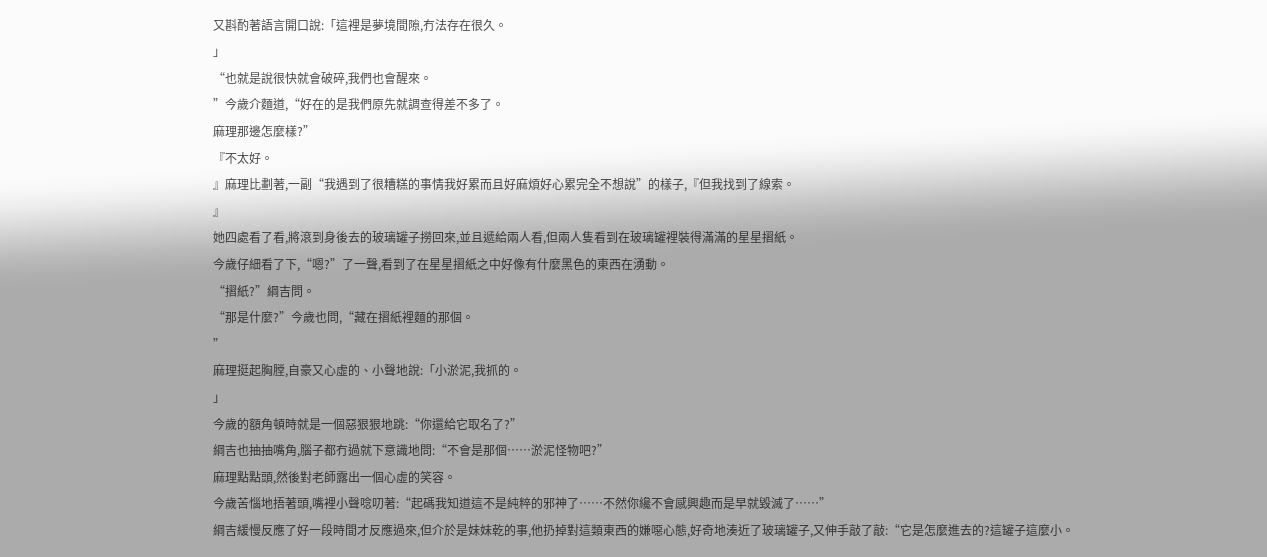又斟酌著語言開口說:「這裡是夢境間隙,冇法存在很久。
」
“也就是說很快就會破碎,我們也會醒來。
”今歲介麵道,“好在的是我們原先就調查得差不多了。
麻理那邊怎麼樣?”
『不太好。
』麻理比劃著,一副“我遇到了很糟糕的事情我好累而且好麻煩好心累完全不想說”的樣子,『但我找到了線索。
』
她四處看了看,將滾到身後去的玻璃罐子撈回來,並且遞給兩人看,但兩人隻看到在玻璃罐裡裝得滿滿的星星摺紙。
今歲仔細看了下,“嗯?”了一聲,看到了在星星摺紙之中好像有什麼黑色的東西在湧動。
“摺紙?”綱吉問。
“那是什麼?”今歲也問,“藏在摺紙裡麵的那個。
”
麻理挺起胸膛,自豪又心虛的、小聲地說:「小淤泥,我抓的。
」
今歲的額角頓時就是一個惡狠狠地跳:“你還給它取名了?”
綱吉也抽抽嘴角,腦子都冇過就下意識地問:“不會是那個……淤泥怪物吧?”
麻理點點頭,然後對老師露出一個心虛的笑容。
今歲苦惱地捂著頭,嘴裡小聲唸叨著:“起碼我知道這不是純粹的邪神了……不然你纔不會感興趣而是早就毀滅了……”
綱吉緩慢反應了好一段時間才反應過來,但介於是妹妹乾的事,他扔掉對這類東西的嫌噁心態,好奇地湊近了玻璃罐子,又伸手敲了敲:“它是怎麼進去的?這罐子這麼小。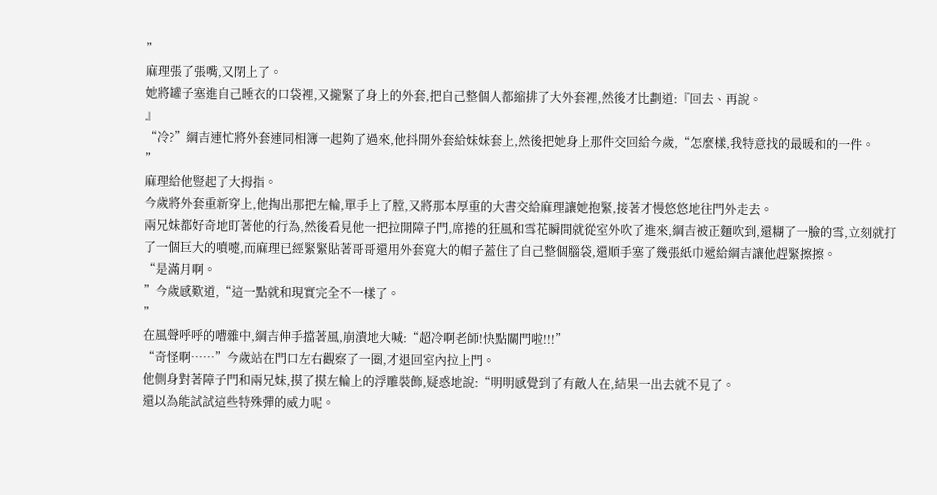”
麻理張了張嘴,又閉上了。
她將罐子塞進自己睡衣的口袋裡,又攏緊了身上的外套,把自己整個人都縮排了大外套裡,然後才比劃道:『回去、再說。
』
“冷?”綱吉連忙將外套連同相簿一起夠了過來,他抖開外套給妹妹套上,然後把她身上那件交回給今歲,“怎麼樣,我特意找的最暖和的一件。
”
麻理給他豎起了大拇指。
今歲將外套重新穿上,他掏出那把左輪,單手上了膛,又將那本厚重的大書交給麻理讓她抱緊,接著才慢悠悠地往門外走去。
兩兄妹都好奇地盯著他的行為,然後看見他一把拉開障子門,席捲的狂風和雪花瞬間就從室外吹了進來,綱吉被正麵吹到,還糊了一臉的雪,立刻就打了一個巨大的噴嚏,而麻理已經緊緊貼著哥哥還用外套寬大的帽子蓋住了自己整個腦袋,還順手塞了幾張紙巾遞給綱吉讓他趕緊擦擦。
“是滿月啊。
”今歲感歎道,“這一點就和現實完全不一樣了。
”
在風聲呼呼的嘈雜中,綱吉伸手擋著風,崩潰地大喊:“超冷啊老師!快點關門啦!!!”
“奇怪啊……”今歲站在門口左右觀察了一圈,才退回室內拉上門。
他側身對著障子門和兩兄妹,摸了摸左輪上的浮雕裝飾,疑惑地說:“明明感覺到了有敵人在,結果一出去就不見了。
還以為能試試這些特殊彈的威力呢。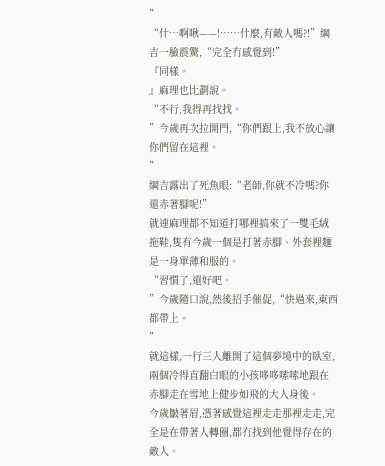”
“什…啊啾——!……什麼,有敵人嗎?!”綱吉一臉震驚,“完全冇感覺到!”
『同樣。
』麻理也比劃說。
“不行,我得再找找。
”今歲再次拉開門,“你們跟上,我不放心讓你們留在這裡。
”
綱吉露出了死魚眼:“老師,你就不冷嗎?你還赤著腳呢!”
就連麻理都不知道打哪裡搞來了一雙毛絨拖鞋,隻有今歲一個是打著赤腳、外套裡麵是一身單薄和服的。
“習慣了,還好吧。
”今歲隨口說,然後招手催促,“快過來,東西都帶上。
”
就這樣,一行三人離開了這個夢境中的臥室,兩個冷得直翻白眼的小孩哆哆嗦嗦地跟在赤腳走在雪地上健步如飛的大人身後。
今歲皺著眉,憑著感覺這裡走走那裡走走,完全是在帶著人轉圈,都冇找到他覺得存在的敵人。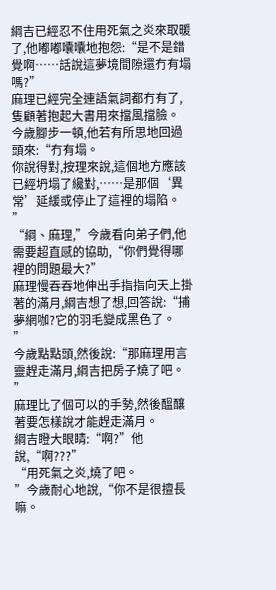綱吉已經忍不住用死氣之炎來取暖了,他嘟嘟囔囔地抱怨:“是不是錯覺啊……話說這夢境間隙還冇有塌嗎?”
麻理已經完全連語氣詞都冇有了,隻顧著抱起大書用來擋風擋臉。
今歲腳步一頓,他若有所思地回過頭來:“冇有塌。
你說得對,按理來說,這個地方應該已經坍塌了纔對,……是那個‘異常’延緩或停止了這裡的塌陷。
”
“綱、麻理,”今歲看向弟子們,他需要超直感的協助,“你們覺得哪裡的問題最大?”
麻理慢吞吞地伸出手指指向天上掛著的滿月,綱吉想了想,回答說:“捕夢網咖?它的羽毛變成黑色了。
”
今歲點點頭,然後說:“那麻理用言靈趕走滿月,綱吉把房子燒了吧。
”
麻理比了個可以的手勢,然後醞釀著要怎樣說才能趕走滿月。
綱吉瞪大眼睛:“啊?”他說,“啊???”
“用死氣之炎,燒了吧。
”今歲耐心地說,“你不是很擅長嘛。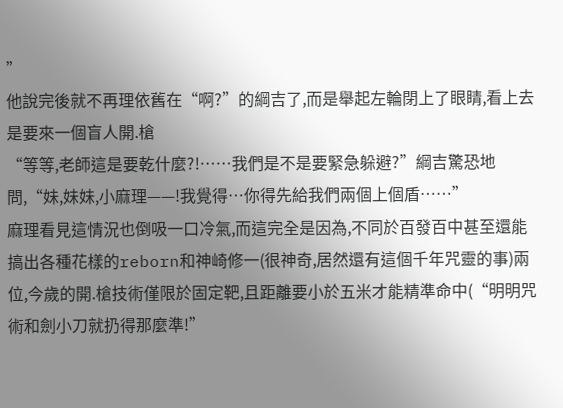”
他說完後就不再理依舊在“啊?”的綱吉了,而是舉起左輪閉上了眼睛,看上去是要來一個盲人開.槍
“等等,老師這是要乾什麼?!……我們是不是要緊急躲避?”綱吉驚恐地問,“妹,妹妹,小麻理——!我覺得…你得先給我們兩個上個盾……”
麻理看見這情況也倒吸一口冷氣,而這完全是因為,不同於百發百中甚至還能搞出各種花樣的reborn和神崎修一(很神奇,居然還有這個千年咒靈的事)兩位,今歲的開.槍技術僅限於固定靶,且距離要小於五米才能精準命中(“明明咒術和劍小刀就扔得那麼準!”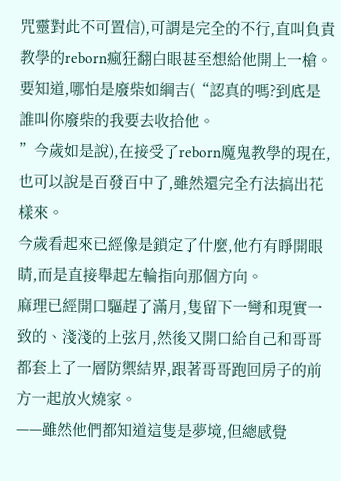咒靈對此不可置信),可謂是完全的不行,直叫負責教學的reborn瘋狂翻白眼甚至想給他開上一槍。
要知道,哪怕是廢柴如綱吉(“認真的嗎?到底是誰叫你廢柴的我要去收拾他。
”今歲如是說),在接受了reborn魔鬼教學的現在,也可以說是百發百中了,雖然還完全冇法搞出花樣來。
今歲看起來已經像是鎖定了什麼,他冇有睜開眼睛,而是直接舉起左輪指向那個方向。
麻理已經開口驅趕了滿月,隻留下一彎和現實一致的、淺淺的上弦月,然後又開口給自己和哥哥都套上了一層防禦結界,跟著哥哥跑回房子的前方一起放火燒家。
——雖然他們都知道這隻是夢境,但總感覺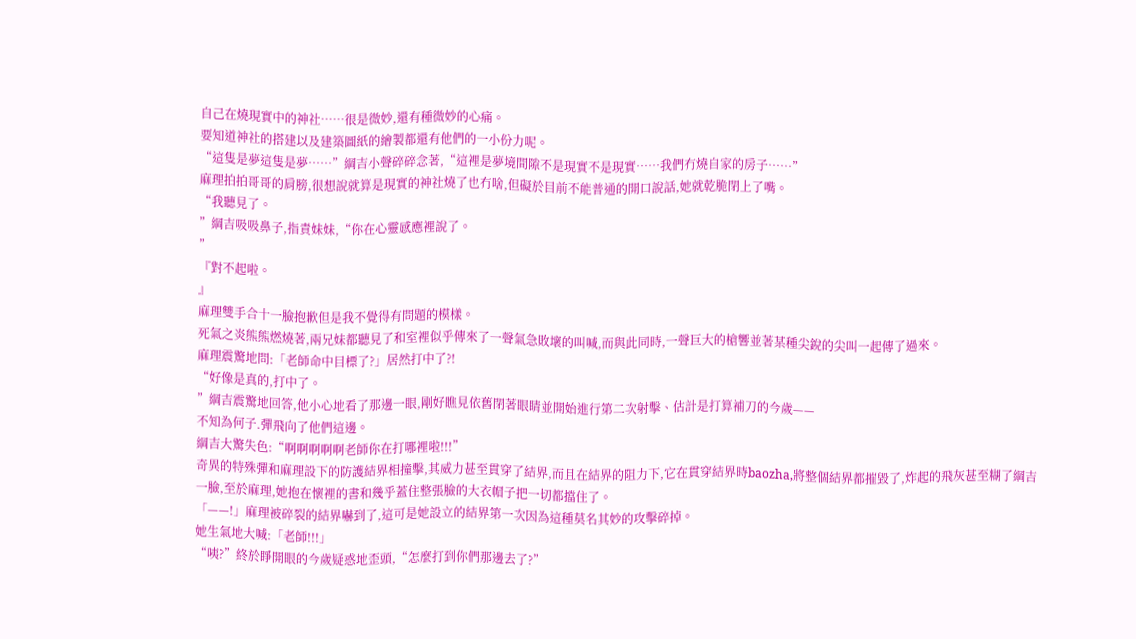自己在燒現實中的神社……很是微妙,還有種微妙的心痛。
要知道神社的搭建以及建築圖紙的繪製都還有他們的一小份力呢。
“這隻是夢這隻是夢……”綱吉小聲碎碎念著,“這裡是夢境間隙不是現實不是現實……我們冇燒自家的房子……”
麻理拍拍哥哥的肩膀,很想說就算是現實的神社燒了也冇啥,但礙於目前不能普通的開口說話,她就乾脆閉上了嘴。
“我聽見了。
”綱吉吸吸鼻子,指責妹妹,“你在心靈感應裡說了。
”
『對不起啦。
』
麻理雙手合十一臉抱歉但是我不覺得有問題的模樣。
死氣之炎熊熊燃燒著,兩兄妹都聽見了和室裡似乎傳來了一聲氣急敗壞的叫喊,而與此同時,一聲巨大的槍響並著某種尖銳的尖叫一起傳了過來。
麻理震驚地問:「老師命中目標了?」居然打中了?!
“好像是真的,打中了。
”綱吉震驚地回答,他小心地看了那邊一眼,剛好瞧見依舊閉著眼睛並開始進行第二次射擊、估計是打算補刀的今歲——
不知為何子.彈飛向了他們這邊。
綱吉大驚失色:“啊啊啊啊啊老師你在打哪裡啦!!!”
奇異的特殊彈和麻理設下的防護結界相撞擊,其威力甚至貫穿了結界,而且在結界的阻力下,它在貫穿結界時baozha,將整個結界都摧毀了,炸起的飛灰甚至糊了綱吉一臉,至於麻理,她抱在懷裡的書和幾乎蓋住整張臉的大衣帽子把一切都擋住了。
「——!」麻理被碎裂的結界嚇到了,這可是她設立的結界第一次因為這種莫名其妙的攻擊碎掉。
她生氣地大喊:「老師!!!」
“咦?”終於睜開眼的今歲疑惑地歪頭,“怎麼打到你們那邊去了?”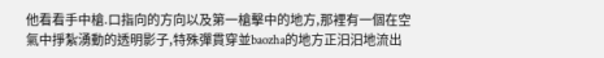他看看手中槍.口指向的方向以及第一槍擊中的地方,那裡有一個在空氣中掙紮湧動的透明影子,特殊彈貫穿並baozha的地方正汩汩地流出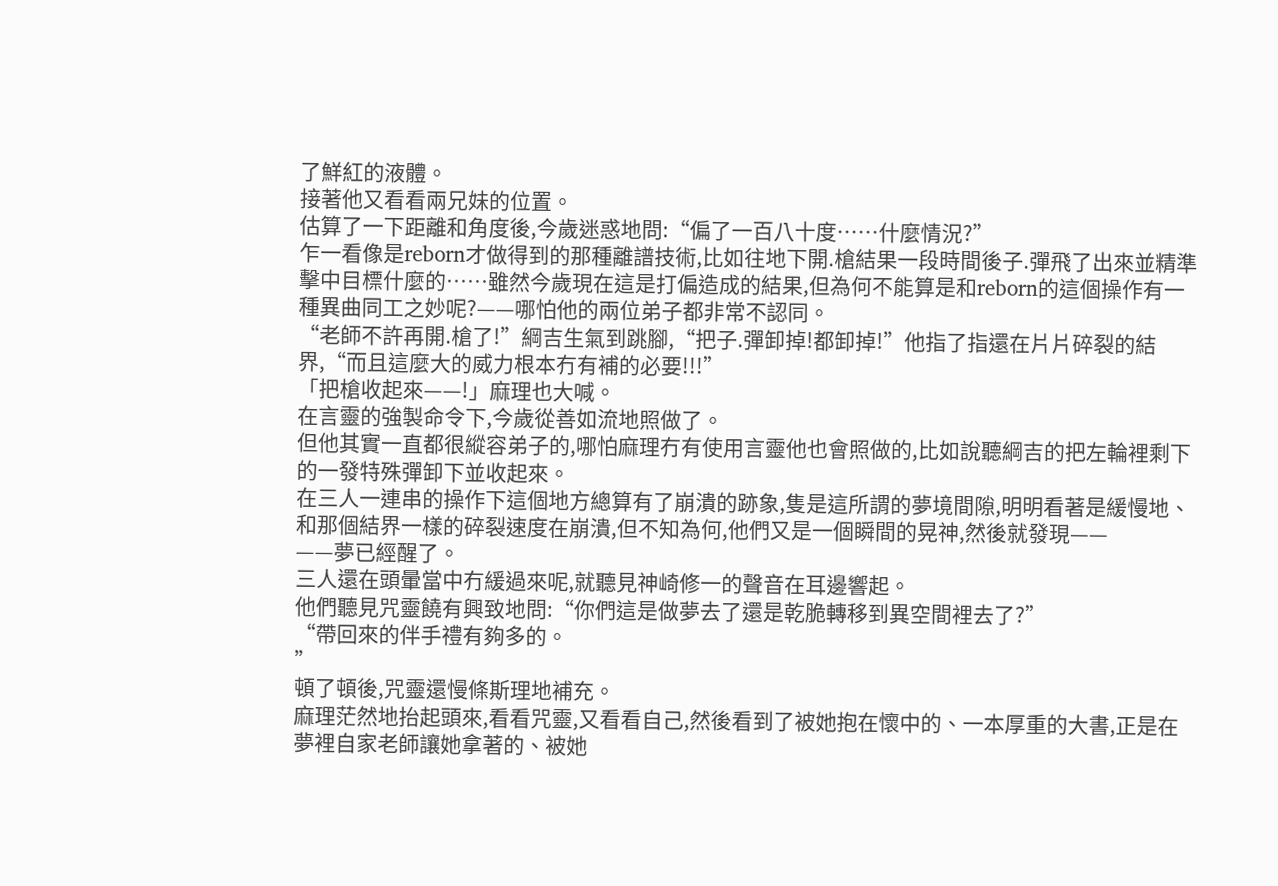了鮮紅的液體。
接著他又看看兩兄妹的位置。
估算了一下距離和角度後,今歲迷惑地問:“偏了一百八十度……什麼情況?”
乍一看像是reborn才做得到的那種離譜技術,比如往地下開.槍結果一段時間後子.彈飛了出來並精準擊中目標什麼的……雖然今歲現在這是打偏造成的結果,但為何不能算是和reborn的這個操作有一種異曲同工之妙呢?——哪怕他的兩位弟子都非常不認同。
“老師不許再開.槍了!”綱吉生氣到跳腳,“把子.彈卸掉!都卸掉!”他指了指還在片片碎裂的結界,“而且這麼大的威力根本冇有補的必要!!!”
「把槍收起來——!」麻理也大喊。
在言靈的強製命令下,今歲從善如流地照做了。
但他其實一直都很縱容弟子的,哪怕麻理冇有使用言靈他也會照做的,比如說聽綱吉的把左輪裡剩下的一發特殊彈卸下並收起來。
在三人一連串的操作下這個地方總算有了崩潰的跡象,隻是這所謂的夢境間隙,明明看著是緩慢地、和那個結界一樣的碎裂速度在崩潰,但不知為何,他們又是一個瞬間的晃神,然後就發現——
——夢已經醒了。
三人還在頭暈當中冇緩過來呢,就聽見神崎修一的聲音在耳邊響起。
他們聽見咒靈饒有興致地問:“你們這是做夢去了還是乾脆轉移到異空間裡去了?”
“帶回來的伴手禮有夠多的。
”
頓了頓後,咒靈還慢條斯理地補充。
麻理茫然地抬起頭來,看看咒靈,又看看自己,然後看到了被她抱在懷中的、一本厚重的大書,正是在夢裡自家老師讓她拿著的、被她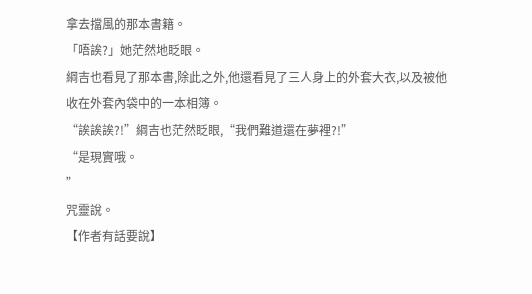拿去擋風的那本書籍。
「唔誒?」她茫然地眨眼。
綱吉也看見了那本書,除此之外,他還看見了三人身上的外套大衣,以及被他收在外套內袋中的一本相簿。
“誒誒誒?!”綱吉也茫然眨眼,“我們難道還在夢裡?!”
“是現實哦。
”
咒靈說。
【作者有話要說】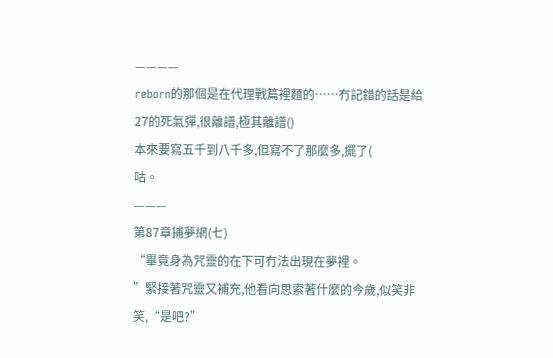————
reborn的那個是在代理戰篇裡麵的……冇記錯的話是給27的死氣彈,很離譜,極其離譜()
本來要寫五千到八千多,但寫不了那麼多,擺了(
咕。
———
第87章捕夢網(七)
“畢竟身為咒靈的在下可冇法出現在夢裡。
”緊接著咒靈又補充,他看向思索著什麼的今歲,似笑非笑,“是吧?”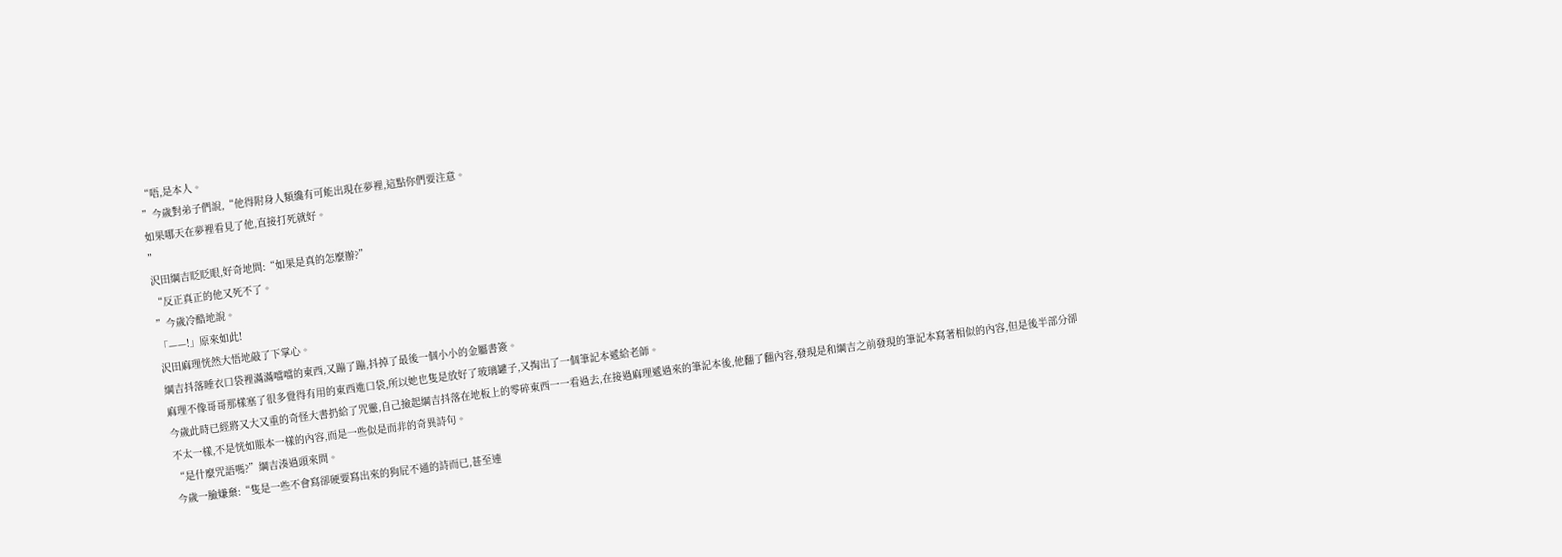“唔,是本人。
”今歲對弟子們說,“他得附身人類纔有可能出現在夢裡,這點你們要注意。
如果哪天在夢裡看見了他,直接打死就好。
”
沢田綱吉眨眨眼,好奇地問:“如果是真的怎麼辦?”
“反正真正的他又死不了。
”今歲冷酷地說。
「——!」原來如此!
沢田麻理恍然大悟地敲了下掌心。
綱吉抖落睡衣口袋裡滿滿噹噹的東西,又蹦了蹦,抖掉了最後一個小小的金屬書簽。
麻理不像哥哥那樣塞了很多覺得有用的東西進口袋,所以她也隻是放好了玻璃罐子,又掏出了一個筆記本遞給老師。
今歲此時已經將又大又重的奇怪大書扔給了咒靈,自己撿起綱吉抖落在地板上的零碎東西一一看過去,在接過麻理遞過來的筆記本後,他翻了翻內容,發現是和綱吉之前發現的筆記本寫著相似的內容,但是後半部分卻不太一樣,不是恍如賬本一樣的內容,而是一些似是而非的奇異詩句。
“是什麼咒語嗎?”綱吉湊過頭來問。
今歲一臉嫌棄:“隻是一些不會寫卻硬要寫出來的狗屁不通的詩而已,甚至連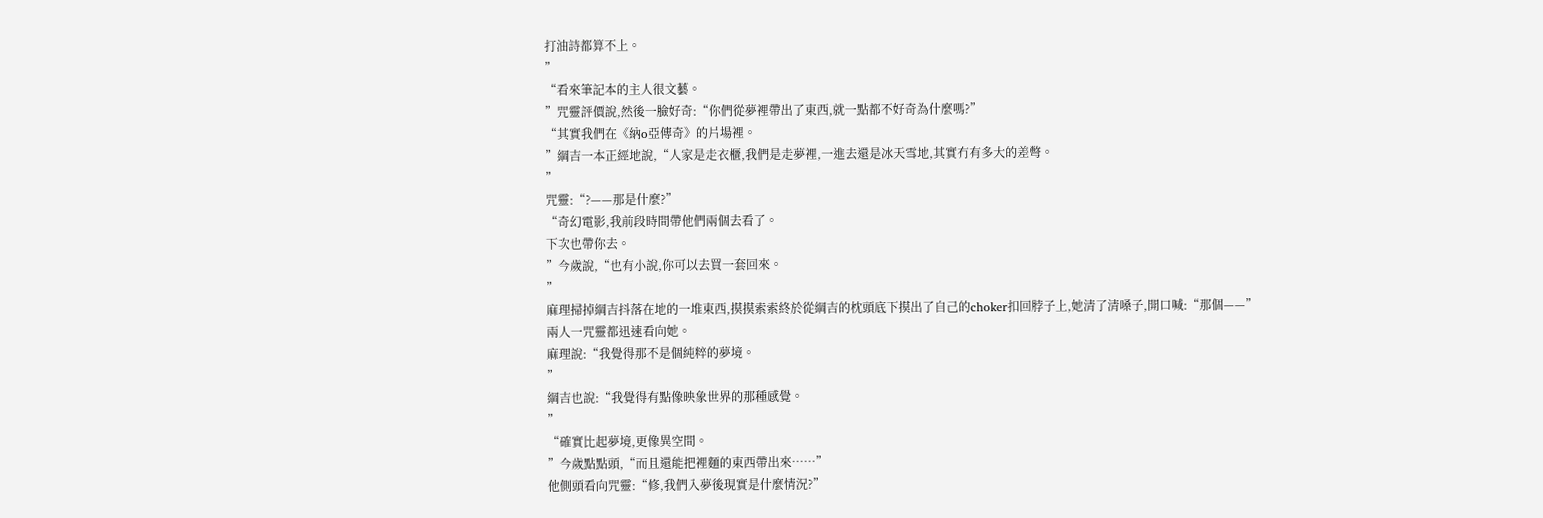打油詩都算不上。
”
“看來筆記本的主人很文藝。
”咒靈評價說,然後一臉好奇:“你們從夢裡帶出了東西,就一點都不好奇為什麼嗎?”
“其實我們在《納o亞傳奇》的片場裡。
”綱吉一本正經地說,“人家是走衣櫃,我們是走夢裡,一進去還是冰天雪地,其實冇有多大的差彆。
”
咒靈:“?——那是什麼?”
“奇幻電影,我前段時間帶他們兩個去看了。
下次也帶你去。
”今歲說,“也有小說,你可以去買一套回來。
”
麻理掃掉綱吉抖落在地的一堆東西,摸摸索索終於從綱吉的枕頭底下摸出了自己的choker扣回脖子上,她清了清嗓子,開口喊:“那個——”
兩人一咒靈都迅速看向她。
麻理說:“我覺得那不是個純粹的夢境。
”
綱吉也說:“我覺得有點像映象世界的那種感覺。
”
“確實比起夢境,更像異空間。
”今歲點點頭,“而且還能把裡麵的東西帶出來……”
他側頭看向咒靈:“修,我們入夢後現實是什麼情況?”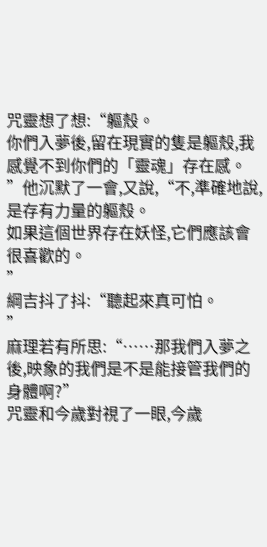咒靈想了想:“軀殼。
你們入夢後,留在現實的隻是軀殼,我感覺不到你們的「靈魂」存在感。
”他沉默了一會,又說,“不,準確地說,是存有力量的軀殼。
如果這個世界存在妖怪,它們應該會很喜歡的。
”
綱吉抖了抖:“聽起來真可怕。
”
麻理若有所思:“……那我們入夢之後,映象的我們是不是能接管我們的身體啊?”
咒靈和今歲對視了一眼,今歲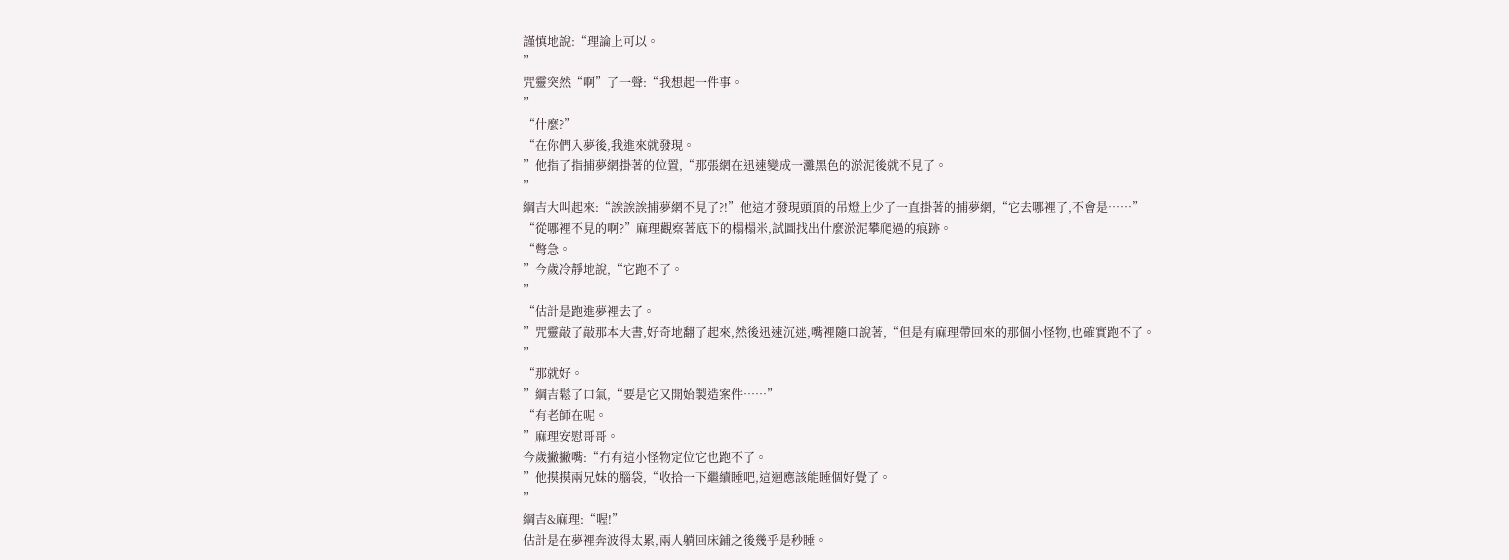謹慎地說:“理論上可以。
”
咒靈突然“啊”了一聲:“我想起一件事。
”
“什麼?”
“在你們入夢後,我進來就發現。
”他指了指捕夢網掛著的位置,“那張網在迅速變成一灘黑色的淤泥後就不見了。
”
綱吉大叫起來:“誒誒誒捕夢網不見了?!”他這才發現頭頂的吊燈上少了一直掛著的捕夢網,“它去哪裡了,不會是……”
“從哪裡不見的啊?”麻理觀察著底下的榻榻米,試圖找出什麼淤泥攀爬過的痕跡。
“彆急。
”今歲冷靜地說,“它跑不了。
”
“估計是跑進夢裡去了。
”咒靈敲了敲那本大書,好奇地翻了起來,然後迅速沉迷,嘴裡隨口說著,“但是有麻理帶回來的那個小怪物,也確實跑不了。
”
“那就好。
”綱吉鬆了口氣,“要是它又開始製造案件……”
“有老師在呢。
”麻理安慰哥哥。
今歲撇撇嘴:“冇有這小怪物定位它也跑不了。
”他摸摸兩兄妹的腦袋,“收拾一下繼續睡吧,這迴應該能睡個好覺了。
”
綱吉&麻理:“喔!”
估計是在夢裡奔波得太累,兩人躺回床鋪之後幾乎是秒睡。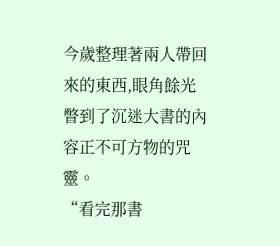今歲整理著兩人帶回來的東西,眼角餘光瞥到了沉迷大書的內容正不可方物的咒靈。
“看完那書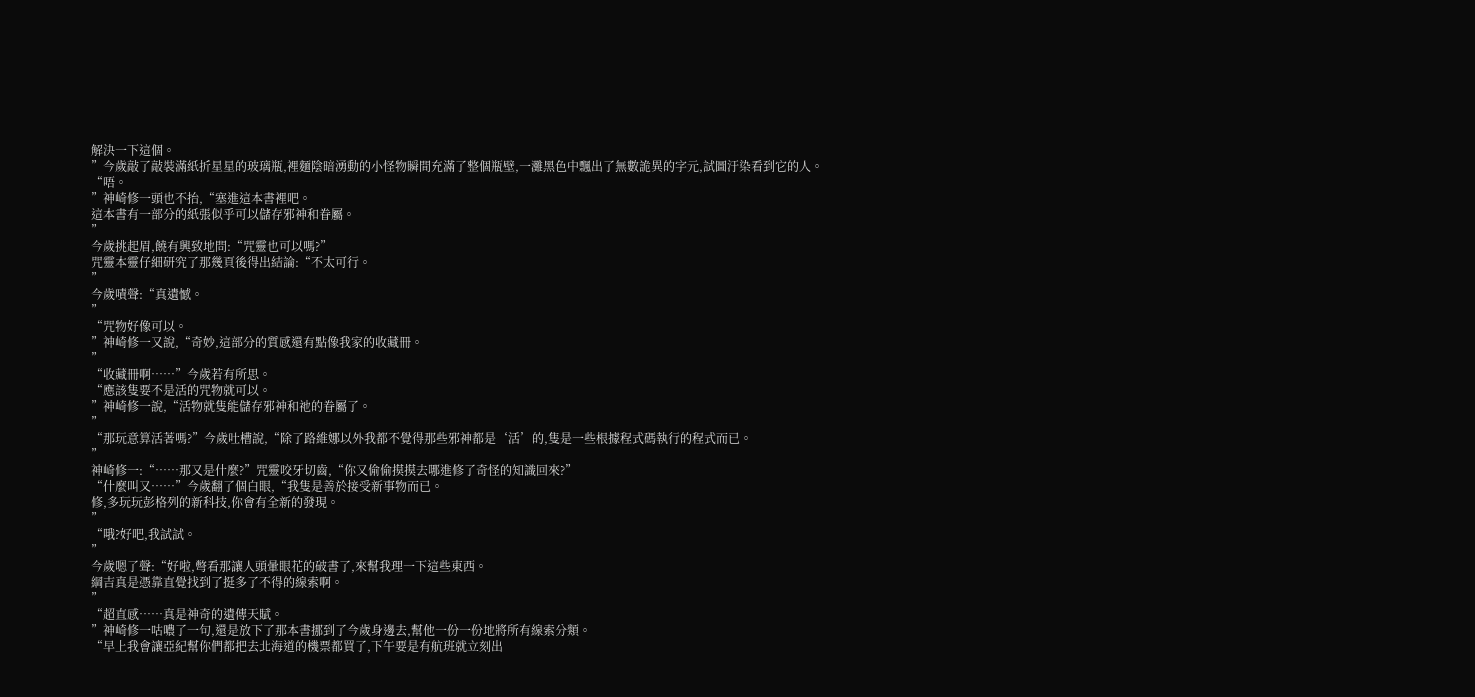解決一下這個。
”今歲敲了敲裝滿紙折星星的玻璃瓶,裡麵陰暗湧動的小怪物瞬間充滿了整個瓶壁,一灘黑色中飄出了無數詭異的字元,試圖汙染看到它的人。
“唔。
”神崎修一頭也不抬,“塞進這本書裡吧。
這本書有一部分的紙張似乎可以儲存邪神和眷屬。
”
今歲挑起眉,饒有興致地問:“咒靈也可以嗎?”
咒靈本靈仔細研究了那幾頁後得出結論:“不太可行。
”
今歲嘖聲:“真遺憾。
”
“咒物好像可以。
”神崎修一又說,“奇妙,這部分的質感還有點像我家的收藏冊。
”
“收藏冊啊……”今歲若有所思。
“應該隻要不是活的咒物就可以。
”神崎修一說,“活物就隻能儲存邪神和祂的眷屬了。
”
“那玩意算活著嗎?”今歲吐槽說,“除了路維娜以外我都不覺得那些邪神都是‘活’的,隻是一些根據程式碼執行的程式而已。
”
神崎修一:“……那又是什麼?”咒靈咬牙切齒,“你又偷偷摸摸去哪進修了奇怪的知識回來?”
“什麼叫又……”今歲翻了個白眼,“我隻是善於接受新事物而已。
修,多玩玩彭格列的新科技,你會有全新的發現。
”
“哦?好吧,我試試。
”
今歲嗯了聲:“好啦,彆看那讓人頭暈眼花的破書了,來幫我理一下這些東西。
綱吉真是憑靠直覺找到了挺多了不得的線索啊。
”
“超直感……真是神奇的遺傳天賦。
”神崎修一咕噥了一句,還是放下了那本書挪到了今歲身邊去,幫他一份一份地將所有線索分類。
“早上我會讓亞紀幫你們都把去北海道的機票都買了,下午要是有航班就立刻出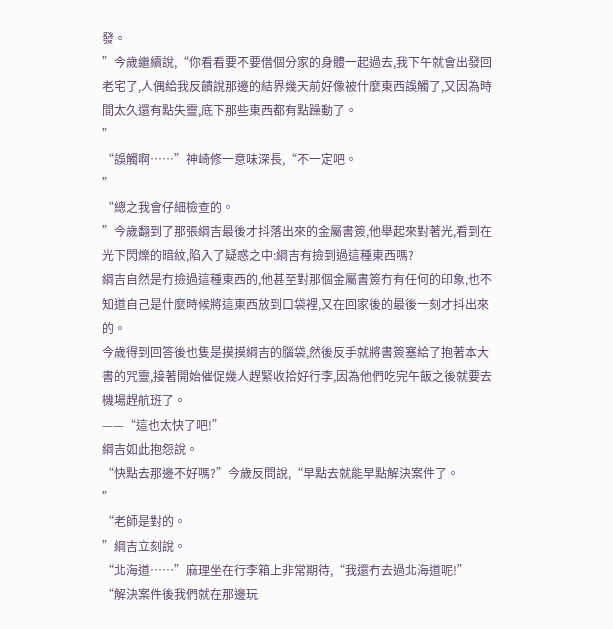發。
”今歲繼續說,“你看看要不要借個分家的身體一起過去,我下午就會出發回老宅了,人偶給我反饋說那邊的結界幾天前好像被什麼東西誤觸了,又因為時間太久還有點失靈,底下那些東西都有點躁動了。
”
“誤觸啊……”神崎修一意味深長,“不一定吧。
”
“總之我會仔細檢查的。
”今歲翻到了那張綱吉最後才抖落出來的金屬書簽,他舉起來對著光,看到在光下閃爍的暗紋,陷入了疑惑之中:綱吉有撿到過這種東西嗎?
綱吉自然是冇撿過這種東西的,他甚至對那個金屬書簽冇有任何的印象,也不知道自己是什麼時候將這東西放到口袋裡,又在回家後的最後一刻才抖出來的。
今歲得到回答後也隻是摸摸綱吉的腦袋,然後反手就將書簽塞給了抱著本大書的咒靈,接著開始催促幾人趕緊收拾好行李,因為他們吃完午飯之後就要去機場趕航班了。
——“這也太快了吧!”
綱吉如此抱怨說。
“快點去那邊不好嗎?”今歲反問說,“早點去就能早點解決案件了。
”
“老師是對的。
”綱吉立刻說。
“北海道……”麻理坐在行李箱上非常期待,“我還冇去過北海道呢!”
“解決案件後我們就在那邊玩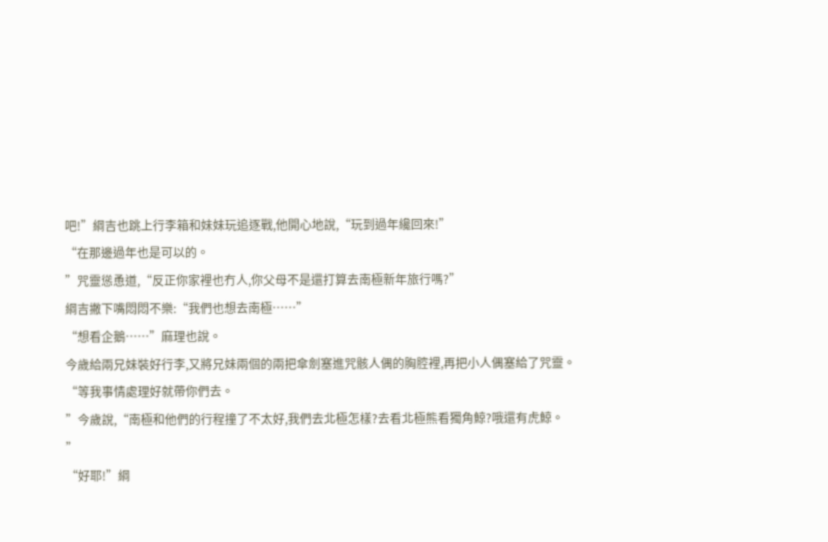吧!”綱吉也跳上行李箱和妹妹玩追逐戰,他開心地說,“玩到過年纔回來!”
“在那邊過年也是可以的。
”咒靈慫恿道,“反正你家裡也冇人,你父母不是還打算去南極新年旅行嗎?”
綱吉撇下嘴悶悶不樂:“我們也想去南極……”
“想看企鵝……”麻理也說。
今歲給兩兄妹裝好行李,又將兄妹兩個的兩把傘劍塞進咒骸人偶的胸腔裡,再把小人偶塞給了咒靈。
“等我事情處理好就帶你們去。
”今歲說,“南極和他們的行程撞了不太好,我們去北極怎樣?去看北極熊看獨角鯨?哦還有虎鯨。
”
“好耶!”綱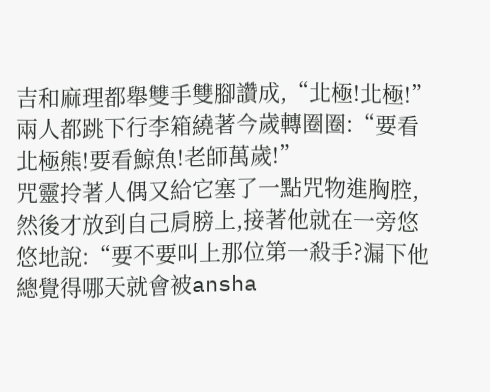吉和麻理都舉雙手雙腳讚成,“北極!北極!”
兩人都跳下行李箱繞著今歲轉圈圈:“要看北極熊!要看鯨魚!老師萬歲!”
咒靈拎著人偶又給它塞了一點咒物進胸腔,然後才放到自己肩膀上,接著他就在一旁悠悠地說:“要不要叫上那位第一殺手?漏下他總覺得哪天就會被ansha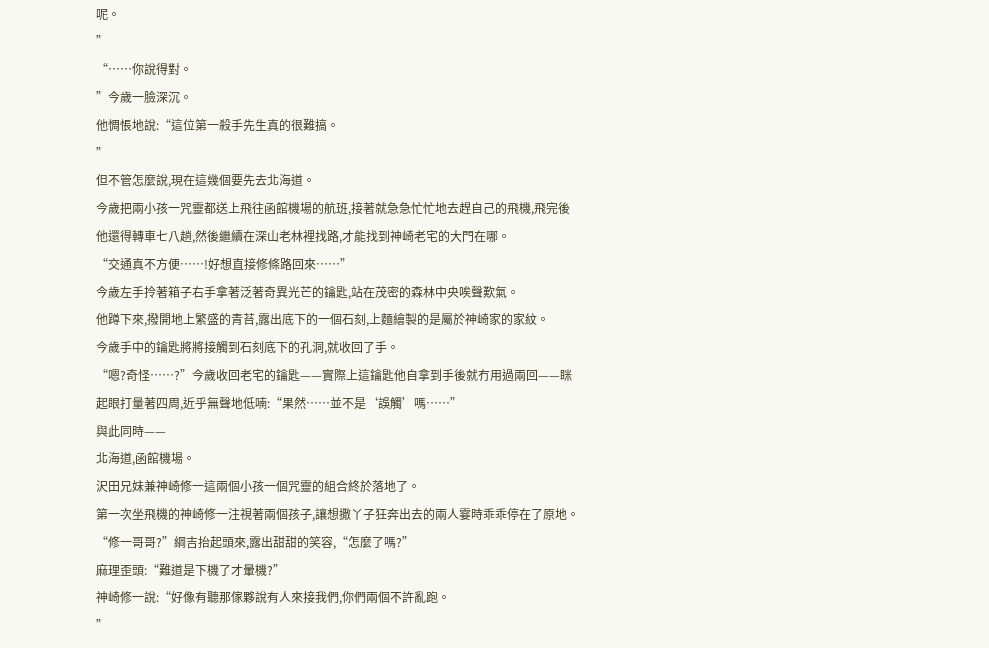呢。
”
“……你說得對。
”今歲一臉深沉。
他惆悵地說:“這位第一殺手先生真的很難搞。
”
但不管怎麼說,現在這幾個要先去北海道。
今歲把兩小孩一咒靈都送上飛往函館機場的航班,接著就急急忙忙地去趕自己的飛機,飛完後他還得轉車七八趟,然後繼續在深山老林裡找路,才能找到神崎老宅的大門在哪。
“交通真不方便……!好想直接修條路回來……”
今歲左手拎著箱子右手拿著泛著奇異光芒的鑰匙,站在茂密的森林中央唉聲歎氣。
他蹲下來,撥開地上繁盛的青苔,露出底下的一個石刻,上麵繪製的是屬於神崎家的家紋。
今歲手中的鑰匙將將接觸到石刻底下的孔洞,就收回了手。
“嗯?奇怪……?”今歲收回老宅的鑰匙——實際上這鑰匙他自拿到手後就冇用過兩回——眯起眼打量著四周,近乎無聲地低喃:“果然……並不是‘誤觸’嗎……”
與此同時——
北海道,函館機場。
沢田兄妹兼神崎修一這兩個小孩一個咒靈的組合終於落地了。
第一次坐飛機的神崎修一注視著兩個孩子,讓想撒丫子狂奔出去的兩人霎時乖乖停在了原地。
“修一哥哥?”綱吉抬起頭來,露出甜甜的笑容,“怎麼了嗎?”
麻理歪頭:“難道是下機了才暈機?”
神崎修一說:“好像有聽那傢夥說有人來接我們,你們兩個不許亂跑。
”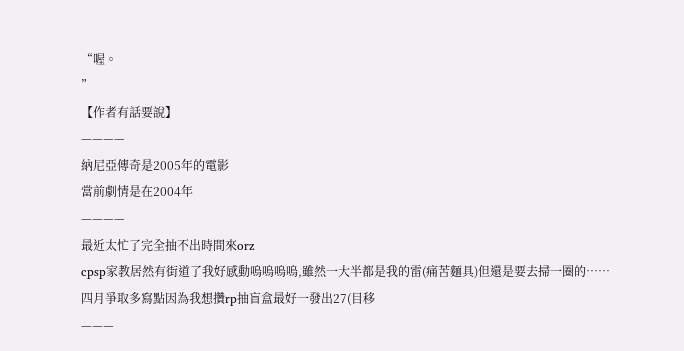“喔。
”
【作者有話要說】
————
納尼亞傳奇是2005年的電影
當前劇情是在2004年
————
最近太忙了完全抽不出時間來orz
cpsp家教居然有街道了我好感動嗚嗚嗚嗚,雖然一大半都是我的雷(痛苦麵具)但還是要去掃一圈的……
四月爭取多寫點因為我想攢rp抽盲盒最好一發出27(目移
———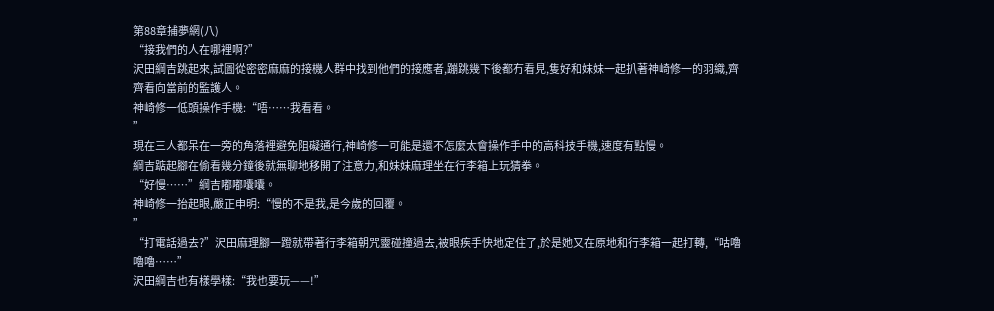第88章捕夢網(八)
“接我們的人在哪裡啊?”
沢田綱吉跳起來,試圖從密密麻麻的接機人群中找到他們的接應者,蹦跳幾下後都冇看見,隻好和妹妹一起扒著神崎修一的羽織,齊齊看向當前的監護人。
神崎修一低頭操作手機:“唔……我看看。
”
現在三人都呆在一旁的角落裡避免阻礙通行,神崎修一可能是還不怎麼太會操作手中的高科技手機,速度有點慢。
綱吉踮起腳在偷看幾分鐘後就無聊地移開了注意力,和妹妹麻理坐在行李箱上玩猜拳。
“好慢……”綱吉嘟嘟囔囔。
神崎修一抬起眼,嚴正申明:“慢的不是我,是今歲的回覆。
”
“打電話過去?”沢田麻理腳一蹬就帶著行李箱朝咒靈碰撞過去,被眼疾手快地定住了,於是她又在原地和行李箱一起打轉,“咕嚕嚕嚕……”
沢田綱吉也有樣學樣:“我也要玩——!”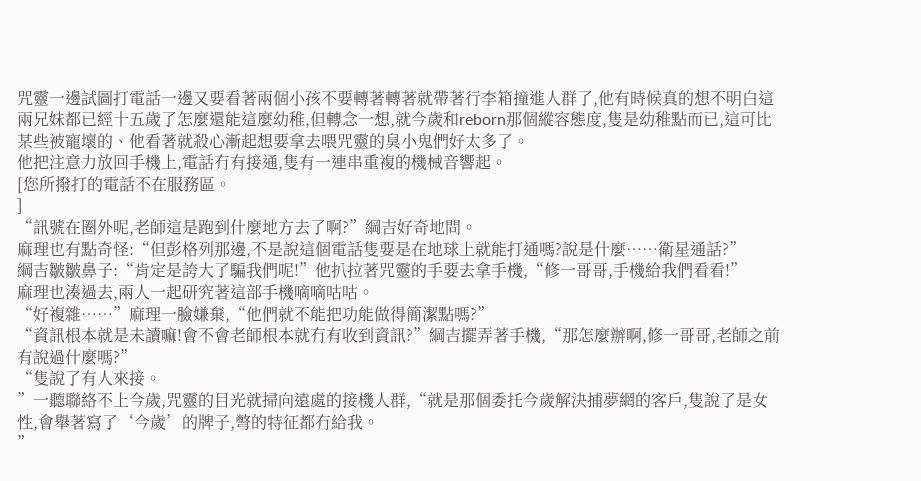咒靈一邊試圖打電話一邊又要看著兩個小孩不要轉著轉著就帶著行李箱撞進人群了,他有時候真的想不明白這兩兄妹都已經十五歲了怎麼還能這麼幼稚,但轉念一想,就今歲和reborn那個縱容態度,隻是幼稚點而已,這可比某些被寵壞的、他看著就殺心漸起想要拿去喂咒靈的臭小鬼們好太多了。
他把注意力放回手機上,電話冇有接通,隻有一連串重複的機械音響起。
[您所撥打的電話不在服務區。
]
“訊號在圈外呢,老師這是跑到什麼地方去了啊?”綱吉好奇地問。
麻理也有點奇怪:“但彭格列那邊,不是說這個電話隻要是在地球上就能打通嗎?說是什麼……衛星通話?”
綱吉皺皺鼻子:“肯定是誇大了騙我們呢!”他扒拉著咒靈的手要去拿手機,“修一哥哥,手機給我們看看!”
麻理也湊過去,兩人一起研究著這部手機嘀嘀咕咕。
“好複雜……”麻理一臉嫌棄,“他們就不能把功能做得簡潔點嗎?”
“資訊根本就是未讀嘛!會不會老師根本就冇有收到資訊?”綱吉擺弄著手機,“那怎麼辦啊,修一哥哥,老師之前有說過什麼嗎?”
“隻說了有人來接。
”一聽聯絡不上今歲,咒靈的目光就掃向遠處的接機人群,“就是那個委托今歲解決捕夢網的客戶,隻說了是女性,會舉著寫了‘今歲’的牌子,彆的特征都冇給我。
”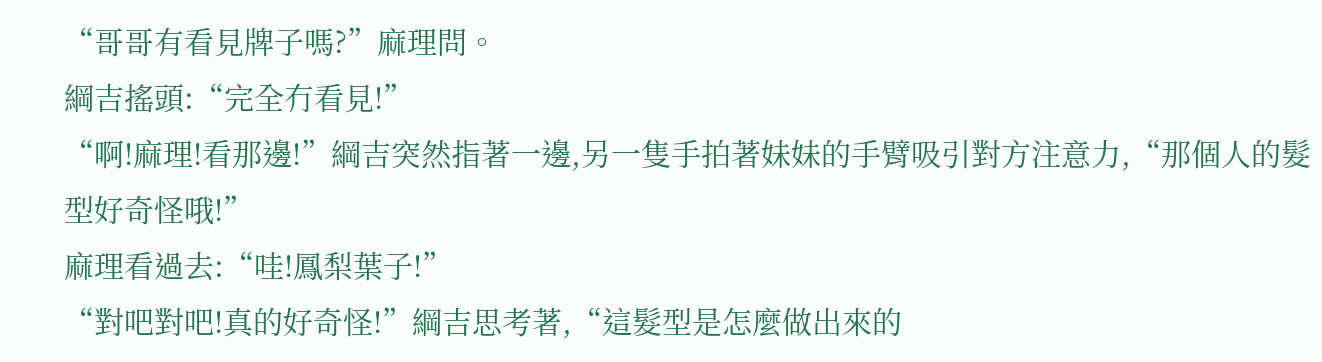“哥哥有看見牌子嗎?”麻理問。
綱吉搖頭:“完全冇看見!”
“啊!麻理!看那邊!”綱吉突然指著一邊,另一隻手拍著妹妹的手臂吸引對方注意力,“那個人的髮型好奇怪哦!”
麻理看過去:“哇!鳳梨葉子!”
“對吧對吧!真的好奇怪!”綱吉思考著,“這髮型是怎麼做出來的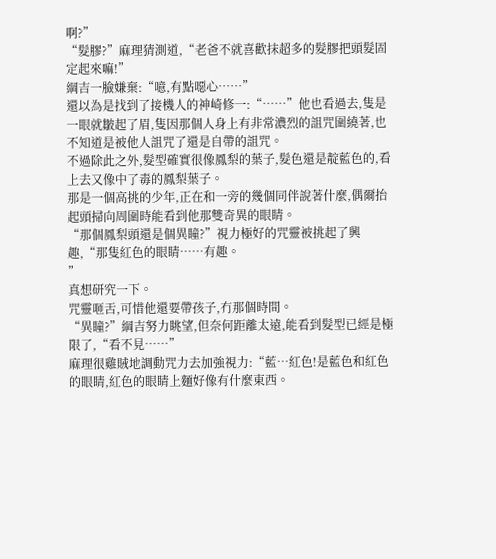啊?”
“髮膠?”麻理猜測道,“老爸不就喜歡抹超多的髮膠把頭髮固定起來嘛!”
綱吉一臉嫌棄:“噫,有點噁心……”
還以為是找到了接機人的神崎修一:“……”他也看過去,隻是一眼就皺起了眉,隻因那個人身上有非常濃烈的詛咒圍繞著,也不知道是被他人詛咒了還是自帶的詛咒。
不過除此之外,髮型確實很像鳳梨的葉子,髮色還是靛藍色的,看上去又像中了毒的鳳梨葉子。
那是一個高挑的少年,正在和一旁的幾個同伴說著什麼,偶爾抬起頭掃向周圍時能看到他那雙奇異的眼睛。
“那個鳳梨頭還是個異瞳?”視力極好的咒靈被挑起了興趣,“那隻紅色的眼睛……有趣。
”
真想研究一下。
咒靈咂舌,可惜他還要帶孩子,冇那個時間。
“異瞳?”綱吉努力眺望,但奈何距離太遠,能看到髮型已經是極限了,“看不見……”
麻理很雞賊地調動咒力去加強視力:“藍…紅色!是藍色和紅色的眼睛,紅色的眼睛上麵好像有什麼東西。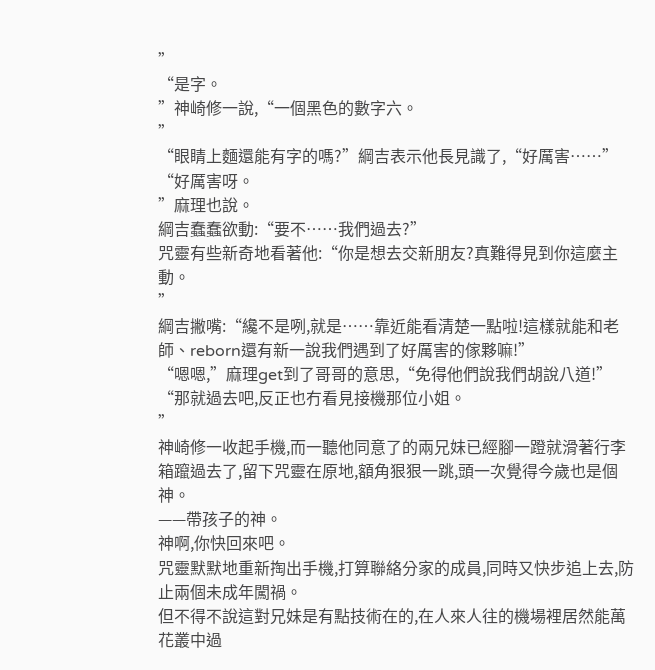”
“是字。
”神崎修一說,“一個黑色的數字六。
”
“眼睛上麵還能有字的嗎?”綱吉表示他長見識了,“好厲害……”
“好厲害呀。
”麻理也說。
綱吉蠢蠢欲動:“要不……我們過去?”
咒靈有些新奇地看著他:“你是想去交新朋友?真難得見到你這麼主動。
”
綱吉撇嘴:“纔不是咧,就是……靠近能看清楚一點啦!這樣就能和老師、reborn還有新一說我們遇到了好厲害的傢夥嘛!”
“嗯嗯,”麻理get到了哥哥的意思,“免得他們說我們胡說八道!”
“那就過去吧,反正也冇看見接機那位小姐。
”
神崎修一收起手機,而一聽他同意了的兩兄妹已經腳一蹬就滑著行李箱躥過去了,留下咒靈在原地,額角狠狠一跳,頭一次覺得今歲也是個神。
——帶孩子的神。
神啊,你快回來吧。
咒靈默默地重新掏出手機,打算聯絡分家的成員,同時又快步追上去,防止兩個未成年闖禍。
但不得不說這對兄妹是有點技術在的,在人來人往的機場裡居然能萬花叢中過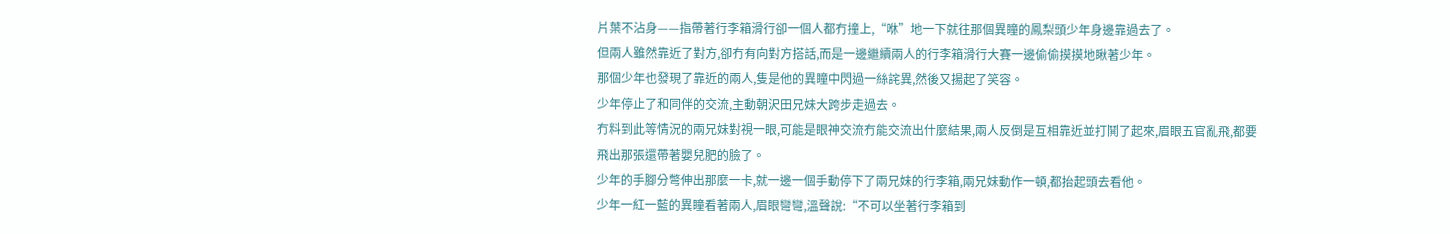片葉不沾身——指帶著行李箱滑行卻一個人都冇撞上,“咻”地一下就往那個異瞳的鳳梨頭少年身邊靠過去了。
但兩人雖然靠近了對方,卻冇有向對方搭話,而是一邊繼續兩人的行李箱滑行大賽一邊偷偷摸摸地瞅著少年。
那個少年也發現了靠近的兩人,隻是他的異瞳中閃過一絲詫異,然後又揚起了笑容。
少年停止了和同伴的交流,主動朝沢田兄妹大跨步走過去。
冇料到此等情況的兩兄妹對視一眼,可能是眼神交流冇能交流出什麼結果,兩人反倒是互相靠近並打鬨了起來,眉眼五官亂飛,都要飛出那張還帶著嬰兒肥的臉了。
少年的手腳分彆伸出那麼一卡,就一邊一個手動停下了兩兄妹的行李箱,兩兄妹動作一頓,都抬起頭去看他。
少年一紅一藍的異瞳看著兩人,眉眼彎彎,溫聲說:“不可以坐著行李箱到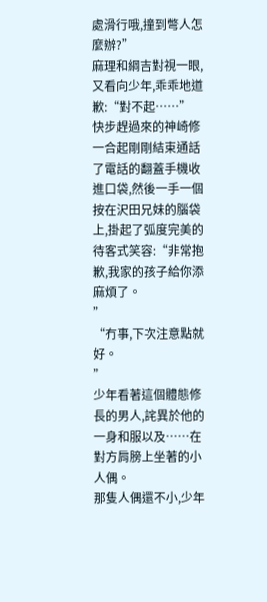處滑行哦,撞到彆人怎麼辦?”
麻理和綱吉對視一眼,又看向少年,乖乖地道歉:“對不起……”
快步趕過來的神崎修一合起剛剛結束通話了電話的翻蓋手機收進口袋,然後一手一個按在沢田兄妹的腦袋上,掛起了弧度完美的待客式笑容:“非常抱歉,我家的孩子給你添麻煩了。
”
“冇事,下次注意點就好。
”
少年看著這個體態修長的男人,詫異於他的一身和服以及……在對方肩膀上坐著的小人偶。
那隻人偶還不小,少年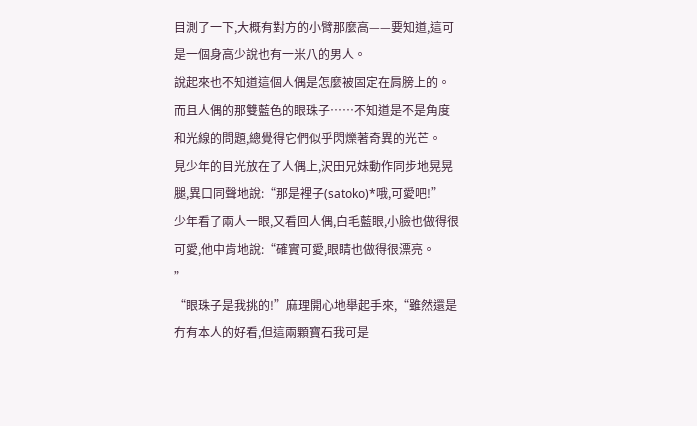目測了一下,大概有對方的小臂那麼高——要知道,這可是一個身高少說也有一米八的男人。
說起來也不知道這個人偶是怎麼被固定在肩膀上的。
而且人偶的那雙藍色的眼珠子……不知道是不是角度和光線的問題,總覺得它們似乎閃爍著奇異的光芒。
見少年的目光放在了人偶上,沢田兄妹動作同步地晃晃腿,異口同聲地說:“那是裡子(satoko)*哦,可愛吧!”
少年看了兩人一眼,又看回人偶,白毛藍眼,小臉也做得很可愛,他中肯地說:“確實可愛,眼睛也做得很漂亮。
”
“眼珠子是我挑的!”麻理開心地舉起手來,“雖然還是冇有本人的好看,但這兩顆寶石我可是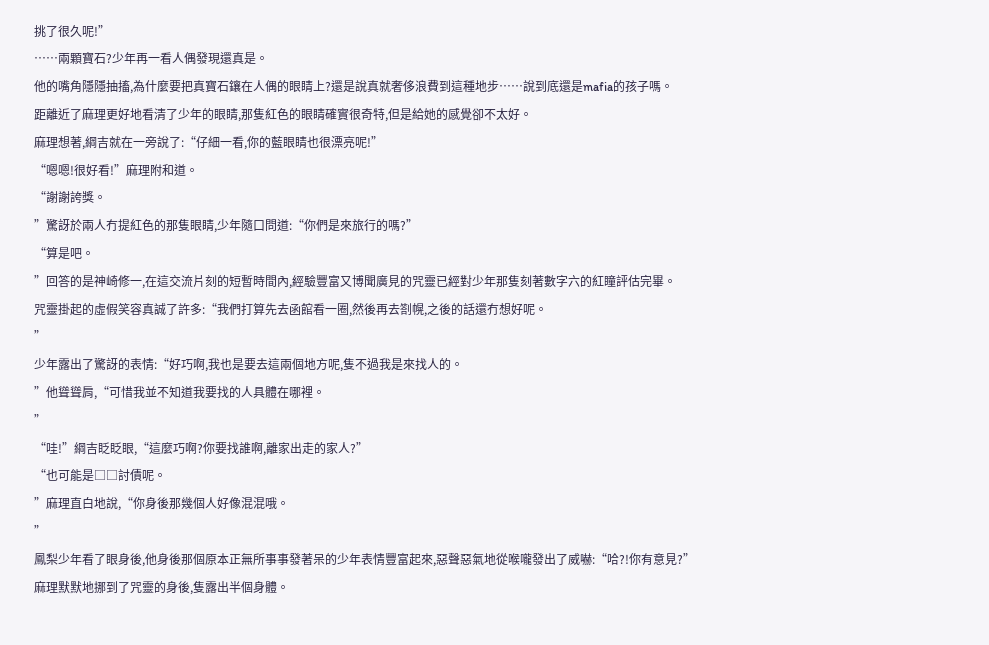挑了很久呢!”
……兩顆寶石?少年再一看人偶發現還真是。
他的嘴角隱隱抽搐,為什麼要把真寶石鑲在人偶的眼睛上?還是說真就奢侈浪費到這種地步……說到底還是mafia的孩子嗎。
距離近了麻理更好地看清了少年的眼睛,那隻紅色的眼睛確實很奇特,但是給她的感覺卻不太好。
麻理想著,綱吉就在一旁說了:“仔細一看,你的藍眼睛也很漂亮呢!”
“嗯嗯!很好看!”麻理附和道。
“謝謝誇獎。
”驚訝於兩人冇提紅色的那隻眼睛,少年隨口問道:“你們是來旅行的嗎?”
“算是吧。
”回答的是神崎修一,在這交流片刻的短暫時間內,經驗豐富又博聞廣見的咒靈已經對少年那隻刻著數字六的紅瞳評估完畢。
咒靈掛起的虛假笑容真誠了許多:“我們打算先去函館看一圈,然後再去劄幌,之後的話還冇想好呢。
”
少年露出了驚訝的表情:“好巧啊,我也是要去這兩個地方呢,隻不過我是來找人的。
”他聳聳肩,“可惜我並不知道我要找的人具體在哪裡。
”
“哇!”綱吉眨眨眼,“這麼巧啊?你要找誰啊,離家出走的家人?”
“也可能是□□討債呢。
”麻理直白地說,“你身後那幾個人好像混混哦。
”
鳳梨少年看了眼身後,他身後那個原本正無所事事發著呆的少年表情豐富起來,惡聲惡氣地從喉嚨發出了威嚇:“哈?!你有意見?”
麻理默默地挪到了咒靈的身後,隻露出半個身體。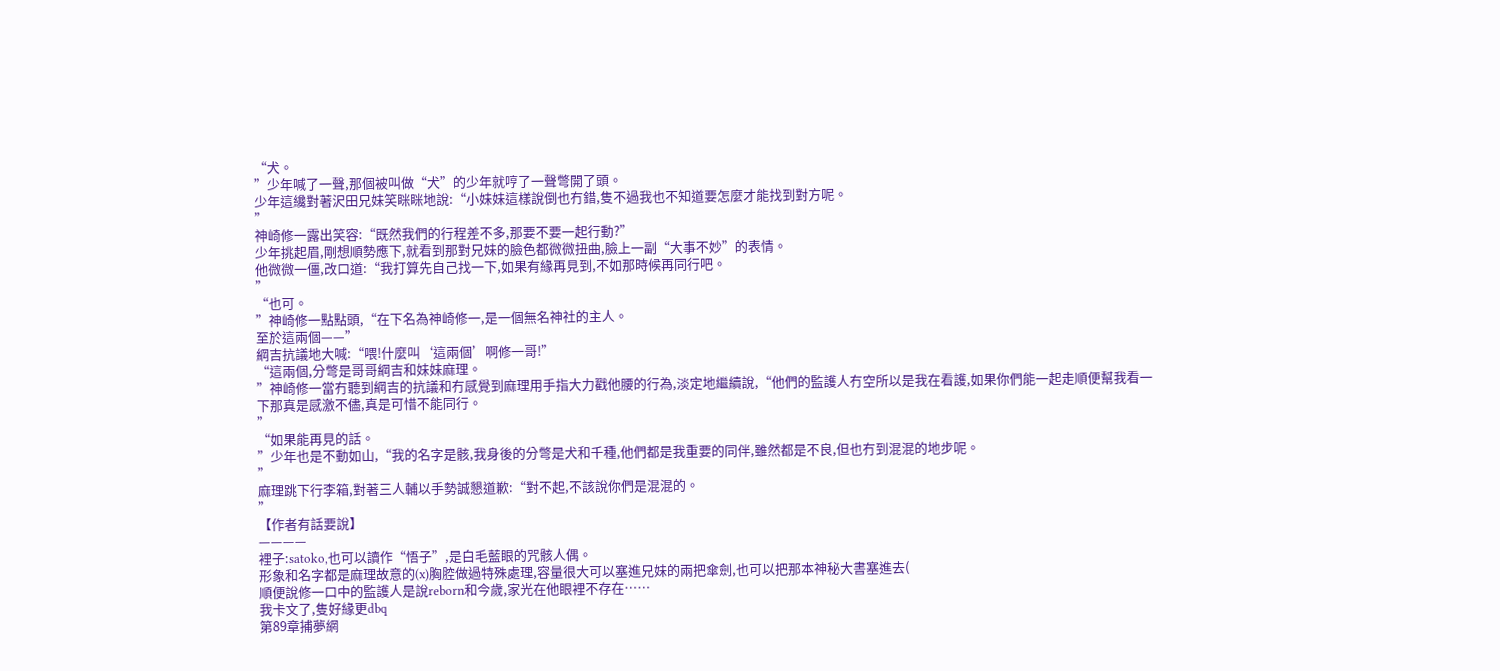“犬。
”少年喊了一聲,那個被叫做“犬”的少年就哼了一聲彆開了頭。
少年這纔對著沢田兄妹笑眯眯地說:“小妹妹這樣說倒也冇錯,隻不過我也不知道要怎麼才能找到對方呢。
”
神崎修一露出笑容:“既然我們的行程差不多,那要不要一起行動?”
少年挑起眉,剛想順勢應下,就看到那對兄妹的臉色都微微扭曲,臉上一副“大事不妙”的表情。
他微微一僵,改口道:“我打算先自己找一下,如果有緣再見到,不如那時候再同行吧。
”
“也可。
”神崎修一點點頭,“在下名為神崎修一,是一個無名神社的主人。
至於這兩個——”
綱吉抗議地大喊:“喂!什麼叫‘這兩個’啊修一哥!”
“這兩個,分彆是哥哥綱吉和妹妹麻理。
”神崎修一當冇聽到綱吉的抗議和冇感覺到麻理用手指大力戳他腰的行為,淡定地繼續說,“他們的監護人冇空所以是我在看護,如果你們能一起走順便幫我看一下那真是感激不儘,真是可惜不能同行。
”
“如果能再見的話。
”少年也是不動如山,“我的名字是骸,我身後的分彆是犬和千種,他們都是我重要的同伴,雖然都是不良,但也冇到混混的地步呢。
”
麻理跳下行李箱,對著三人輔以手勢誠懇道歉:“對不起,不該說你們是混混的。
”
【作者有話要說】
————
裡子:satoko,也可以讀作“悟子”,是白毛藍眼的咒骸人偶。
形象和名字都是麻理故意的(x)胸腔做過特殊處理,容量很大可以塞進兄妹的兩把傘劍,也可以把那本神秘大書塞進去(
順便說修一口中的監護人是說reborn和今歲,家光在他眼裡不存在……
我卡文了,隻好緣更dbq
第89章捕夢網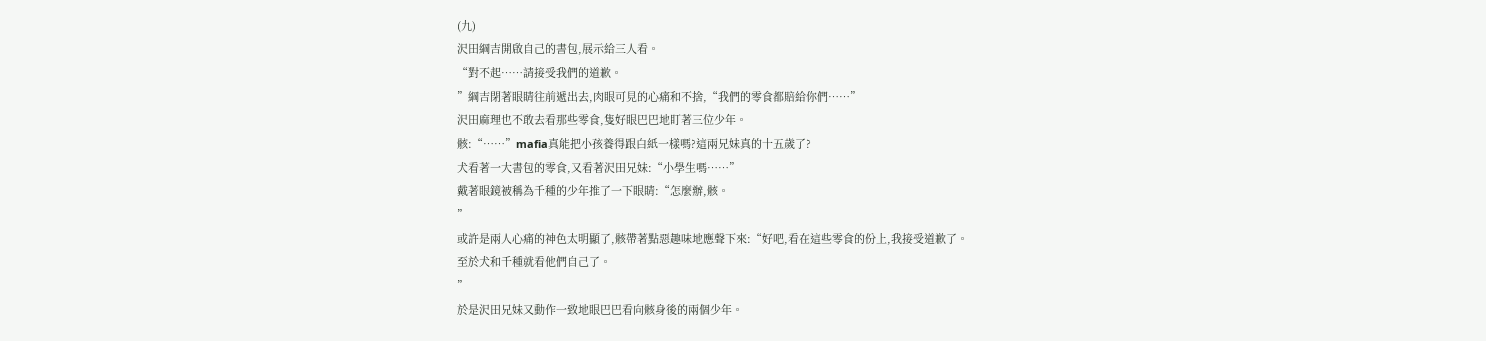(九)
沢田綱吉開啟自己的書包,展示給三人看。
“對不起……請接受我們的道歉。
”綱吉閉著眼睛往前遞出去,肉眼可見的心痛和不捨,“我們的零食都賠給你們……”
沢田麻理也不敢去看那些零食,隻好眼巴巴地盯著三位少年。
骸:“……”mafia真能把小孩養得跟白紙一樣嗎?這兩兄妹真的十五歲了?
犬看著一大書包的零食,又看著沢田兄妹:“小學生嗎……”
戴著眼鏡被稱為千種的少年推了一下眼睛:“怎麼辦,骸。
”
或許是兩人心痛的神色太明顯了,骸帶著點惡趣味地應聲下來:“好吧,看在這些零食的份上,我接受道歉了。
至於犬和千種就看他們自己了。
”
於是沢田兄妹又動作一致地眼巴巴看向骸身後的兩個少年。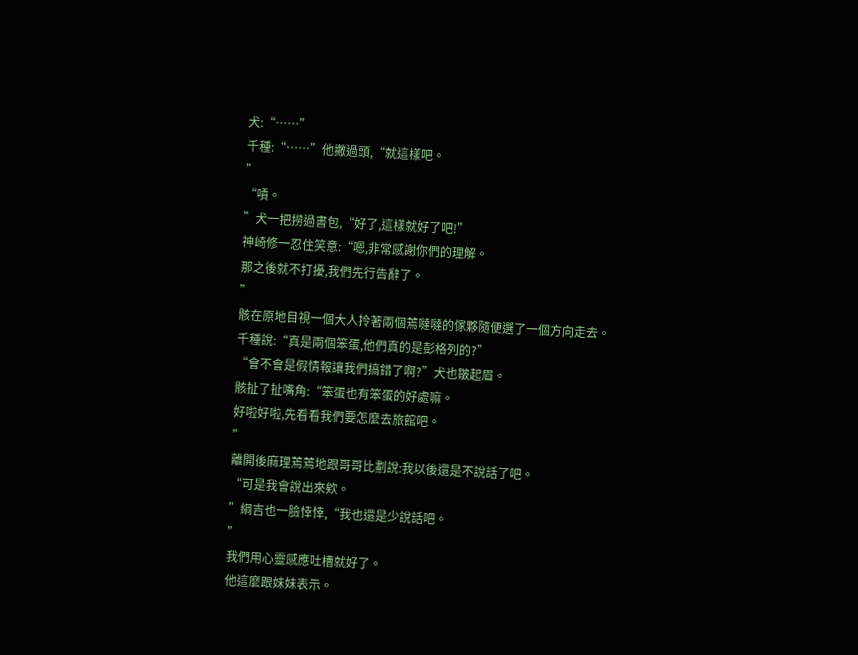犬:“……”
千種:“……”他撇過頭,“就這樣吧。
”
“嘖。
”犬一把撈過書包,“好了,這樣就好了吧!”
神崎修一忍住笑意:“嗯,非常感謝你們的理解。
那之後就不打擾,我們先行告辭了。
”
骸在原地目視一個大人拎著兩個蔫噠噠的傢夥隨便選了一個方向走去。
千種說:“真是兩個笨蛋,他們真的是彭格列的?”
“會不會是假情報讓我們搞錯了啊?”犬也皺起眉。
骸扯了扯嘴角:“笨蛋也有笨蛋的好處嘛。
好啦好啦,先看看我們要怎麼去旅館吧。
”
離開後麻理蔫蔫地跟哥哥比劃說:我以後還是不說話了吧。
“可是我會說出來欸。
”綱吉也一臉悻悻,“我也還是少說話吧。
”
我們用心靈感應吐槽就好了。
他這麼跟妹妹表示。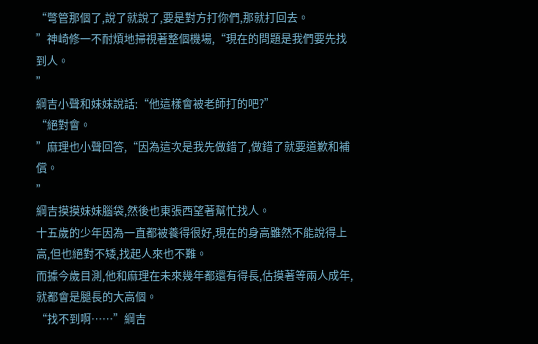“彆管那個了,說了就說了,要是對方打你們,那就打回去。
”神崎修一不耐煩地掃視著整個機場,“現在的問題是我們要先找到人。
”
綱吉小聲和妹妹說話:“他這樣會被老師打的吧?”
“絕對會。
”麻理也小聲回答,“因為這次是我先做錯了,做錯了就要道歉和補償。
”
綱吉摸摸妹妹腦袋,然後也東張西望著幫忙找人。
十五歲的少年因為一直都被養得很好,現在的身高雖然不能說得上高,但也絕對不矮,找起人來也不難。
而據今歲目測,他和麻理在未來幾年都還有得長,估摸著等兩人成年,就都會是腿長的大高個。
“找不到啊……”綱吉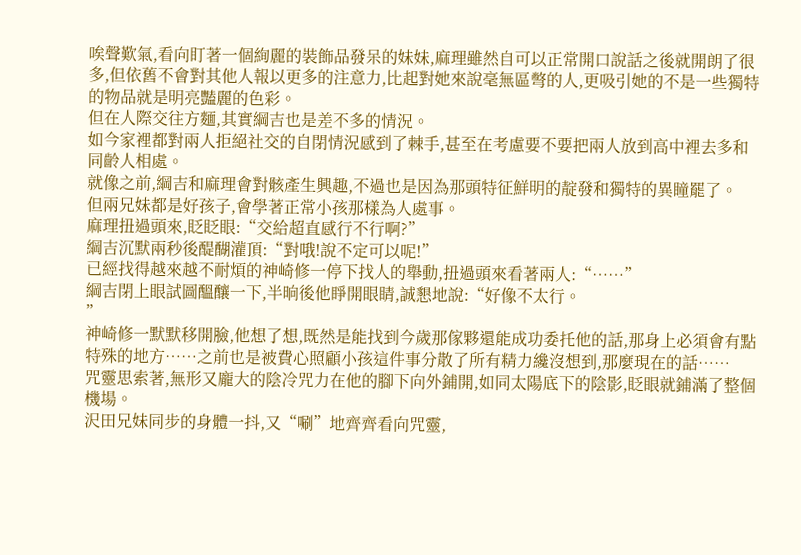唉聲歎氣,看向盯著一個絢麗的裝飾品發呆的妹妹,麻理雖然自可以正常開口說話之後就開朗了很多,但依舊不會對其他人報以更多的注意力,比起對她來說毫無區彆的人,更吸引她的不是一些獨特的物品就是明亮豔麗的色彩。
但在人際交往方麵,其實綱吉也是差不多的情況。
如今家裡都對兩人拒絕社交的自閉情況感到了棘手,甚至在考慮要不要把兩人放到高中裡去多和同齡人相處。
就像之前,綱吉和麻理會對骸產生興趣,不過也是因為那頭特征鮮明的靛發和獨特的異瞳罷了。
但兩兄妹都是好孩子,會學著正常小孩那樣為人處事。
麻理扭過頭來,眨眨眼:“交給超直感行不行啊?”
綱吉沉默兩秒後醍醐灌頂:“對哦!說不定可以呢!”
已經找得越來越不耐煩的神崎修一停下找人的舉動,扭過頭來看著兩人:“……”
綱吉閉上眼試圖醞釀一下,半晌後他睜開眼睛,誠懇地說:“好像不太行。
”
神崎修一默默移開臉,他想了想,既然是能找到今歲那傢夥還能成功委托他的話,那身上必須會有點特殊的地方……之前也是被費心照顧小孩這件事分散了所有精力纔沒想到,那麼現在的話……
咒靈思索著,無形又龐大的陰冷咒力在他的腳下向外鋪開,如同太陽底下的陰影,眨眼就鋪滿了整個機場。
沢田兄妹同步的身體一抖,又“唰”地齊齊看向咒靈,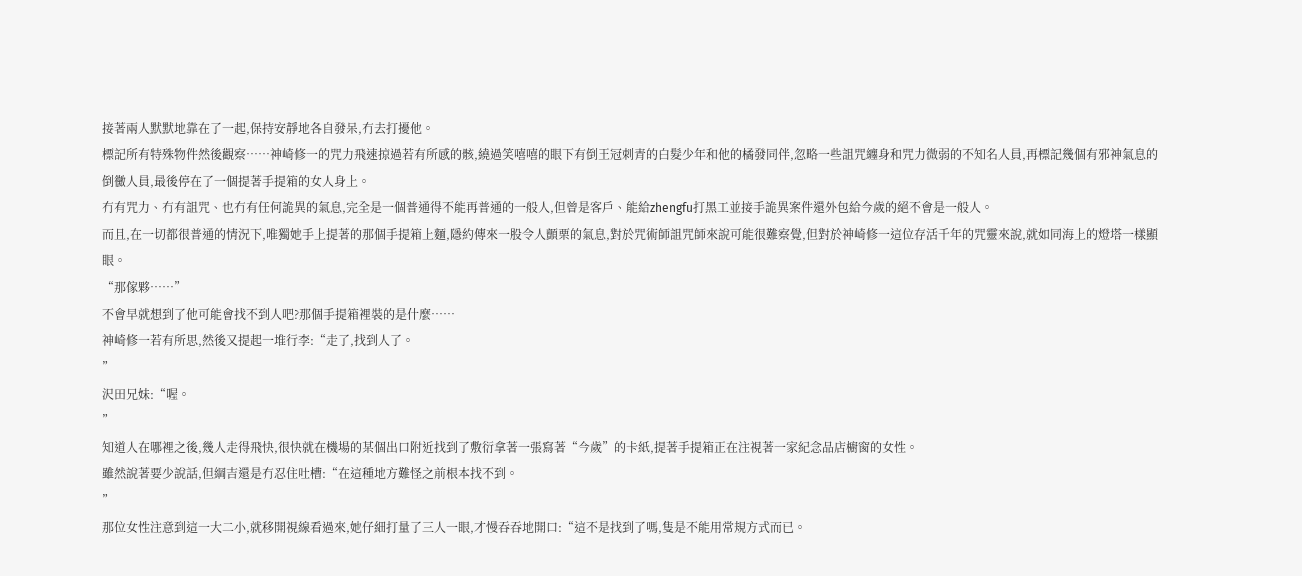接著兩人默默地靠在了一起,保持安靜地各自發呆,冇去打擾他。
標記所有特殊物件然後觀察……神崎修一的咒力飛速掠過若有所感的骸,繞過笑嘻嘻的眼下有倒王冠刺青的白髮少年和他的橘發同伴,忽略一些詛咒纏身和咒力微弱的不知名人員,再標記幾個有邪神氣息的倒黴人員,最後停在了一個提著手提箱的女人身上。
冇有咒力、冇有詛咒、也冇有任何詭異的氣息,完全是一個普通得不能再普通的一般人,但曾是客戶、能給zhengfu打黑工並接手詭異案件還外包給今歲的絕不會是一般人。
而且,在一切都很普通的情況下,唯獨她手上提著的那個手提箱上麵,隱約傳來一股令人顫栗的氣息,對於咒術師詛咒師來說可能很難察覺,但對於神崎修一這位存活千年的咒靈來說,就如同海上的燈塔一樣顯眼。
“那傢夥……”
不會早就想到了他可能會找不到人吧?那個手提箱裡裝的是什麼……
神崎修一若有所思,然後又提起一堆行李:“走了,找到人了。
”
沢田兄妹:“喔。
”
知道人在哪裡之後,幾人走得飛快,很快就在機場的某個出口附近找到了敷衍拿著一張寫著“今歲”的卡紙,提著手提箱正在注視著一家紀念品店櫥窗的女性。
雖然說著要少說話,但綱吉還是冇忍住吐槽:“在這種地方難怪之前根本找不到。
”
那位女性注意到這一大二小,就移開視線看過來,她仔細打量了三人一眼,才慢吞吞地開口:“這不是找到了嗎,隻是不能用常規方式而已。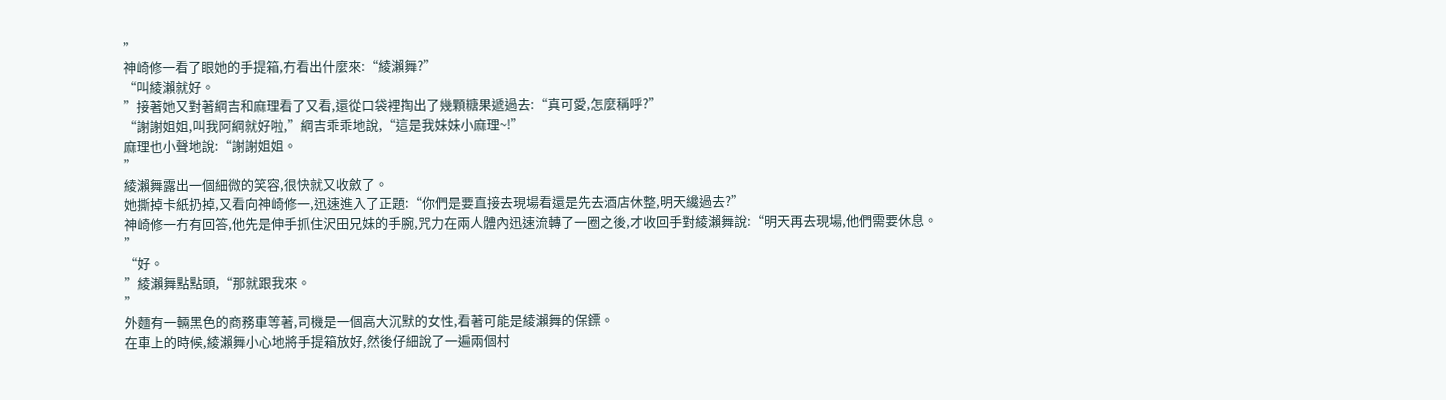”
神崎修一看了眼她的手提箱,冇看出什麼來:“綾瀨舞?”
“叫綾瀨就好。
”接著她又對著綱吉和麻理看了又看,還從口袋裡掏出了幾顆糖果遞過去:“真可愛,怎麼稱呼?”
“謝謝姐姐,叫我阿綱就好啦,”綱吉乖乖地說,“這是我妹妹小麻理~!”
麻理也小聲地說:“謝謝姐姐。
”
綾瀨舞露出一個細微的笑容,很快就又收斂了。
她撕掉卡紙扔掉,又看向神崎修一,迅速進入了正題:“你們是要直接去現場看還是先去酒店休整,明天纔過去?”
神崎修一冇有回答,他先是伸手抓住沢田兄妹的手腕,咒力在兩人體內迅速流轉了一圈之後,才收回手對綾瀨舞說:“明天再去現場,他們需要休息。
”
“好。
”綾瀨舞點點頭,“那就跟我來。
”
外麵有一輛黑色的商務車等著,司機是一個高大沉默的女性,看著可能是綾瀨舞的保鏢。
在車上的時候,綾瀨舞小心地將手提箱放好,然後仔細說了一遍兩個村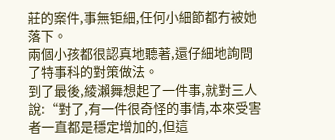莊的案件,事無钜細,任何小細節都冇被她落下。
兩個小孩都很認真地聽著,還仔細地詢問了特事科的對策做法。
到了最後,綾瀨舞想起了一件事,就對三人說:“對了,有一件很奇怪的事情,本來受害者一直都是穩定增加的,但這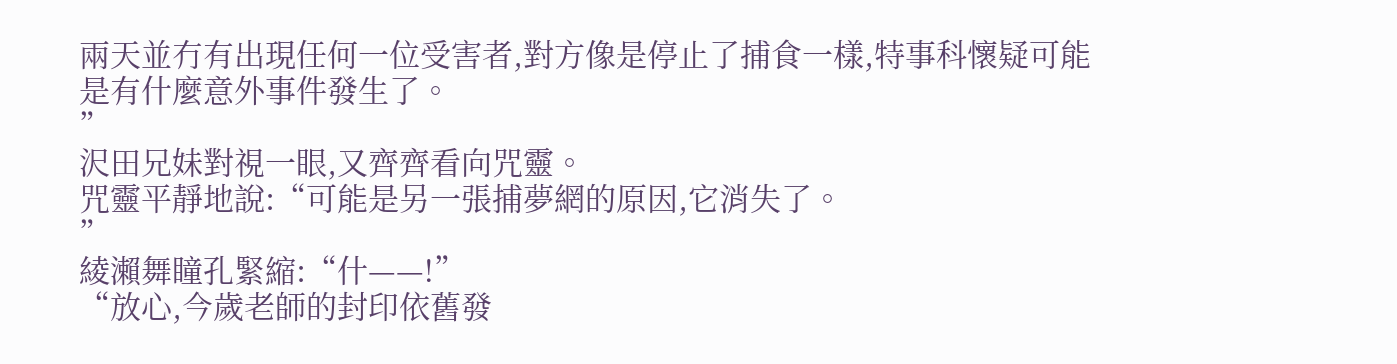兩天並冇有出現任何一位受害者,對方像是停止了捕食一樣,特事科懷疑可能是有什麼意外事件發生了。
”
沢田兄妹對視一眼,又齊齊看向咒靈。
咒靈平靜地說:“可能是另一張捕夢網的原因,它消失了。
”
綾瀨舞瞳孔緊縮:“什——!”
“放心,今歲老師的封印依舊發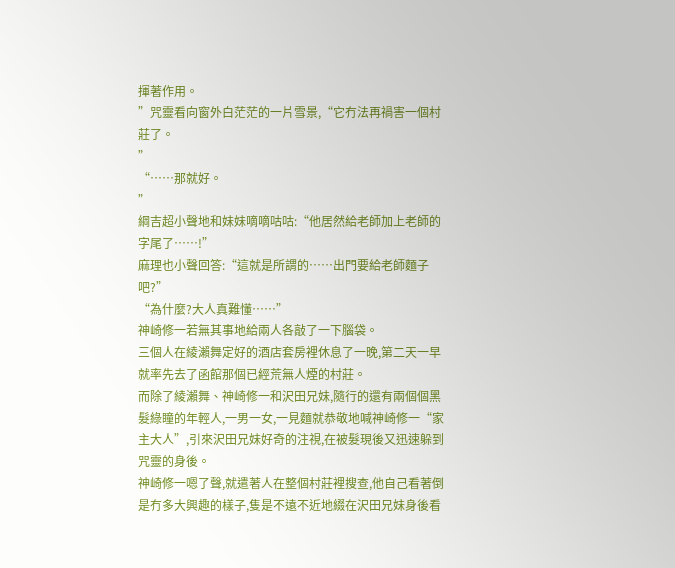揮著作用。
”咒靈看向窗外白茫茫的一片雪景,“它冇法再禍害一個村莊了。
”
“……那就好。
”
綱吉超小聲地和妹妹嘀嘀咕咕:“他居然給老師加上老師的字尾了……!”
麻理也小聲回答:“這就是所謂的……出門要給老師麵子吧?”
“為什麼?大人真難懂……”
神崎修一若無其事地給兩人各敲了一下腦袋。
三個人在綾瀨舞定好的酒店套房裡休息了一晚,第二天一早就率先去了函館那個已經荒無人煙的村莊。
而除了綾瀨舞、神崎修一和沢田兄妹,隨行的還有兩個個黑髮綠瞳的年輕人,一男一女,一見麵就恭敬地喊神崎修一“家主大人”,引來沢田兄妹好奇的注視,在被髮現後又迅速躲到咒靈的身後。
神崎修一嗯了聲,就遣著人在整個村莊裡搜查,他自己看著倒是冇多大興趣的樣子,隻是不遠不近地綴在沢田兄妹身後看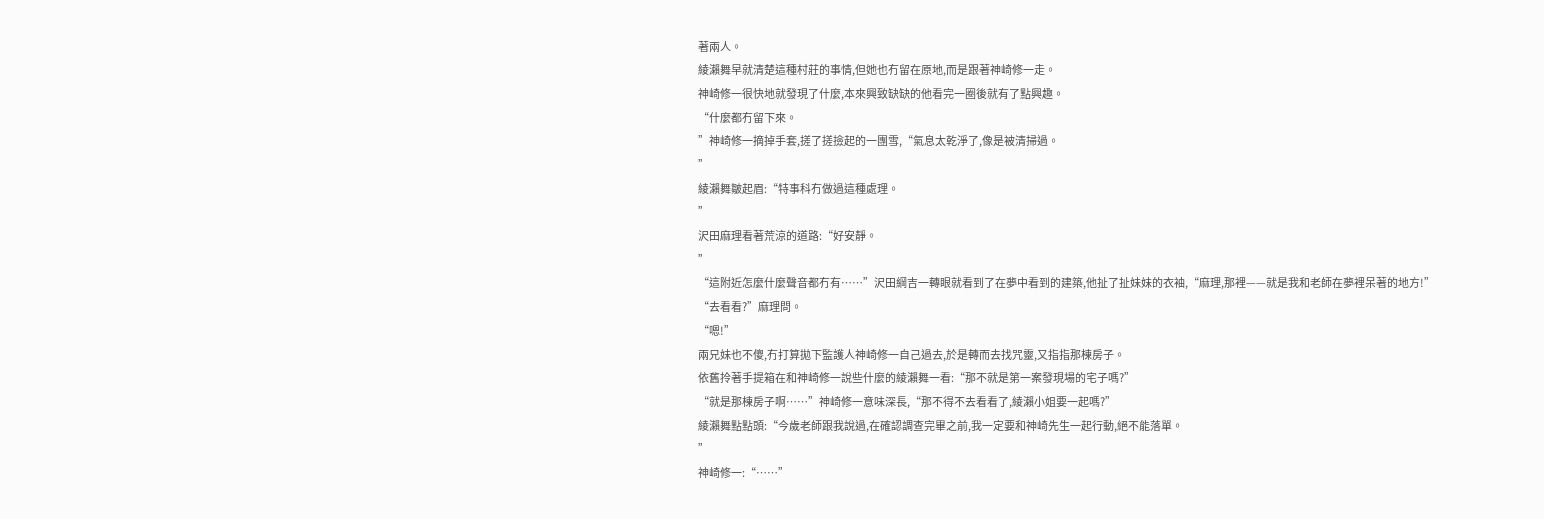著兩人。
綾瀨舞早就清楚這種村莊的事情,但她也冇留在原地,而是跟著神崎修一走。
神崎修一很快地就發現了什麼,本來興致缺缺的他看完一圈後就有了點興趣。
“什麼都冇留下來。
”神崎修一摘掉手套,搓了搓撿起的一團雪,“氣息太乾淨了,像是被清掃過。
”
綾瀨舞皺起眉:“特事科冇做過這種處理。
”
沢田麻理看著荒涼的道路:“好安靜。
”
“這附近怎麼什麼聲音都冇有……”沢田綱吉一轉眼就看到了在夢中看到的建築,他扯了扯妹妹的衣袖,“麻理,那裡——就是我和老師在夢裡呆著的地方!”
“去看看?”麻理問。
“嗯!”
兩兄妹也不傻,冇打算拋下監護人神崎修一自己過去,於是轉而去找咒靈,又指指那棟房子。
依舊拎著手提箱在和神崎修一說些什麼的綾瀨舞一看:“那不就是第一案發現場的宅子嗎?”
“就是那棟房子啊……”神崎修一意味深長,“那不得不去看看了,綾瀨小姐要一起嗎?”
綾瀨舞點點頭:“今歲老師跟我說過,在確認調查完畢之前,我一定要和神崎先生一起行動,絕不能落單。
”
神崎修一:“……”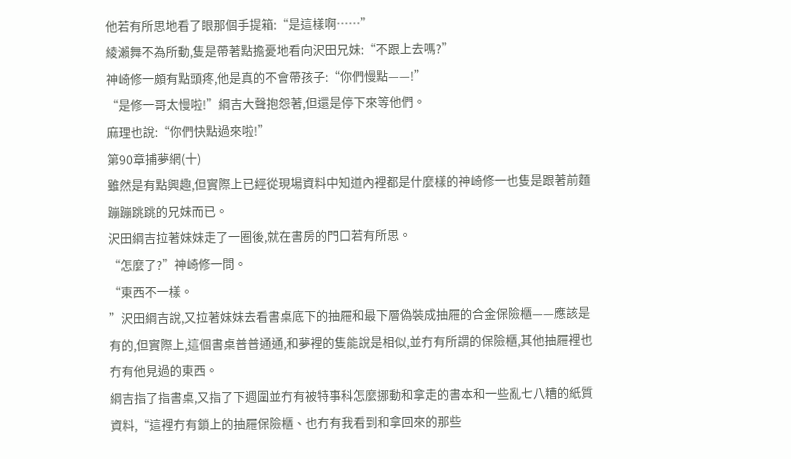他若有所思地看了眼那個手提箱:“是這樣啊……”
綾瀨舞不為所動,隻是帶著點擔憂地看向沢田兄妹:“不跟上去嗎?”
神崎修一頗有點頭疼,他是真的不會帶孩子:“你們慢點——!”
“是修一哥太慢啦!”綱吉大聲抱怨著,但還是停下來等他們。
麻理也說:“你們快點過來啦!”
第90章捕夢網(十)
雖然是有點興趣,但實際上已經從現場資料中知道內裡都是什麼樣的神崎修一也隻是跟著前麵蹦蹦跳跳的兄妹而已。
沢田綱吉拉著妹妹走了一圈後,就在書房的門口若有所思。
“怎麼了?”神崎修一問。
“東西不一樣。
”沢田綱吉說,又拉著妹妹去看書桌底下的抽屜和最下層偽裝成抽屜的合金保險櫃——應該是有的,但實際上,這個書桌普普通通,和夢裡的隻能說是相似,並冇有所謂的保險櫃,其他抽屜裡也冇有他見過的東西。
綱吉指了指書桌,又指了下週圍並冇有被特事科怎麼挪動和拿走的書本和一些亂七八糟的紙質資料,“這裡冇有鎖上的抽屜保險櫃、也冇有我看到和拿回來的那些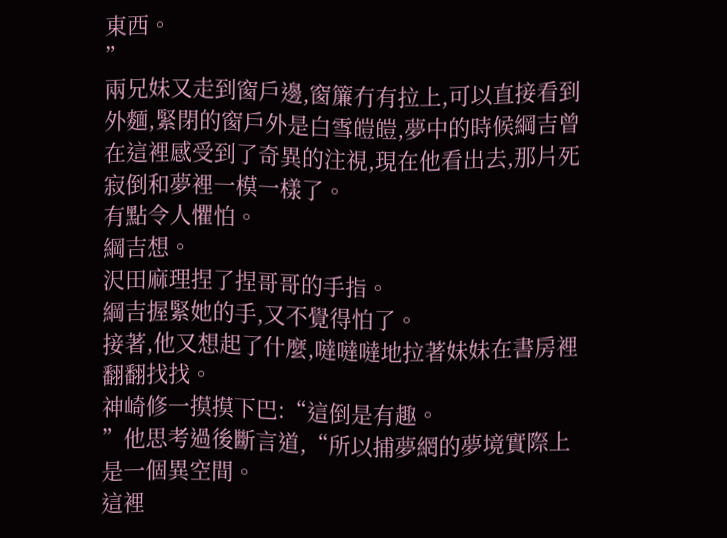東西。
”
兩兄妹又走到窗戶邊,窗簾冇有拉上,可以直接看到外麵,緊閉的窗戶外是白雪皚皚,夢中的時候綱吉曾在這裡感受到了奇異的注視,現在他看出去,那片死寂倒和夢裡一模一樣了。
有點令人懼怕。
綱吉想。
沢田麻理捏了捏哥哥的手指。
綱吉握緊她的手,又不覺得怕了。
接著,他又想起了什麼,噠噠噠地拉著妹妹在書房裡翻翻找找。
神崎修一摸摸下巴:“這倒是有趣。
”他思考過後斷言道,“所以捕夢網的夢境實際上是一個異空間。
這裡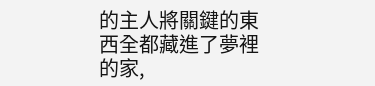的主人將關鍵的東西全都藏進了夢裡的家,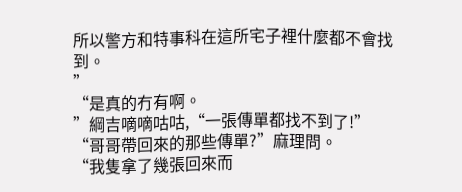所以警方和特事科在這所宅子裡什麼都不會找到。
”
“是真的冇有啊。
”綱吉嘀嘀咕咕,“一張傳單都找不到了!”
“哥哥帶回來的那些傳單?”麻理問。
“我隻拿了幾張回來而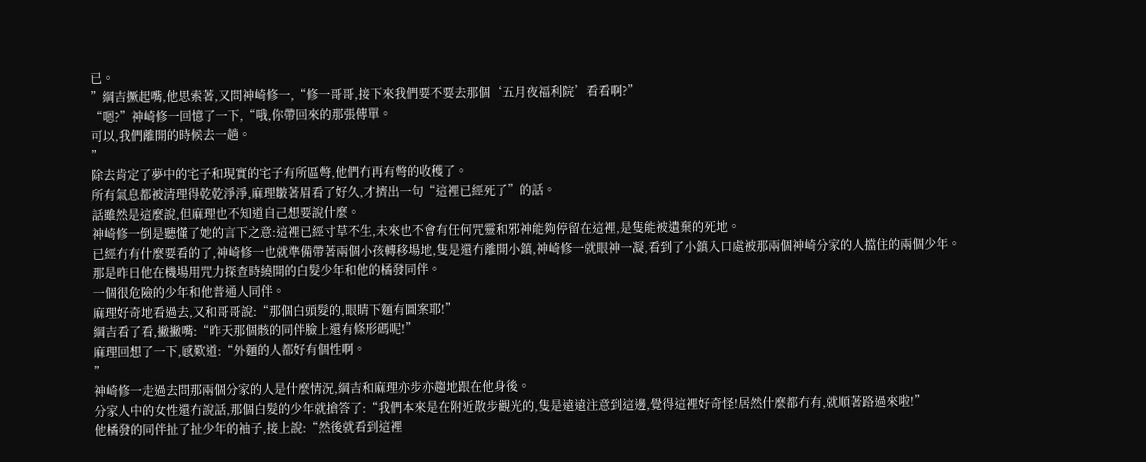已。
”綱吉撅起嘴,他思索著,又問神崎修一,“修一哥哥,接下來我們要不要去那個‘五月夜福利院’看看啊?”
“嗯?”神崎修一回憶了一下,“哦,你帶回來的那張傳單。
可以,我們離開的時候去一趟。
”
除去肯定了夢中的宅子和現實的宅子有所區彆,他們冇再有彆的收穫了。
所有氣息都被清理得乾乾淨淨,麻理皺著眉看了好久,才擠出一句“這裡已經死了”的話。
話雖然是這麼說,但麻理也不知道自己想要說什麼。
神崎修一倒是聽懂了她的言下之意:這裡已經寸草不生,未來也不會有任何咒靈和邪神能夠停留在這裡,是隻能被遺棄的死地。
已經冇有什麼要看的了,神崎修一也就準備帶著兩個小孩轉移場地,隻是還冇離開小鎮,神崎修一就眼神一凝,看到了小鎮入口處被那兩個神崎分家的人擋住的兩個少年。
那是昨日他在機場用咒力探查時繞開的白髮少年和他的橘發同伴。
一個很危險的少年和他普通人同伴。
麻理好奇地看過去,又和哥哥說:“那個白頭髮的,眼睛下麵有圖案耶!”
綱吉看了看,撇撇嘴:“昨天那個骸的同伴臉上還有條形碼呢!”
麻理回想了一下,感歎道:“外麵的人都好有個性啊。
”
神崎修一走過去問那兩個分家的人是什麼情況,綱吉和麻理亦步亦趨地跟在他身後。
分家人中的女性還冇說話,那個白髮的少年就搶答了:“我們本來是在附近散步觀光的,隻是遠遠注意到這邊,覺得這裡好奇怪!居然什麼都冇有,就順著路過來啦!”
他橘發的同伴扯了扯少年的袖子,接上說:“然後就看到這裡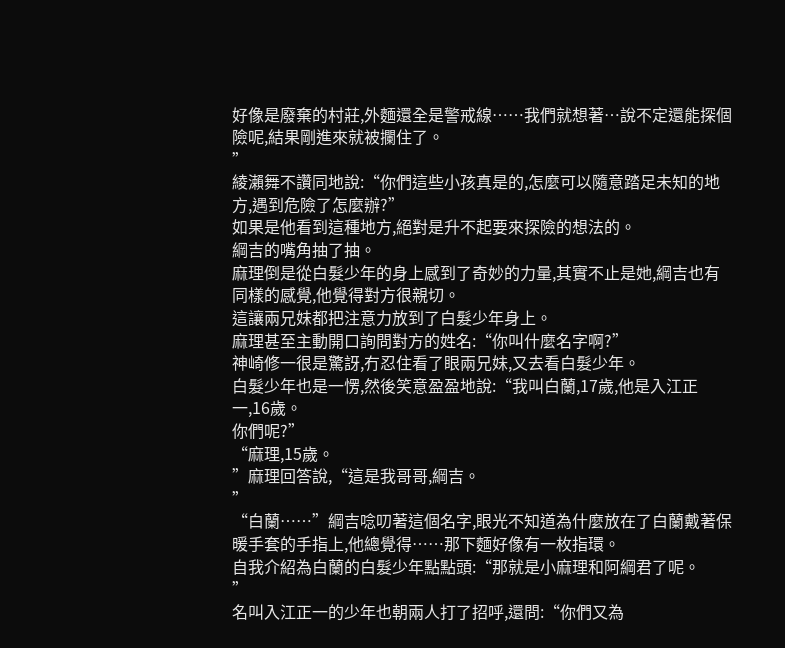好像是廢棄的村莊,外麵還全是警戒線……我們就想著…說不定還能探個險呢,結果剛進來就被攔住了。
”
綾瀨舞不讚同地說:“你們這些小孩真是的,怎麼可以隨意踏足未知的地方,遇到危險了怎麼辦?”
如果是他看到這種地方,絕對是升不起要來探險的想法的。
綱吉的嘴角抽了抽。
麻理倒是從白髮少年的身上感到了奇妙的力量,其實不止是她,綱吉也有同樣的感覺,他覺得對方很親切。
這讓兩兄妹都把注意力放到了白髮少年身上。
麻理甚至主動開口詢問對方的姓名:“你叫什麼名字啊?”
神崎修一很是驚訝,冇忍住看了眼兩兄妹,又去看白髮少年。
白髮少年也是一愣,然後笑意盈盈地說:“我叫白蘭,17歲,他是入江正一,16歲。
你們呢?”
“麻理,15歲。
”麻理回答說,“這是我哥哥,綱吉。
”
“白蘭……”綱吉唸叨著這個名字,眼光不知道為什麼放在了白蘭戴著保暖手套的手指上,他總覺得……那下麵好像有一枚指環。
自我介紹為白蘭的白髮少年點點頭:“那就是小麻理和阿綱君了呢。
”
名叫入江正一的少年也朝兩人打了招呼,還問:“你們又為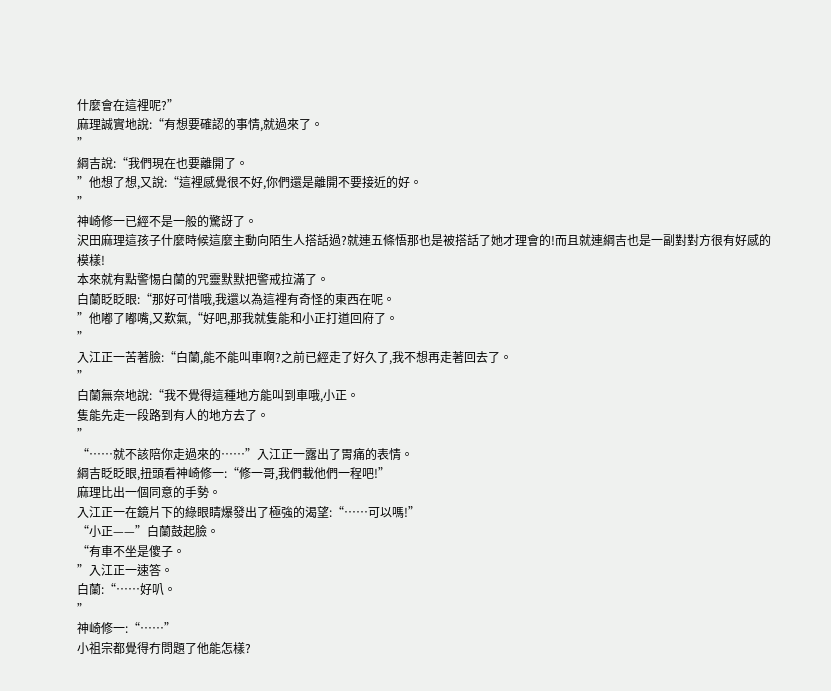什麼會在這裡呢?”
麻理誠實地說:“有想要確認的事情,就過來了。
”
綱吉說:“我們現在也要離開了。
”他想了想,又說:“這裡感覺很不好,你們還是離開不要接近的好。
”
神崎修一已經不是一般的驚訝了。
沢田麻理這孩子什麼時候這麼主動向陌生人搭話過?就連五條悟那也是被搭話了她才理會的!而且就連綱吉也是一副對對方很有好感的模樣!
本來就有點警惕白蘭的咒靈默默把警戒拉滿了。
白蘭眨眨眼:“那好可惜哦,我還以為這裡有奇怪的東西在呢。
”他嘟了嘟嘴,又歎氣,“好吧,那我就隻能和小正打道回府了。
”
入江正一苦著臉:“白蘭,能不能叫車啊?之前已經走了好久了,我不想再走著回去了。
”
白蘭無奈地說:“我不覺得這種地方能叫到車哦,小正。
隻能先走一段路到有人的地方去了。
”
“……就不該陪你走過來的……”入江正一露出了胃痛的表情。
綱吉眨眨眼,扭頭看神崎修一:“修一哥,我們載他們一程吧!”
麻理比出一個同意的手勢。
入江正一在鏡片下的綠眼睛爆發出了極強的渴望:“……可以嗎!”
“小正——”白蘭鼓起臉。
“有車不坐是傻子。
”入江正一速答。
白蘭:“……好叭。
”
神崎修一:“……”
小祖宗都覺得冇問題了他能怎樣?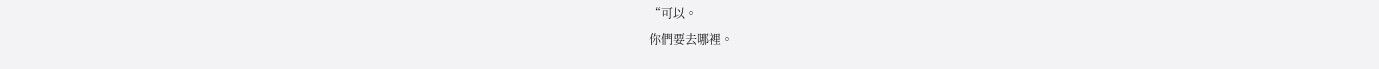“可以。
你們要去哪裡。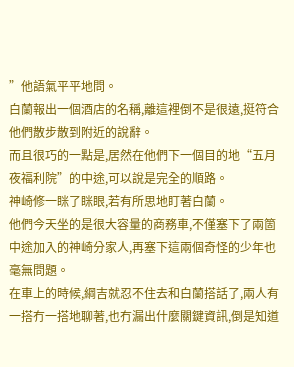”他語氣平平地問。
白蘭報出一個酒店的名稱,離這裡倒不是很遠,挺符合他們散步散到附近的說辭。
而且很巧的一點是,居然在他們下一個目的地“五月夜福利院”的中途,可以說是完全的順路。
神崎修一眯了眯眼,若有所思地盯著白蘭。
他們今天坐的是很大容量的商務車,不僅塞下了兩箇中途加入的神崎分家人,再塞下這兩個奇怪的少年也毫無問題。
在車上的時候,綱吉就忍不住去和白蘭搭話了,兩人有一搭冇一搭地聊著,也冇漏出什麼關鍵資訊,倒是知道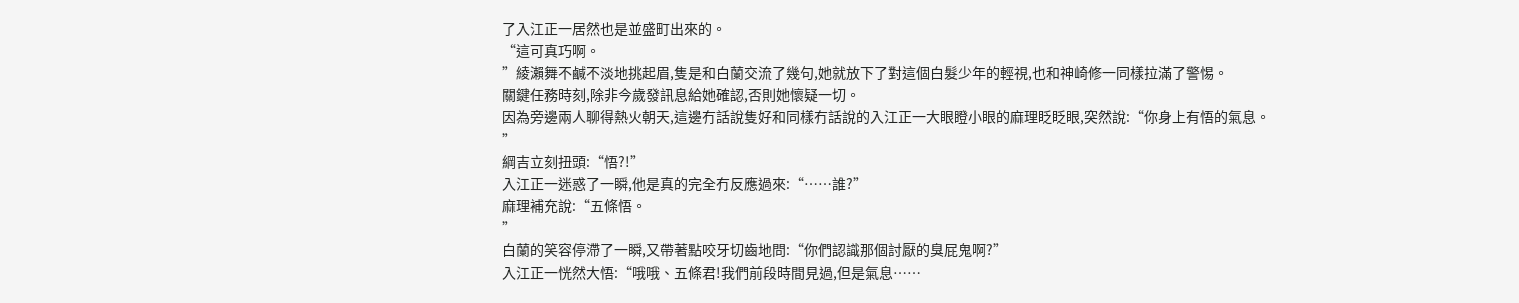了入江正一居然也是並盛町出來的。
“這可真巧啊。
”綾瀨舞不鹹不淡地挑起眉,隻是和白蘭交流了幾句,她就放下了對這個白髮少年的輕視,也和神崎修一同樣拉滿了警惕。
關鍵任務時刻,除非今歲發訊息給她確認,否則她懷疑一切。
因為旁邊兩人聊得熱火朝天,這邊冇話說隻好和同樣冇話說的入江正一大眼瞪小眼的麻理眨眨眼,突然說:“你身上有悟的氣息。
”
綱吉立刻扭頭:“悟?!”
入江正一迷惑了一瞬,他是真的完全冇反應過來:“……誰?”
麻理補充說:“五條悟。
”
白蘭的笑容停滯了一瞬,又帶著點咬牙切齒地問:“你們認識那個討厭的臭屁鬼啊?”
入江正一恍然大悟:“哦哦、五條君!我們前段時間見過,但是氣息……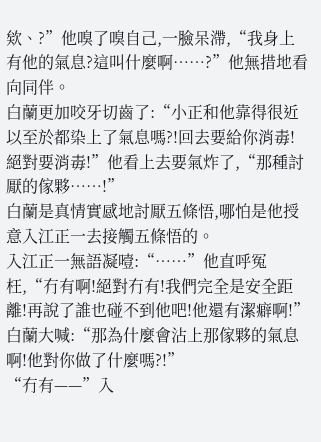欸、?”他嗅了嗅自己,一臉呆滯,“我身上有他的氣息?這叫什麼啊……?”他無措地看向同伴。
白蘭更加咬牙切齒了:“小正和他靠得很近以至於都染上了氣息嗎?!回去要給你消毒!絕對要消毒!”他看上去要氣炸了,“那種討厭的傢夥……!”
白蘭是真情實感地討厭五條悟,哪怕是他授意入江正一去接觸五條悟的。
入江正一無語凝噎:“……”他直呼冤枉,“冇有啊!絕對冇有!我們完全是安全距離!再說了誰也碰不到他吧!他還有潔癖啊!”
白蘭大喊:“那為什麼會沾上那傢夥的氣息啊!他對你做了什麼嗎?!”
“冇有——”入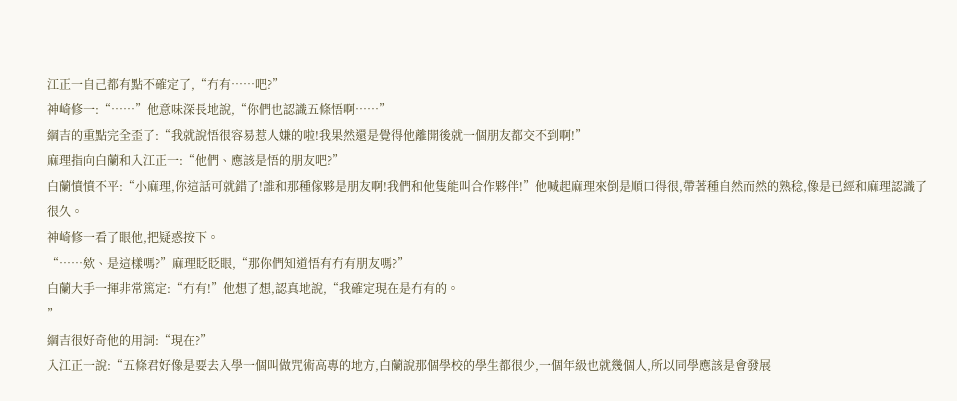江正一自己都有點不確定了,“冇有……吧?”
神崎修一:“……”他意味深長地說,“你們也認識五條悟啊……”
綱吉的重點完全歪了:“我就說悟很容易惹人嫌的啦!我果然還是覺得他離開後就一個朋友都交不到啊!”
麻理指向白蘭和入江正一:“他們、應該是悟的朋友吧?”
白蘭憤憤不平:“小麻理,你這話可就錯了!誰和那種傢夥是朋友啊!我們和他隻能叫合作夥伴!”他喊起麻理來倒是順口得很,帶著種自然而然的熟稔,像是已經和麻理認識了很久。
神崎修一看了眼他,把疑惑按下。
“……欸、是這樣嗎?”麻理眨眨眼,“那你們知道悟有冇有朋友嗎?”
白蘭大手一揮非常篤定:“冇有!”他想了想,認真地說,“我確定現在是冇有的。
”
綱吉很好奇他的用詞:“現在?”
入江正一說:“五條君好像是要去入學一個叫做咒術高專的地方,白蘭說那個學校的學生都很少,一個年級也就幾個人,所以同學應該是會發展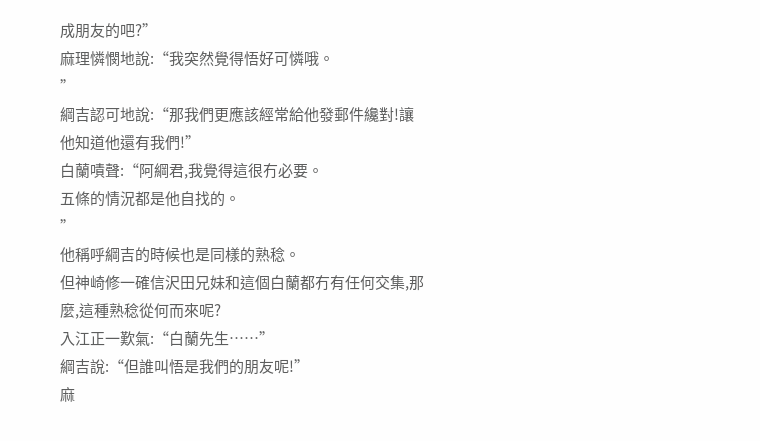成朋友的吧?”
麻理憐憫地說:“我突然覺得悟好可憐哦。
”
綱吉認可地說:“那我們更應該經常給他發郵件纔對!讓他知道他還有我們!”
白蘭嘖聲:“阿綱君,我覺得這很冇必要。
五條的情況都是他自找的。
”
他稱呼綱吉的時候也是同樣的熟稔。
但神崎修一確信沢田兄妹和這個白蘭都冇有任何交集,那麼,這種熟稔從何而來呢?
入江正一歎氣:“白蘭先生……”
綱吉說:“但誰叫悟是我們的朋友呢!”
麻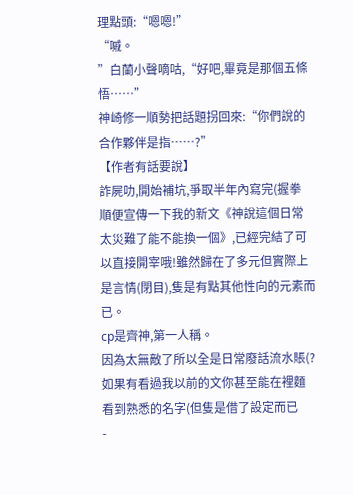理點頭:“嗯嗯!”
“嘁。
”白蘭小聲嘀咕,“好吧,畢竟是那個五條悟……”
神崎修一順勢把話題拐回來:“你們說的合作夥伴是指……?”
【作者有話要說】
詐屍叻,開始補坑,爭取半年內寫完(握拳
順便宣傳一下我的新文《神說這個日常太災難了能不能換一個》,已經完結了可以直接開宰哦!雖然歸在了多元但實際上是言情(閉目),隻是有點其他性向的元素而已。
cp是齊神,第一人稱。
因為太無敵了所以全是日常廢話流水賬(?
如果有看過我以前的文你甚至能在裡麵看到熟悉的名字(但隻是借了設定而已
-